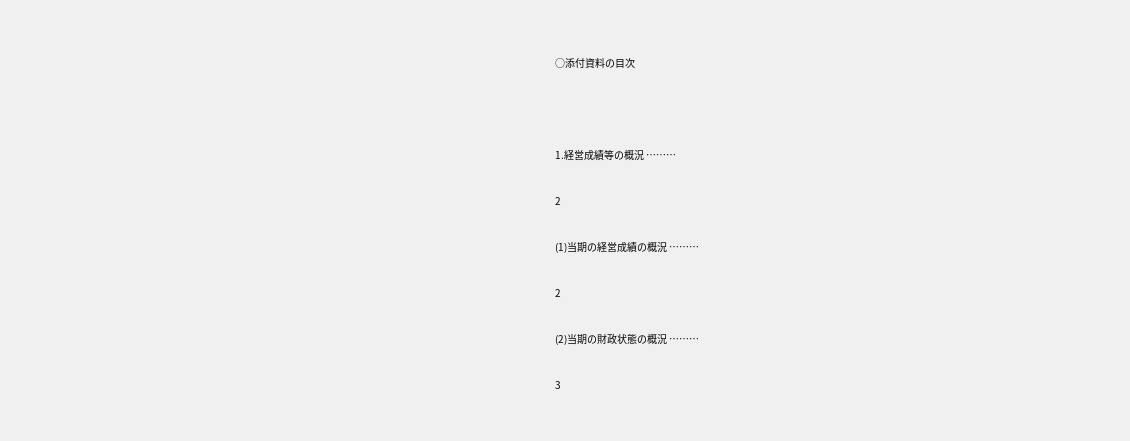○添付資料の目次



1.経営成績等の概況 ………

2

(1)当期の経営成績の概況 ………

2

(2)当期の財政状態の概況 ………

3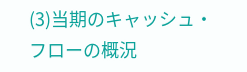(3)当期のキャッシュ・フローの概況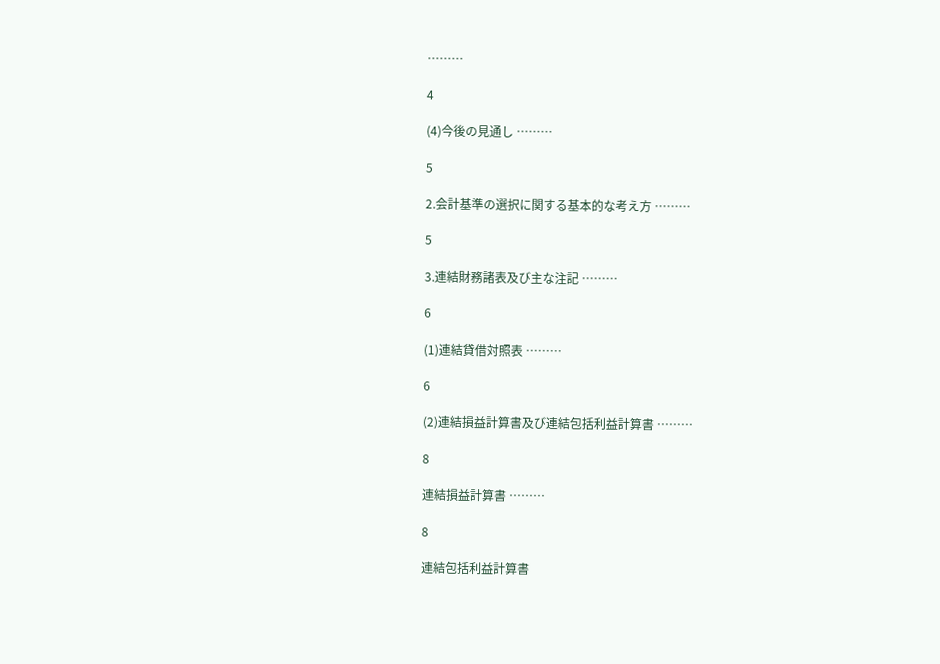………

4

(4)今後の見通し ………

5

2.会計基準の選択に関する基本的な考え方 ………

5

3.連結財務諸表及び主な注記 ………

6

(1)連結貸借対照表 ………

6

(2)連結損益計算書及び連結包括利益計算書 ………

8

連結損益計算書 ………

8

連結包括利益計算書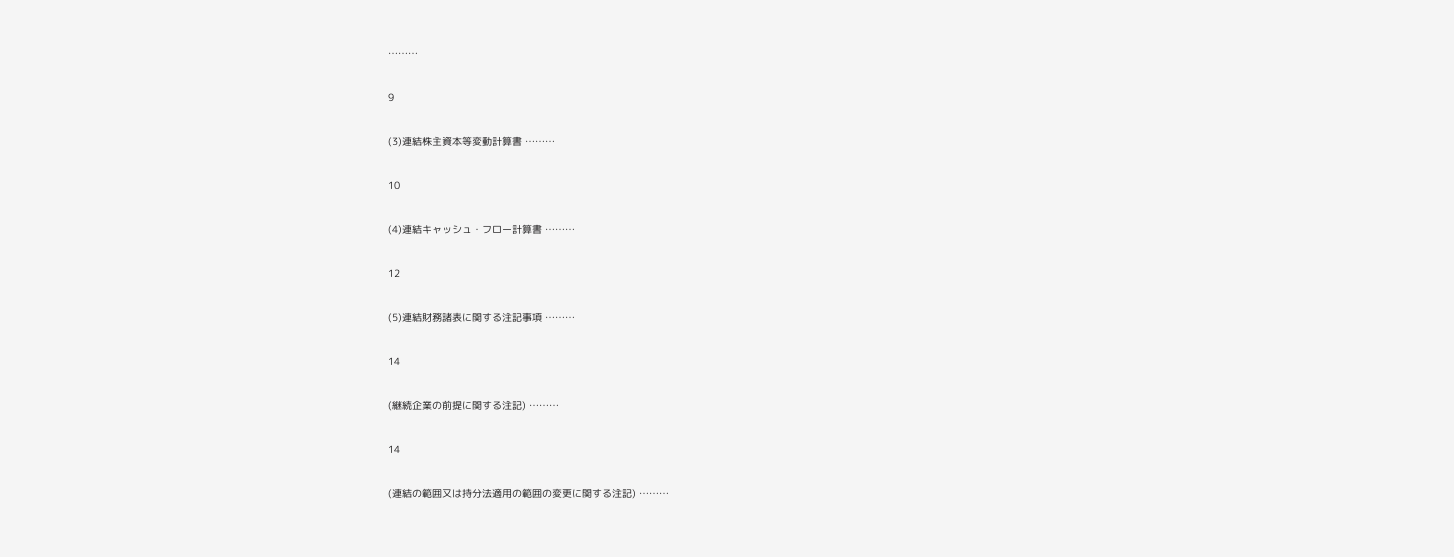………

9

(3)連結株主資本等変動計算書 ………

10

(4)連結キャッシュ・フロー計算書 ………

12

(5)連結財務諸表に関する注記事項 ………

14

(継続企業の前提に関する注記) ………

14

(連結の範囲又は持分法適用の範囲の変更に関する注記) ………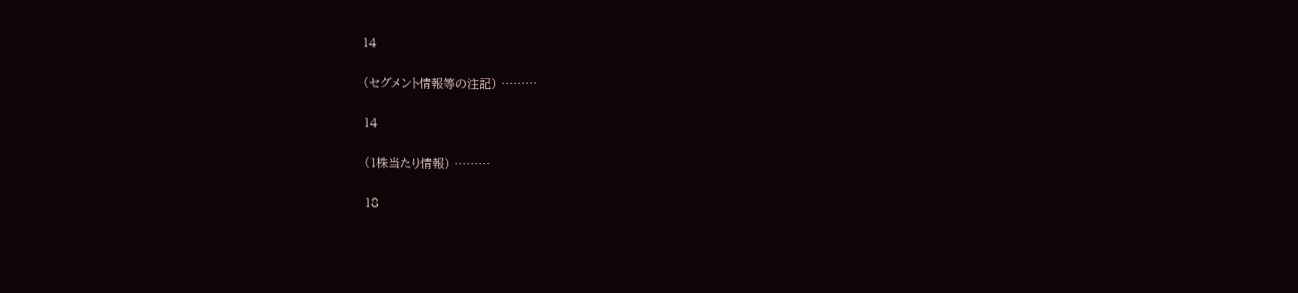14

(セグメント情報等の注記) ………

14

(1株当たり情報) ………

18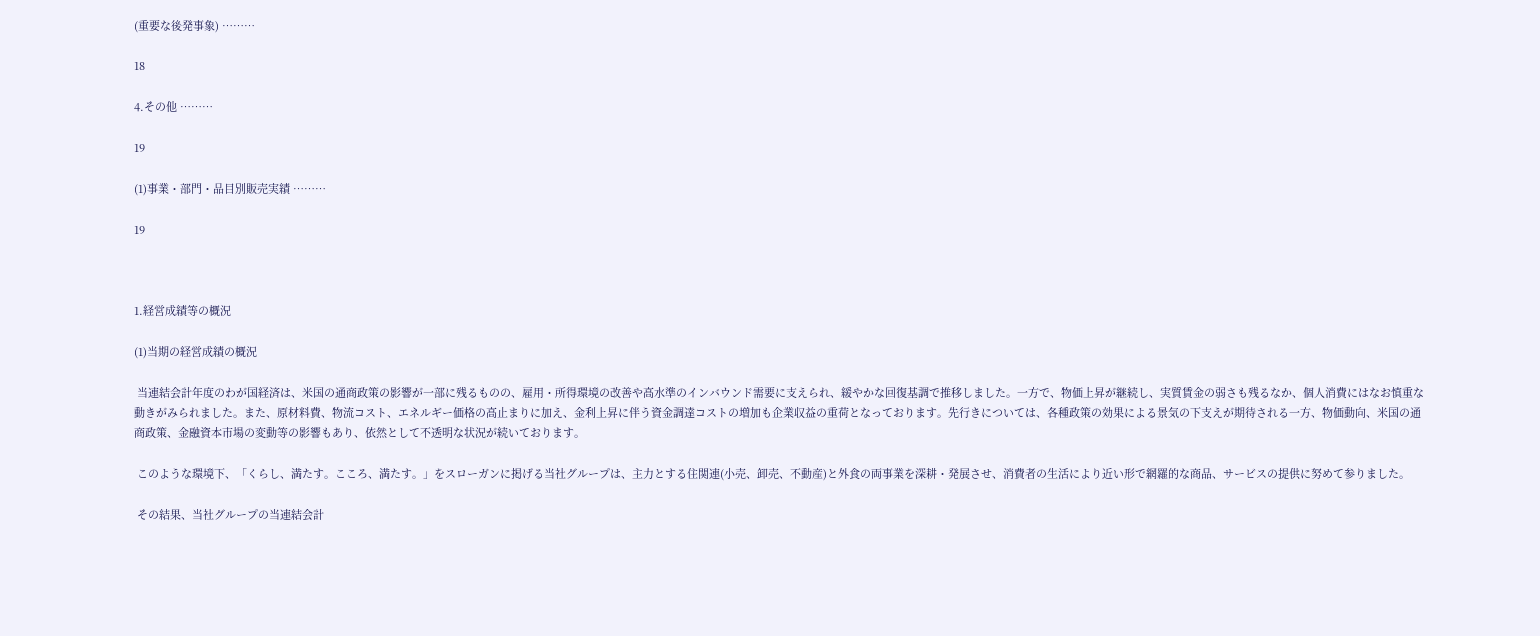(重要な後発事象) ………

18

4.その他 ………

19

(1)事業・部門・品目別販売実績 ………

19



1.経営成績等の概況

(1)当期の経営成績の概況

 当連結会計年度のわが国経済は、米国の通商政策の影響が一部に残るものの、雇用・所得環境の改善や高水準のインバウンド需要に支えられ、緩やかな回復基調で推移しました。一方で、物価上昇が継続し、実質賃金の弱さも残るなか、個人消費にはなお慎重な動きがみられました。また、原材料費、物流コスト、エネルギー価格の高止まりに加え、金利上昇に伴う資金調達コストの増加も企業収益の重荷となっております。先行きについては、各種政策の効果による景気の下支えが期待される一方、物価動向、米国の通商政策、金融資本市場の変動等の影響もあり、依然として不透明な状況が続いております。

 このような環境下、「くらし、満たす。こころ、満たす。」をスローガンに掲げる当社グループは、主力とする住関連(小売、卸売、不動産)と外食の両事業を深耕・発展させ、消費者の生活により近い形で網羅的な商品、サービスの提供に努めて参りました。

 その結果、当社グループの当連結会計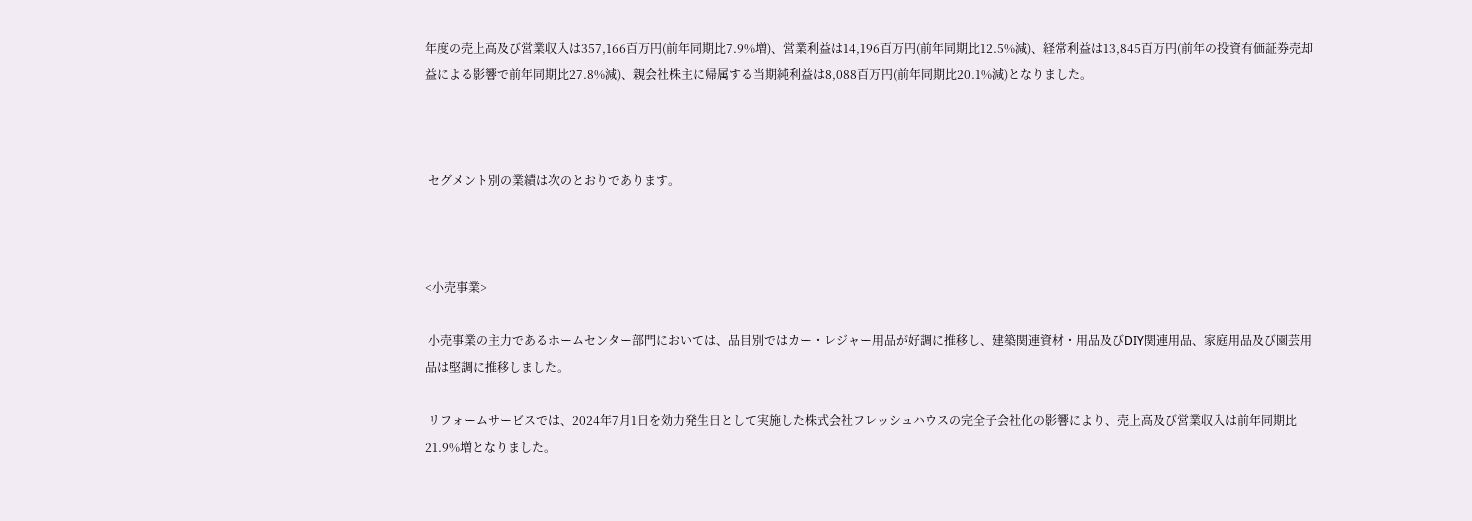年度の売上高及び営業収入は357,166百万円(前年同期比7.9%増)、営業利益は14,196百万円(前年同期比12.5%減)、経常利益は13,845百万円(前年の投資有価証券売却益による影響で前年同期比27.8%減)、親会社株主に帰属する当期純利益は8,088百万円(前年同期比20.1%減)となりました。



 セグメント別の業績は次のとおりであります。



<小売事業>

 小売事業の主力であるホームセンター部門においては、品目別ではカー・レジャー用品が好調に推移し、建築関連資材・用品及びDIY関連用品、家庭用品及び園芸用品は堅調に推移しました。

 リフォームサービスでは、2024年7月1日を効力発生日として実施した株式会社フレッシュハウスの完全子会社化の影響により、売上高及び営業収入は前年同期比21.9%増となりました。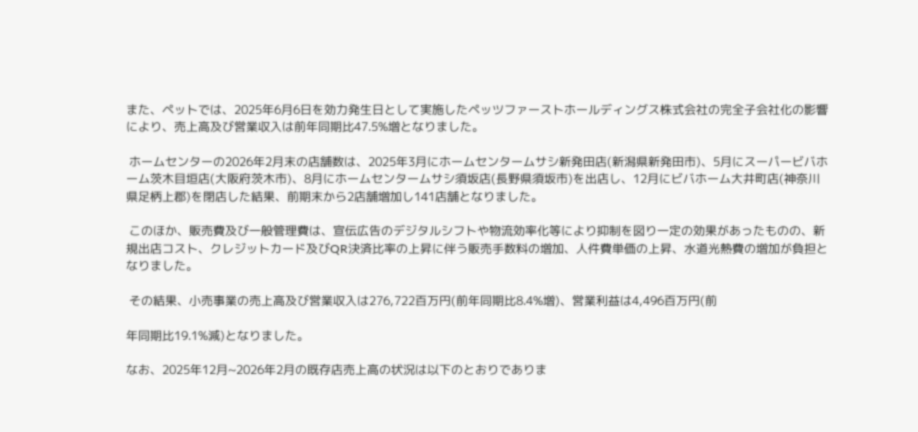また、ペットでは、2025年6月6日を効力発生日として実施したペッツファーストホールディングス株式会社の完全子会社化の影響により、売上高及び営業収入は前年同期比47.5%増となりました。

 ホームセンターの2026年2月末の店舗数は、2025年3月にホームセンタームサシ新発田店(新潟県新発田市)、5月にスーパービバホーム茨木目垣店(大阪府茨木市)、8月にホームセンタームサシ須坂店(長野県須坂市)を出店し、12月にビバホーム大井町店(神奈川県足柄上郡)を閉店した結果、前期末から2店舗増加し141店舗となりました。

 このほか、販売費及び一般管理費は、宣伝広告のデジタルシフトや物流効率化等により抑制を図り一定の効果があったものの、新規出店コスト、クレジットカード及びQR決済比率の上昇に伴う販売手数料の増加、人件費単価の上昇、水道光熱費の増加が負担となりました。

 その結果、小売事業の売上高及び営業収入は276,722百万円(前年同期比8.4%増)、営業利益は4,496百万円(前

年同期比19.1%減)となりました。

なお、2025年12月~2026年2月の既存店売上高の状況は以下のとおりでありま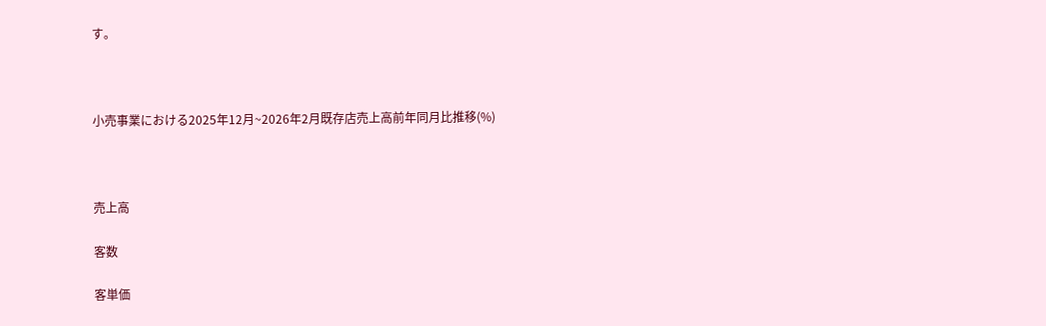す。



小売事業における2025年12月~2026年2月既存店売上高前年同月比推移(%)



売上高

客数

客単価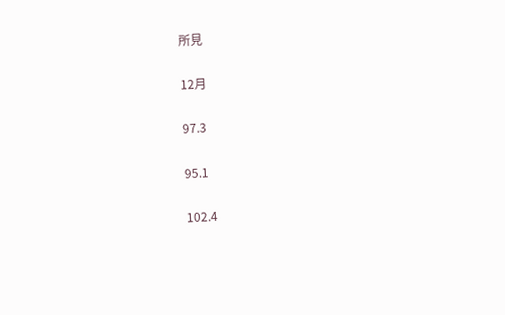所見

12月

97.3

95.1

102.4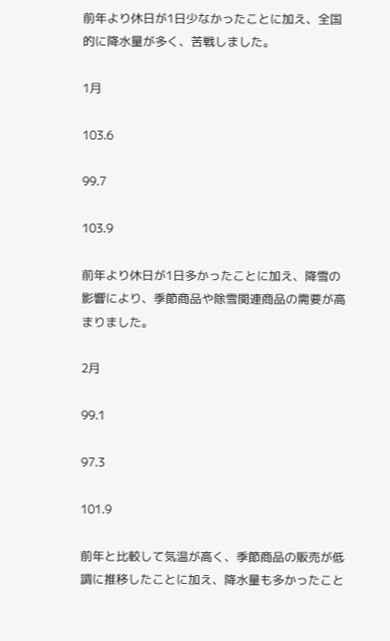前年より休日が1日少なかったことに加え、全国的に降水量が多く、苦戦しました。

1月

103.6

99.7

103.9

前年より休日が1日多かったことに加え、降雪の影響により、季節商品や除雪関連商品の需要が高まりました。

2月

99.1

97.3

101.9

前年と比較して気温が高く、季節商品の販売が低調に推移したことに加え、降水量も多かったこと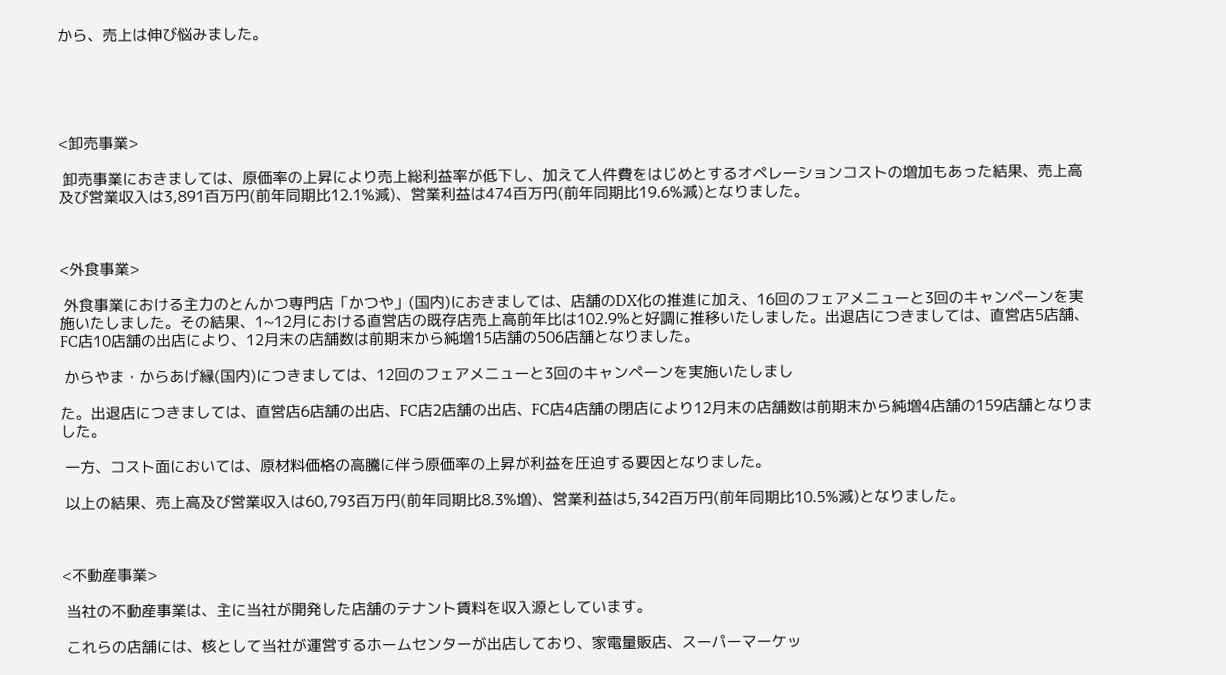から、売上は伸び悩みました。





<卸売事業>

 卸売事業におきましては、原価率の上昇により売上総利益率が低下し、加えて人件費をはじめとするオペレーションコストの増加もあった結果、売上高及び営業収入は3,891百万円(前年同期比12.1%減)、営業利益は474百万円(前年同期比19.6%減)となりました。



<外食事業>

 外食事業における主力のとんかつ専門店「かつや」(国内)におきましては、店舗のDX化の推進に加え、16回のフェアメニューと3回のキャンペーンを実施いたしました。その結果、1~12月における直営店の既存店売上高前年比は102.9%と好調に推移いたしました。出退店につきましては、直営店5店舗、FC店10店舗の出店により、12月末の店舗数は前期末から純増15店舗の506店舗となりました。

 からやま・からあげ縁(国内)につきましては、12回のフェアメニューと3回のキャンペーンを実施いたしまし

た。出退店につきましては、直営店6店舗の出店、FC店2店舗の出店、FC店4店舗の閉店により12月末の店舗数は前期末から純増4店舗の159店舗となりました。

 一方、コスト面においては、原材料価格の高騰に伴う原価率の上昇が利益を圧迫する要因となりました。

 以上の結果、売上高及び営業収入は60,793百万円(前年同期比8.3%増)、営業利益は5,342百万円(前年同期比10.5%減)となりました。



<不動産事業>

 当社の不動産事業は、主に当社が開発した店舗のテナント賃料を収入源としています。

 これらの店舗には、核として当社が運営するホームセンターが出店しており、家電量販店、スーパーマーケッ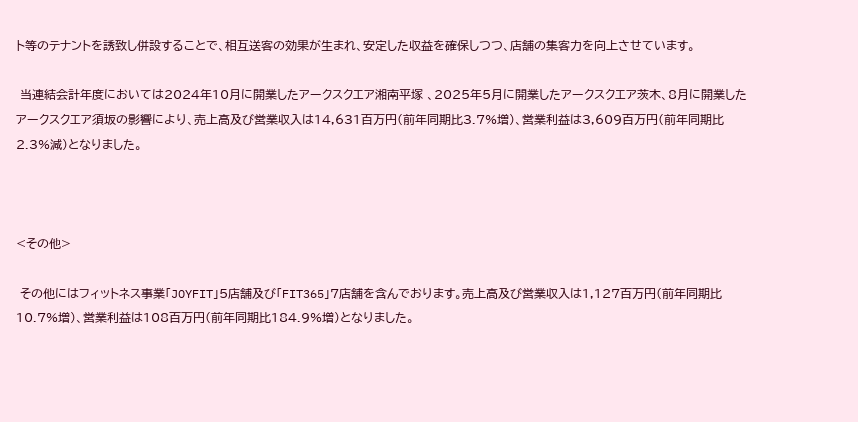ト等のテナントを誘致し併設することで、相互送客の効果が生まれ、安定した収益を確保しつつ、店舗の集客力を向上させています。

 当連結会計年度においては2024年10月に開業したアークスクエア湘南平塚 、2025年5月に開業したアークスクエア茨木、8月に開業したアークスクエア須坂の影響により、売上高及び営業収入は14,631百万円(前年同期比3.7%増)、営業利益は3,609百万円(前年同期比2.3%減)となりました。



<その他>

 その他にはフィットネス事業「JOYFIT」5店舗及び「FIT365」7店舗を含んでおります。売上高及び営業収入は1,127百万円(前年同期比10.7%増)、営業利益は108百万円(前年同期比184.9%増)となりました。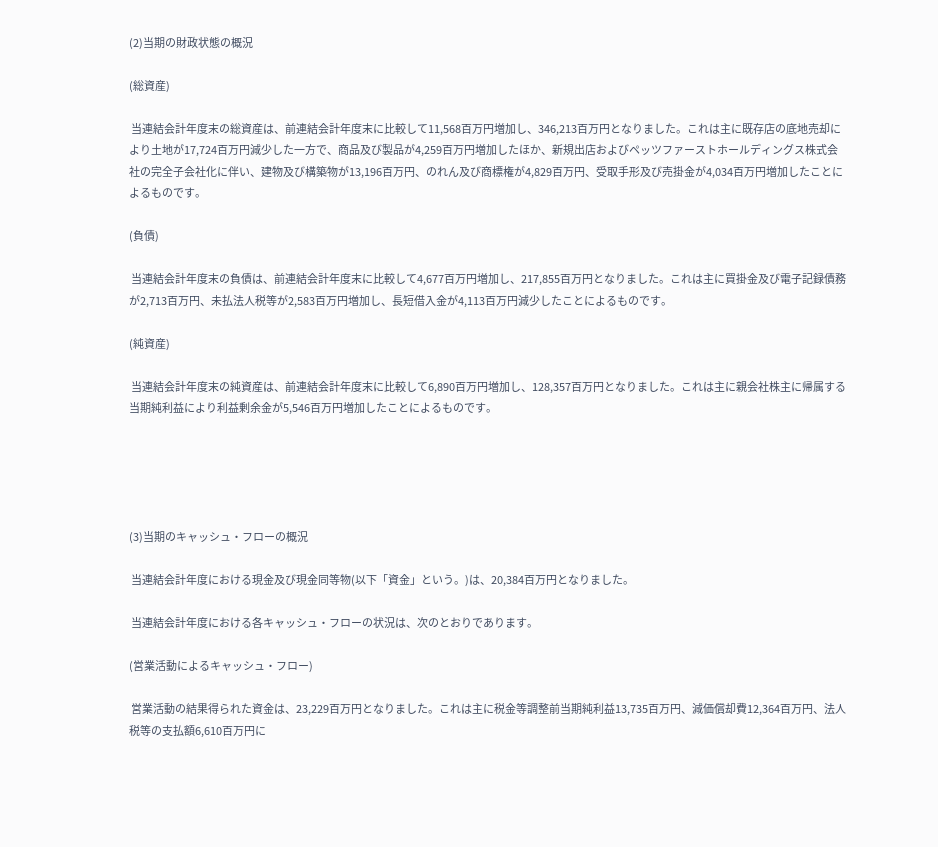(2)当期の財政状態の概況

(総資産)

 当連結会計年度末の総資産は、前連結会計年度末に比較して11,568百万円増加し、346,213百万円となりました。これは主に既存店の底地売却により土地が17,724百万円減少した一方で、商品及び製品が4,259百万円増加したほか、新規出店およびペッツファーストホールディングス株式会社の完全子会社化に伴い、建物及び構築物が13,196百万円、のれん及び商標権が4,829百万円、受取手形及び売掛金が4,034百万円増加したことによるものです。

(負債)

 当連結会計年度末の負債は、前連結会計年度末に比較して4,677百万円増加し、217,855百万円となりました。これは主に買掛金及び電子記録債務が2,713百万円、未払法人税等が2,583百万円増加し、長短借入金が4,113百万円減少したことによるものです。

(純資産)

 当連結会計年度末の純資産は、前連結会計年度末に比較して6,890百万円増加し、128,357百万円となりました。これは主に親会社株主に帰属する当期純利益により利益剰余金が5,546百万円増加したことによるものです。





(3)当期のキャッシュ・フローの概況

 当連結会計年度における現金及び現金同等物(以下「資金」という。)は、20,384百万円となりました。

 当連結会計年度における各キャッシュ・フローの状況は、次のとおりであります。

(営業活動によるキャッシュ・フロー)

 営業活動の結果得られた資金は、23,229百万円となりました。これは主に税金等調整前当期純利益13,735百万円、減価償却費12,364百万円、法人税等の支払額6,610百万円に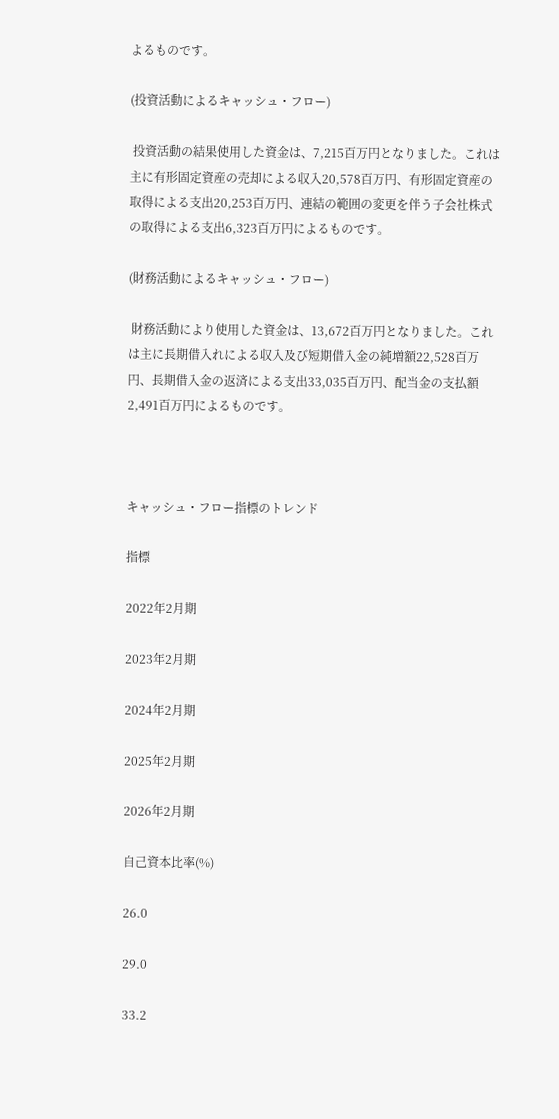よるものです。

(投資活動によるキャッシュ・フロー)

 投資活動の結果使用した資金は、7,215百万円となりました。これは主に有形固定資産の売却による収入20,578百万円、有形固定資産の取得による支出20,253百万円、連結の範囲の変更を伴う子会社株式の取得による支出6,323百万円によるものです。

(財務活動によるキャッシュ・フロー)

 財務活動により使用した資金は、13,672百万円となりました。これは主に長期借入れによる収入及び短期借入金の純増額22,528百万円、長期借入金の返済による支出33,035百万円、配当金の支払額2,491百万円によるものです。



キャッシュ・フロー指標のトレンド

指標

2022年2月期

2023年2月期

2024年2月期

2025年2月期

2026年2月期

自己資本比率(%)

26.0

29.0

33.2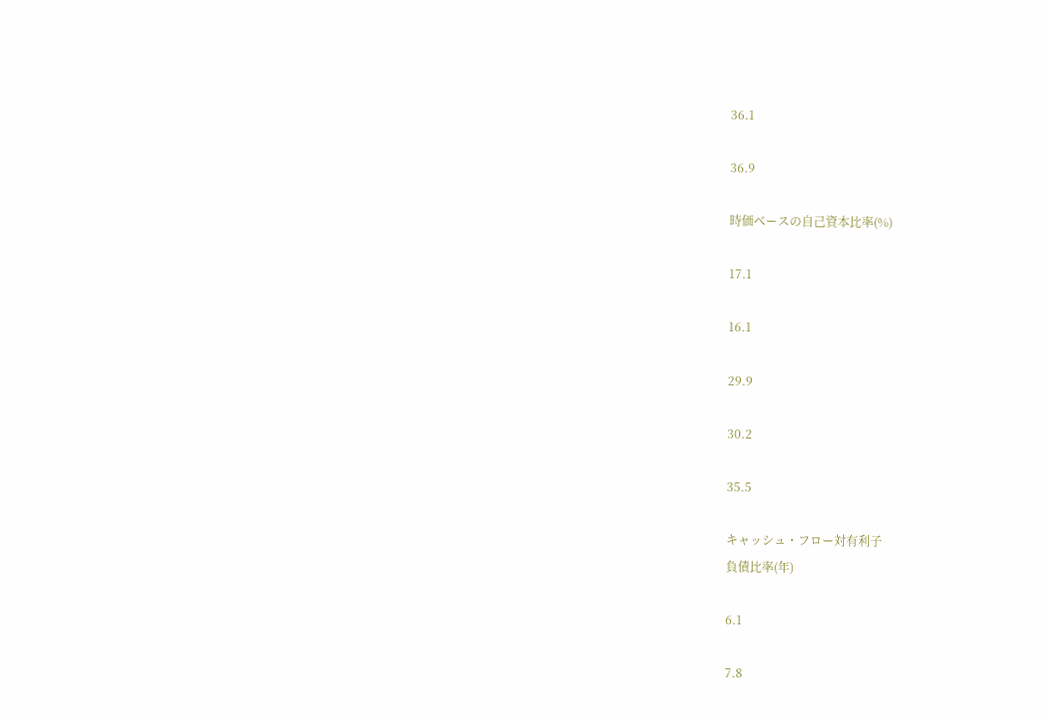36.1

36.9

時価ベースの自己資本比率(%)

17.1

16.1

29.9

30.2

35.5

キャッシュ・フロー対有利子
負債比率(年)

6.1

7.8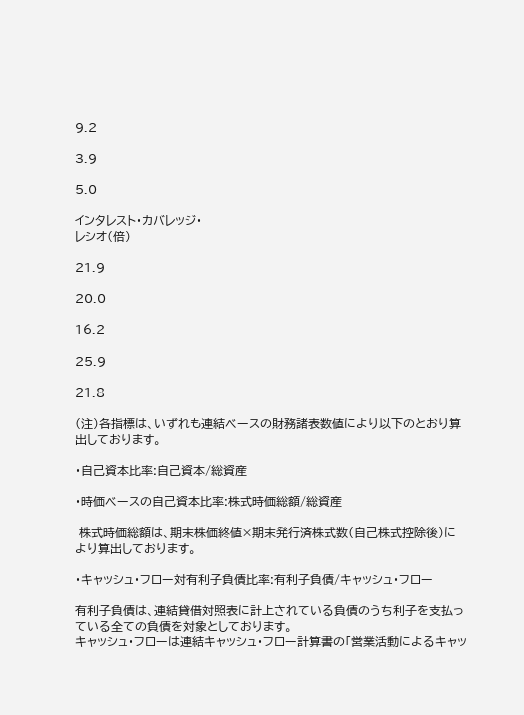9.2

3.9

5.0

インタレスト・カバレッジ・
レシオ(倍)

21.9

20.0

16.2

25.9

21.8

(注)各指標は、いずれも連結ベースの財務諸表数値により以下のとおり算出しております。

・自己資本比率:自己資本/総資産

・時価ベースの自己資本比率:株式時価総額/総資産

 株式時価総額は、期末株価終値×期末発行済株式数(自己株式控除後)により算出しております。

・キャッシュ・フロー対有利子負債比率:有利子負債/キャッシュ・フロー

有利子負債は、連結貸借対照表に計上されている負債のうち利子を支払っている全ての負債を対象としております。
キャッシュ・フローは連結キャッシュ・フロー計算書の「営業活動によるキャッ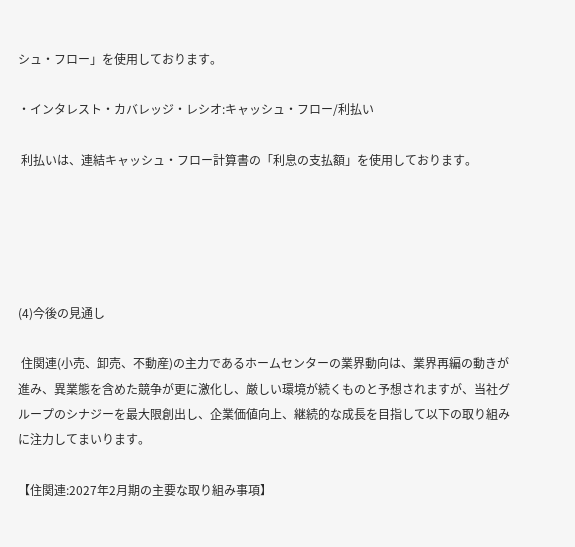シュ・フロー」を使用しております。

・インタレスト・カバレッジ・レシオ:キャッシュ・フロー/利払い

 利払いは、連結キャッシュ・フロー計算書の「利息の支払額」を使用しております。





(4)今後の見通し

 住関連(小売、卸売、不動産)の主力であるホームセンターの業界動向は、業界再編の動きが進み、異業態を含めた競争が更に激化し、厳しい環境が続くものと予想されますが、当社グループのシナジーを最大限創出し、企業価値向上、継続的な成長を目指して以下の取り組みに注力してまいります。

【住関連:2027年2月期の主要な取り組み事項】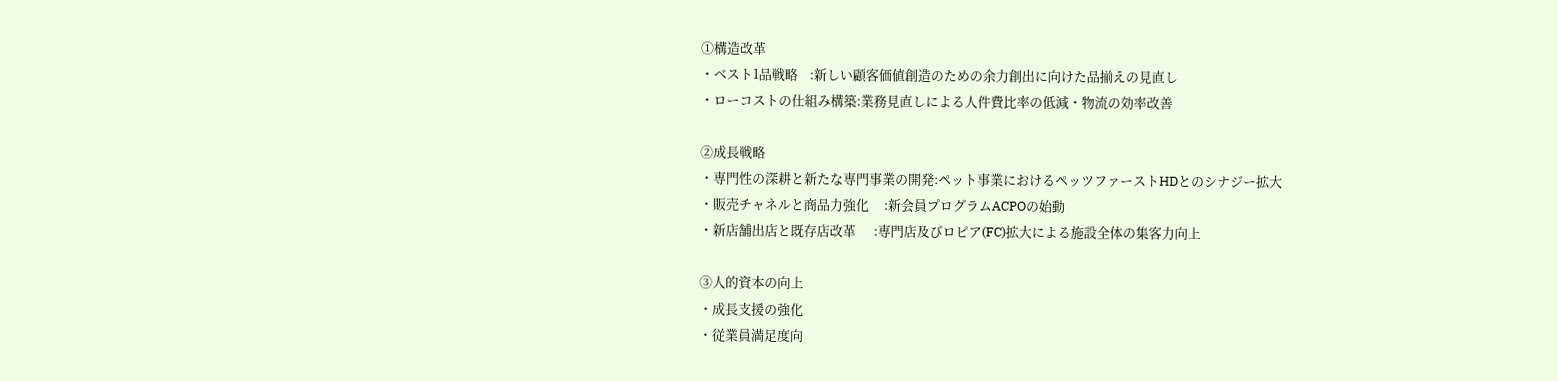①構造改革
・ベスト1品戦略    :新しい顧客価値創造のための余力創出に向けた品揃えの見直し
・ローコストの仕組み構築:業務見直しによる人件費比率の低減・物流の効率改善

②成長戦略
・専門性の深耕と新たな専門事業の開発:ペット事業におけるペッツファーストHDとのシナジー拡大
・販売チャネルと商品力強化     :新会員プログラムACPOの始動
・新店舗出店と既存店改革      :専門店及びロピア(FC)拡大による施設全体の集客力向上

③人的資本の向上
・成長支援の強化
・従業員満足度向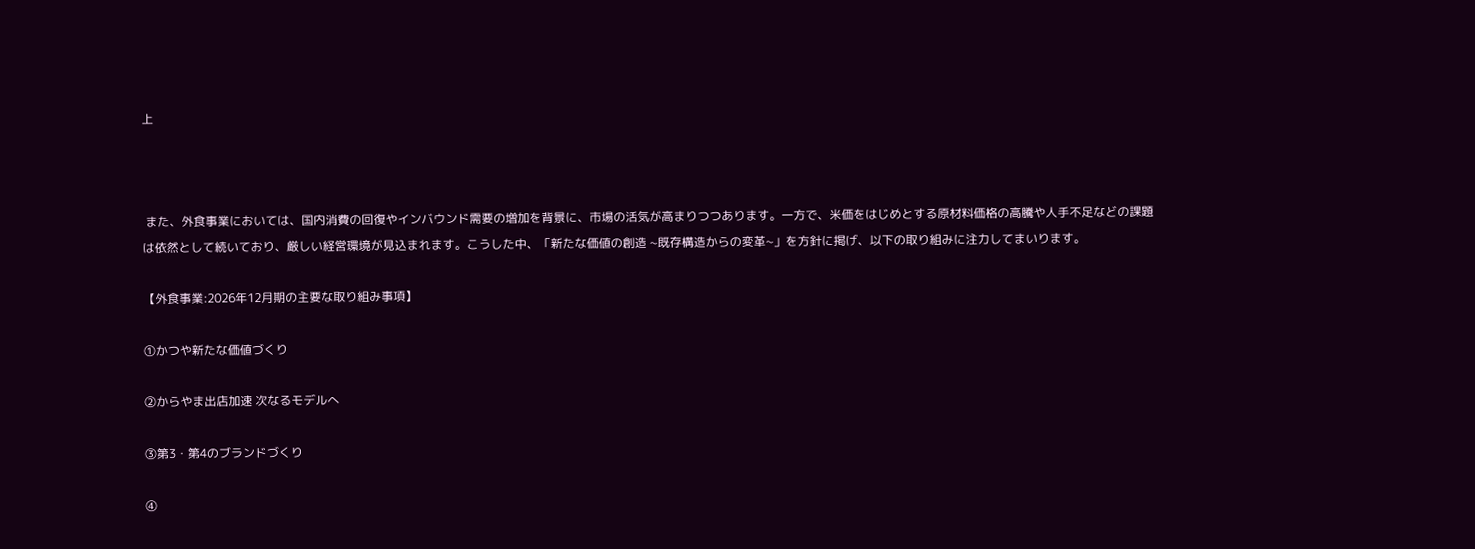上



 また、外食事業においては、国内消費の回復やインバウンド需要の増加を背景に、市場の活気が高まりつつあります。一方で、米価をはじめとする原材料価格の高騰や人手不足などの課題は依然として続いており、厳しい経営環境が見込まれます。こうした中、「新たな価値の創造 ~既存構造からの変革~」を方針に掲げ、以下の取り組みに注力してまいります。

【外食事業:2026年12月期の主要な取り組み事項】

①かつや新たな価値づくり

②からやま出店加速 次なるモデルへ

③第3・第4のブランドづくり

④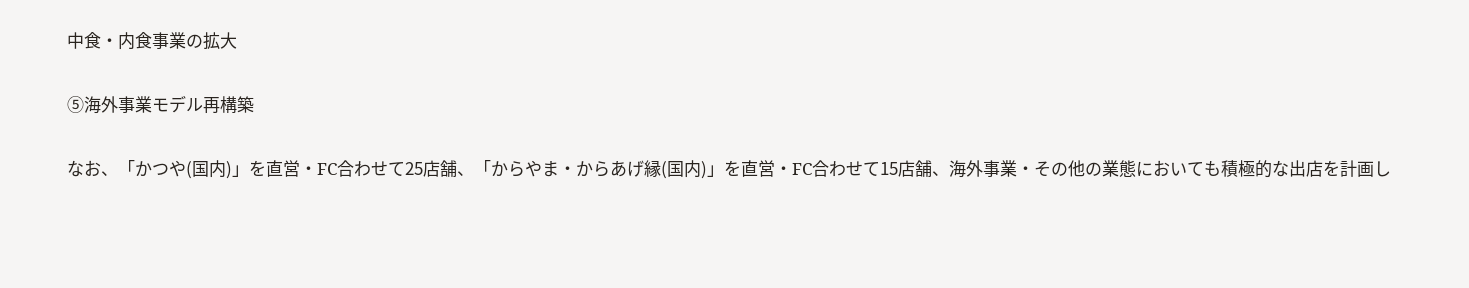中食・内食事業の拡大

⑤海外事業モデル再構築

なお、「かつや(国内)」を直営・FC合わせて25店舗、「からやま・からあげ縁(国内)」を直営・FC合わせて15店舗、海外事業・その他の業態においても積極的な出店を計画し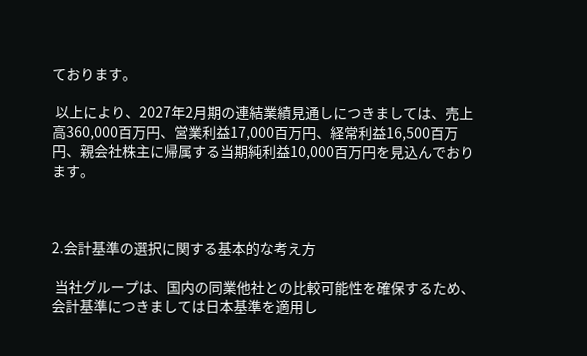ております。

 以上により、2027年2月期の連結業績見通しにつきましては、売上高360,000百万円、営業利益17,000百万円、経常利益16,500百万円、親会社株主に帰属する当期純利益10,000百万円を見込んでおります。



2.会計基準の選択に関する基本的な考え方

 当社グループは、国内の同業他社との比較可能性を確保するため、会計基準につきましては日本基準を適用し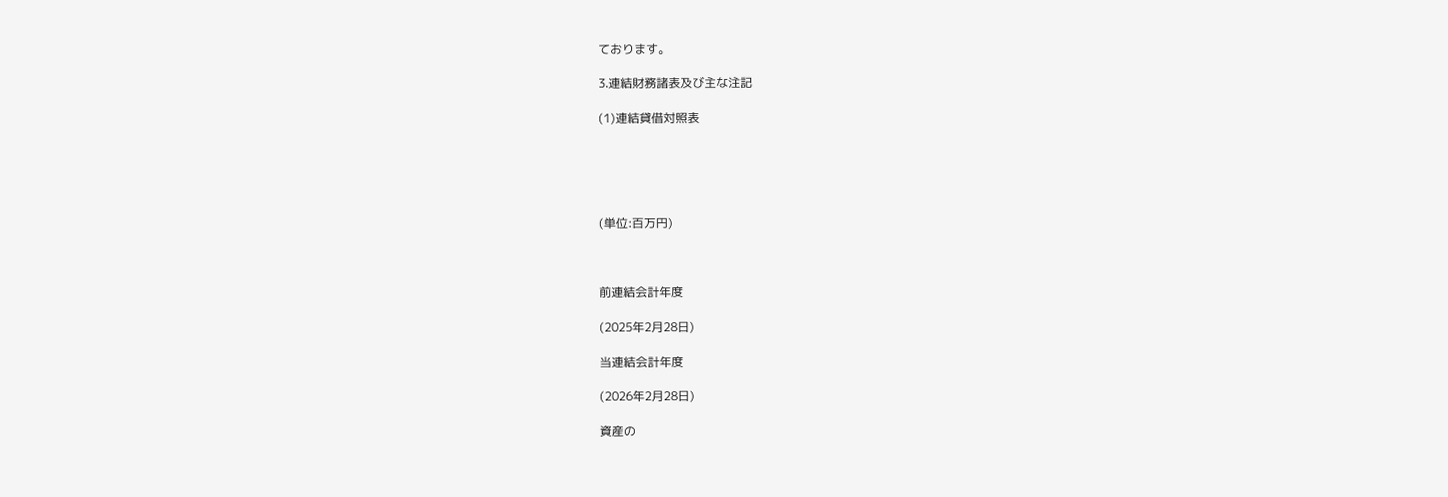ております。

3.連結財務諸表及び主な注記

(1)連結貸借対照表





(単位:百万円)



前連結会計年度

(2025年2月28日)

当連結会計年度

(2026年2月28日)

資産の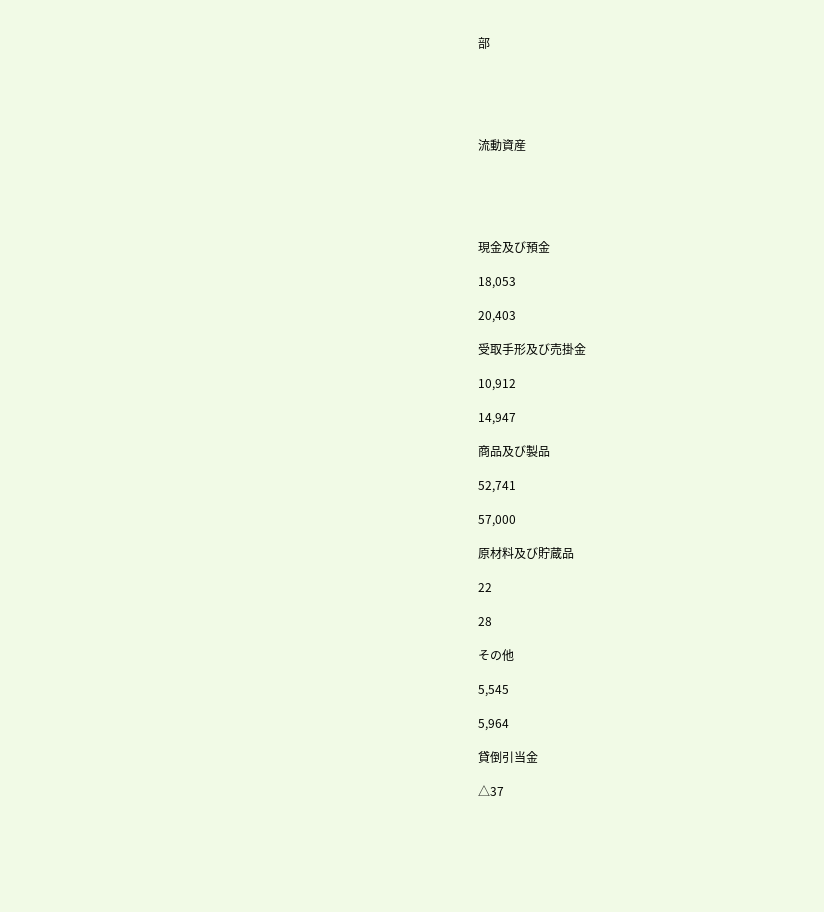部





流動資産





現金及び預金

18,053

20,403

受取手形及び売掛金

10,912

14,947

商品及び製品

52,741

57,000

原材料及び貯蔵品

22

28

その他

5,545

5,964

貸倒引当金

△37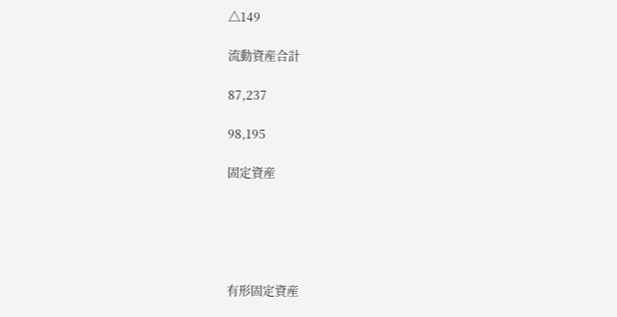△149

流動資産合計

87,237

98,195

固定資産





有形固定資産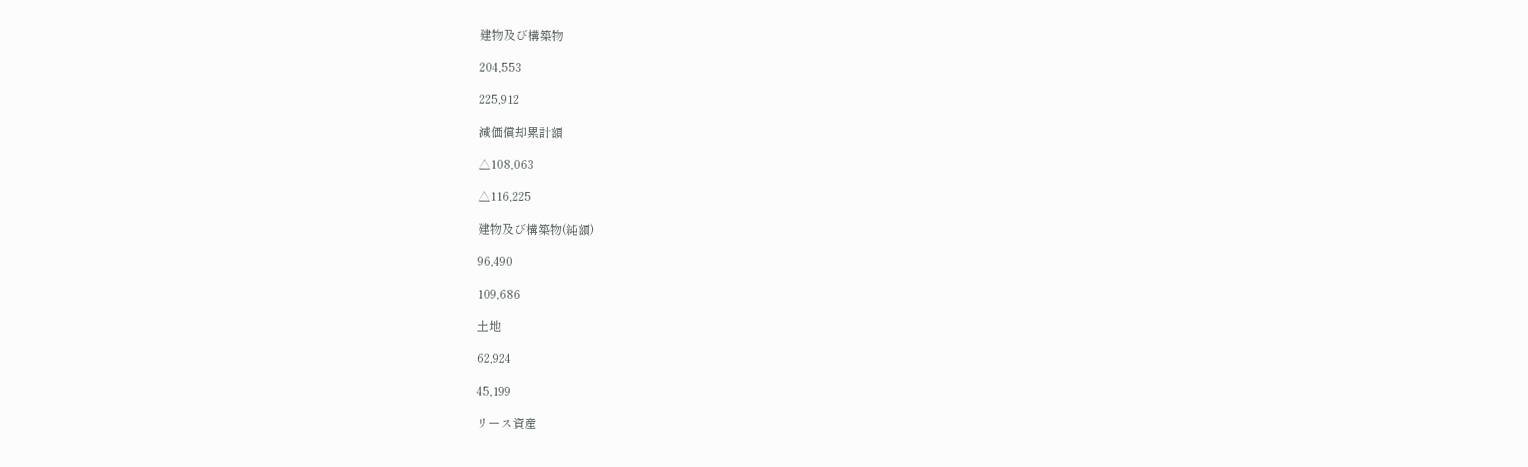建物及び構築物

204,553

225,912

減価償却累計額

△108,063

△116,225

建物及び構築物(純額)

96,490

109,686

土地

62,924

45,199

リース資産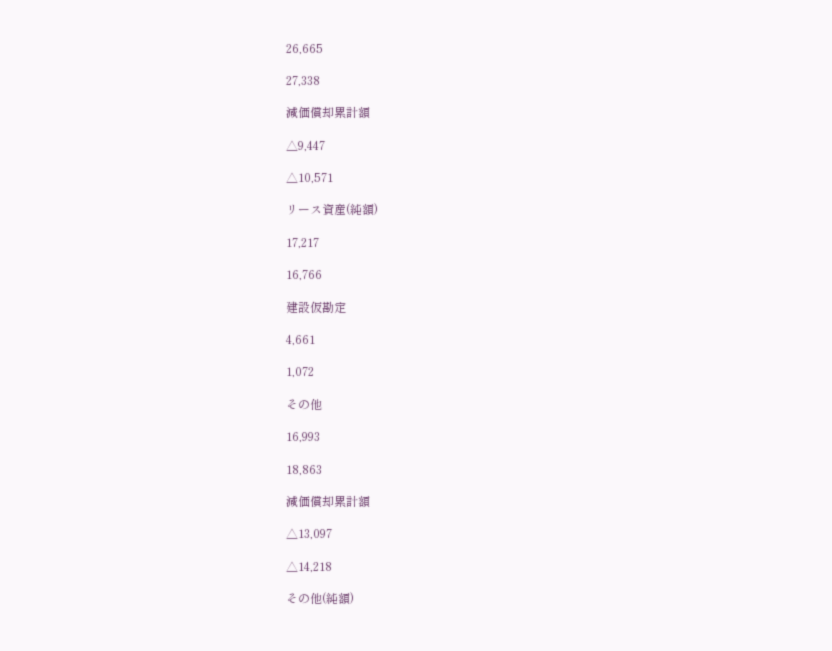26,665

27,338

減価償却累計額

△9,447

△10,571

リース資産(純額)

17,217

16,766

建設仮勘定

4,661

1,072

その他

16,993

18,863

減価償却累計額

△13,097

△14,218

その他(純額)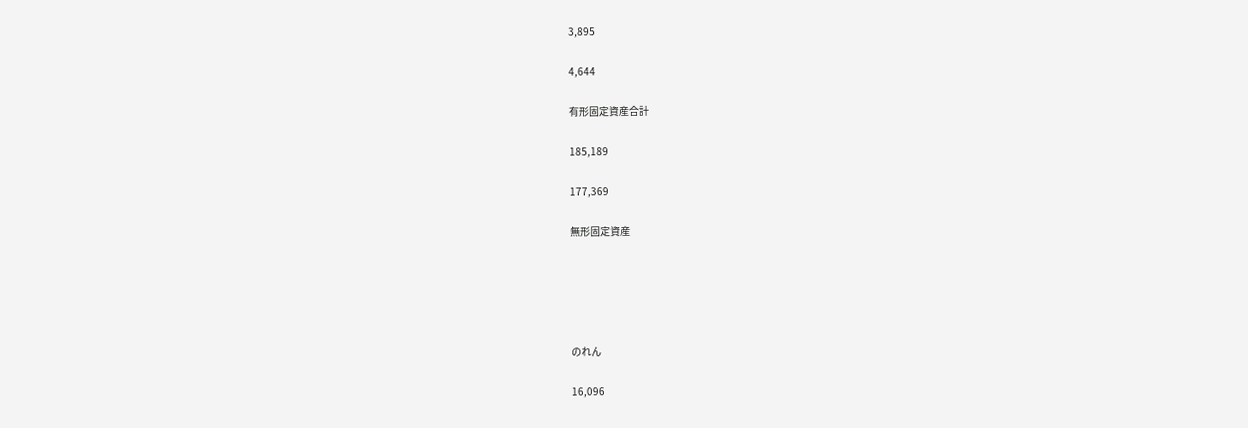3,895

4,644

有形固定資産合計

185,189

177,369

無形固定資産





のれん

16,096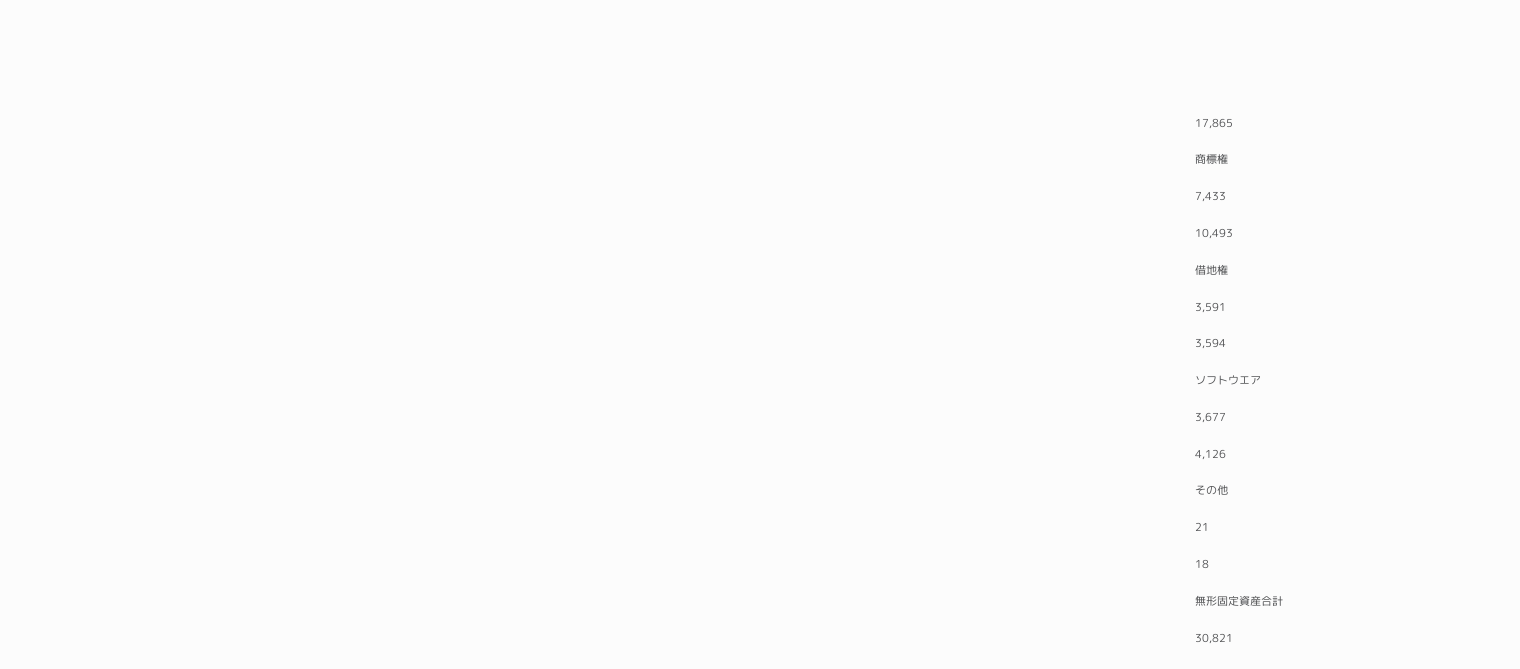17,865

商標権

7,433

10,493

借地権

3,591

3,594

ソフトウエア

3,677

4,126

その他

21

18

無形固定資産合計

30,821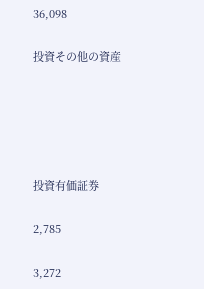36,098

投資その他の資産





投資有価証券

2,785

3,272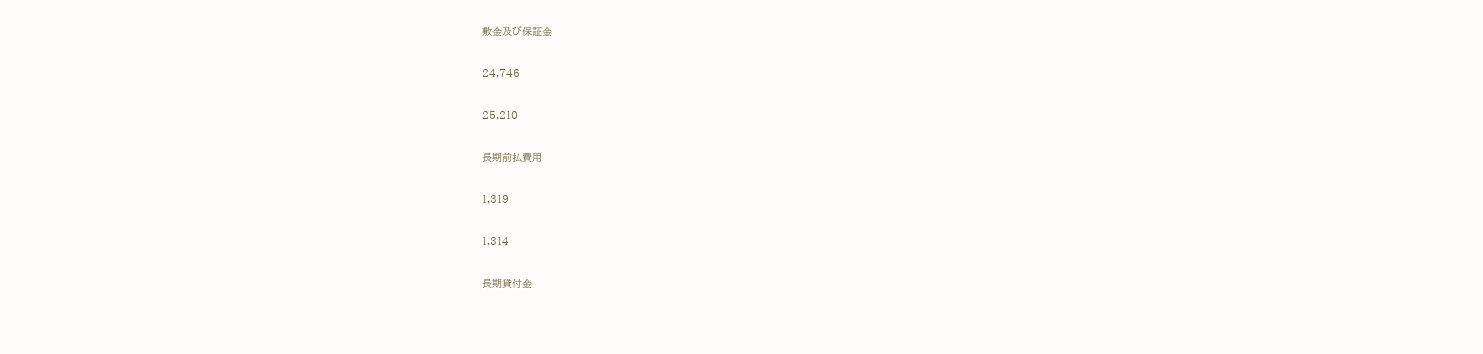敷金及び保証金

24,746

25,210

長期前払費用

1,319

1,314

長期貸付金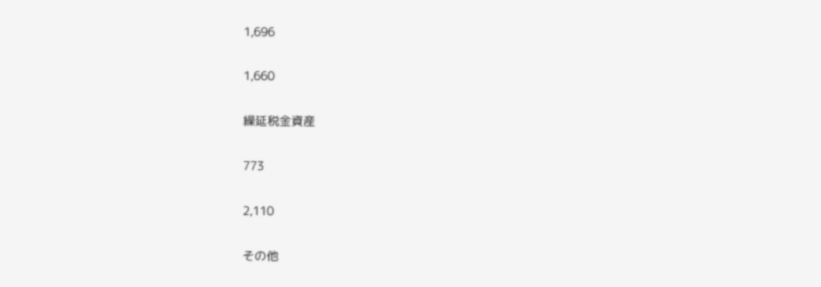1,696

1,660

繰延税金資産

773

2,110

その他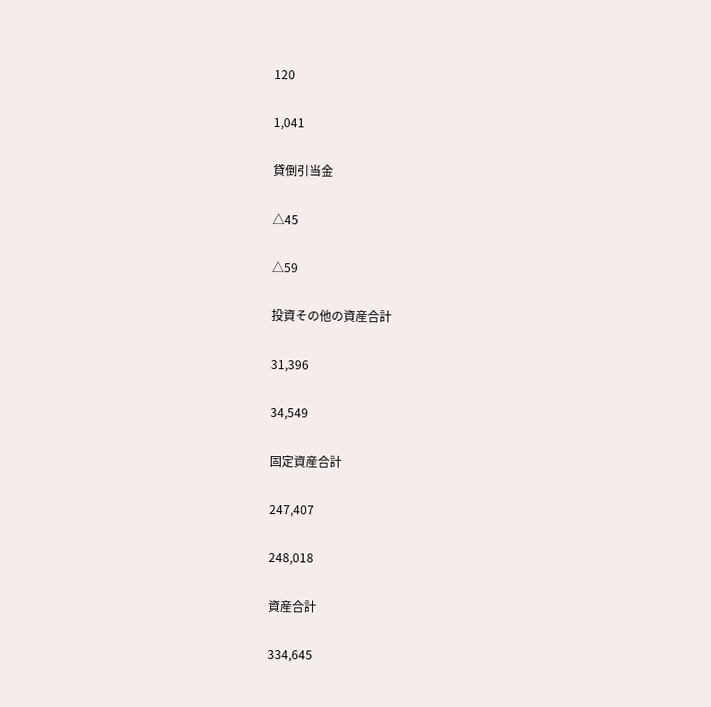120

1,041

貸倒引当金

△45

△59

投資その他の資産合計

31,396

34,549

固定資産合計

247,407

248,018

資産合計

334,645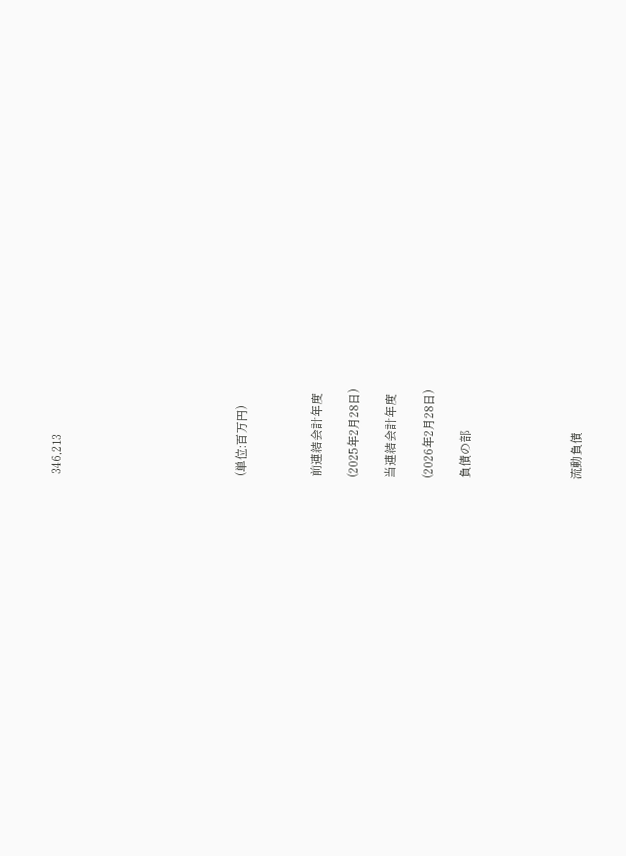346,213









(単位:百万円)



前連結会計年度

(2025年2月28日)

当連結会計年度

(2026年2月28日)

負債の部





流動負債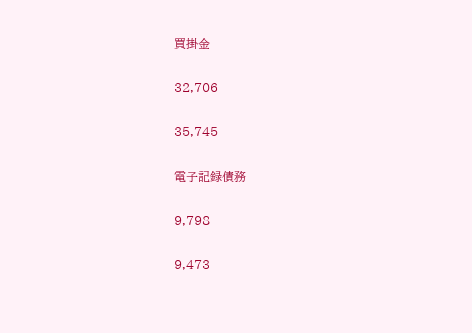買掛金

32,706

35,745

電子記録債務

9,798

9,473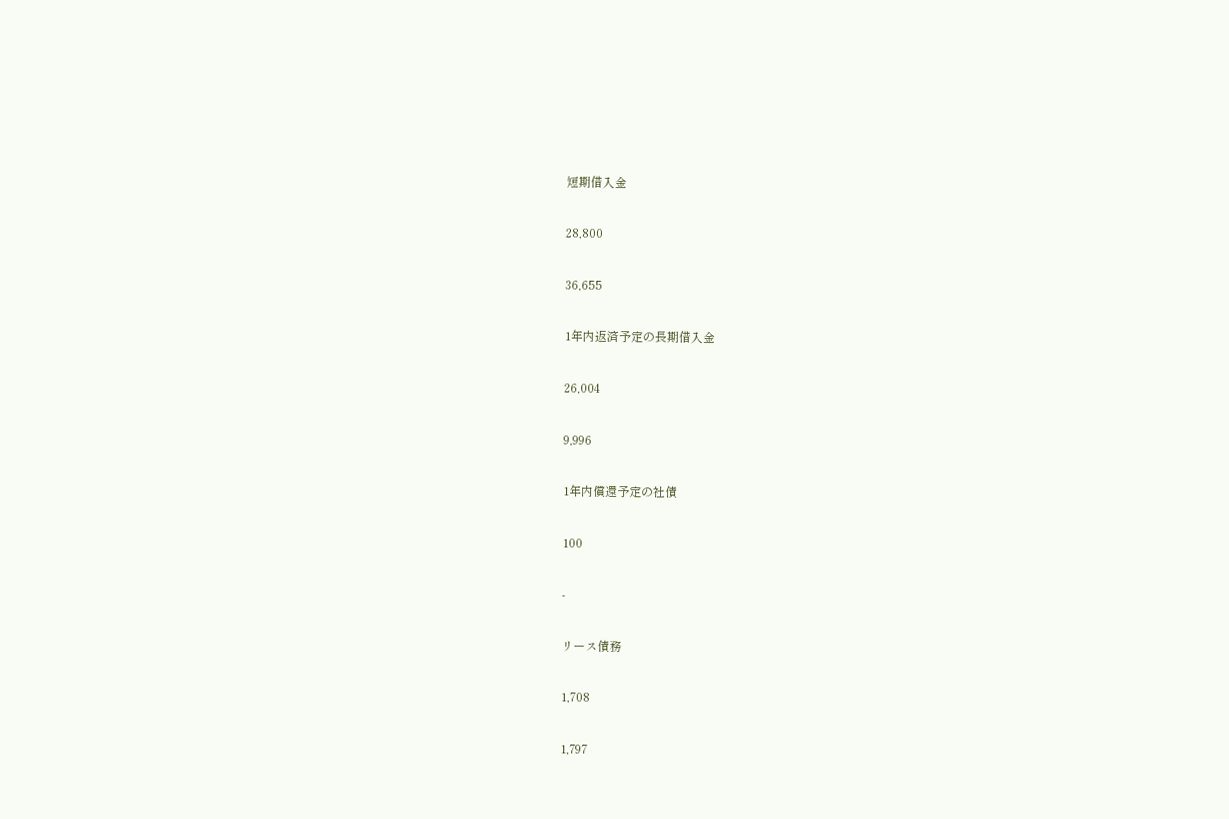短期借入金

28,800

36,655

1年内返済予定の長期借入金

26,004

9,996

1年内償還予定の社債

100

-

リース債務

1,708

1,797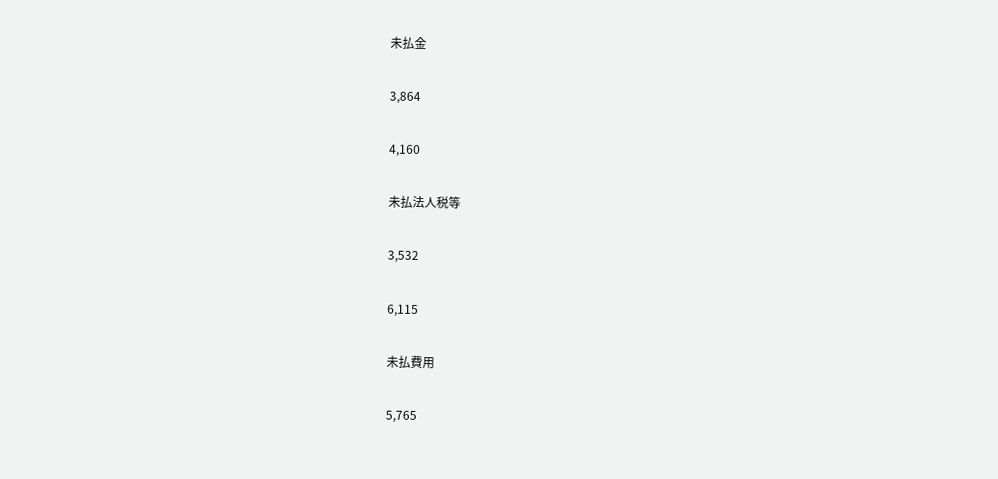未払金

3,864

4,160

未払法人税等

3,532

6,115

未払費用

5,765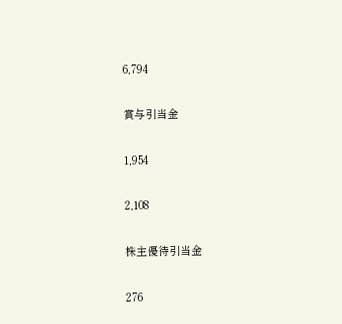6,794

賞与引当金

1,954

2,108

株主優待引当金

276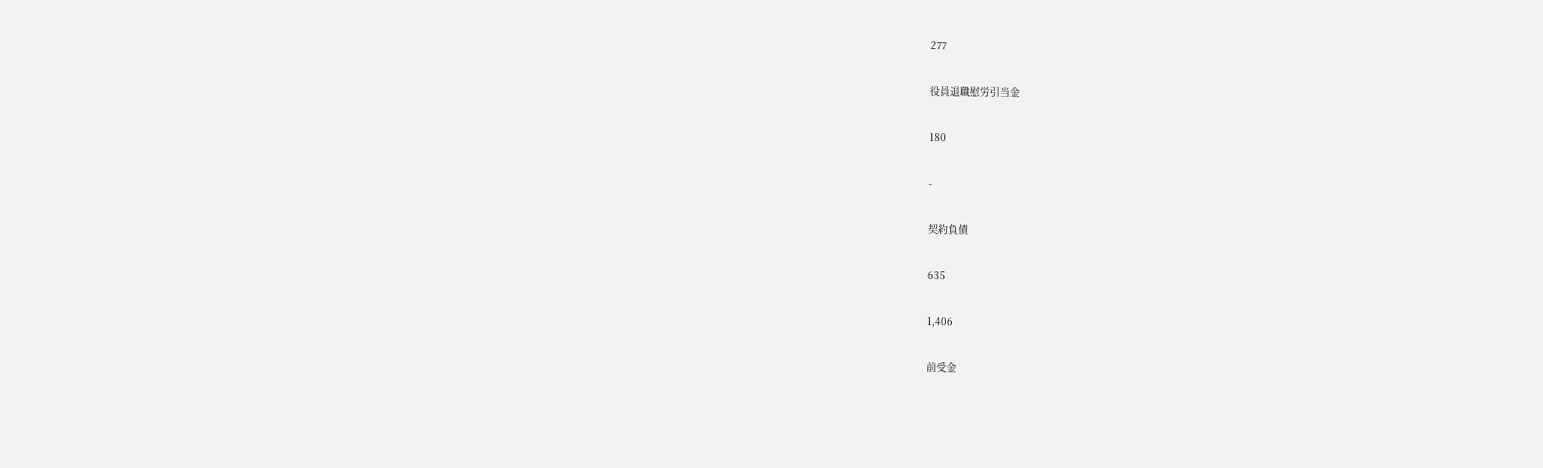277

役員退職慰労引当金

180

-

契約負債

635

1,406

前受金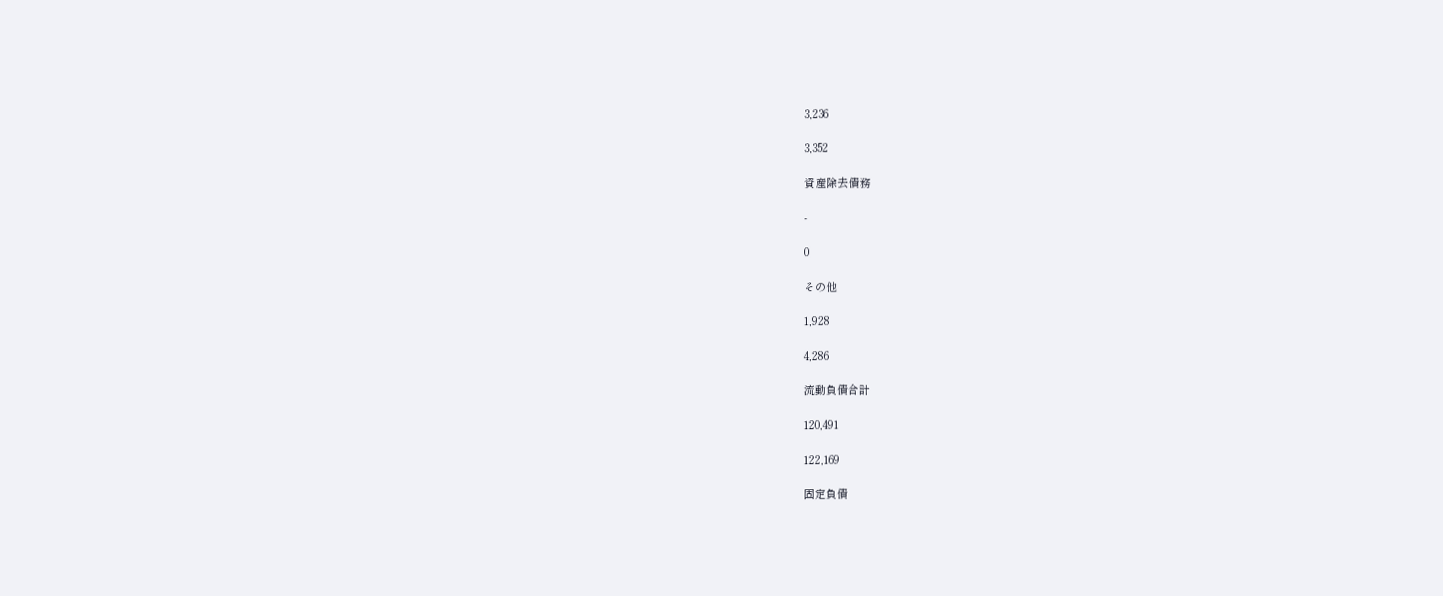3,236

3,352

資産除去債務

-

0

その他

1,928

4,286

流動負債合計

120,491

122,169

固定負債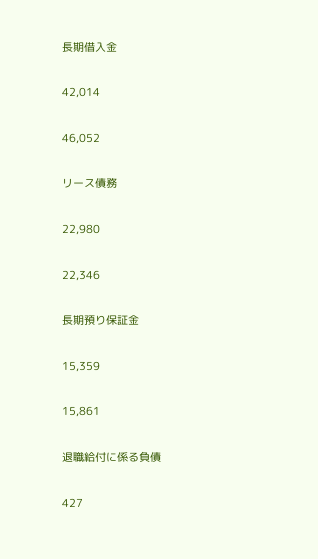長期借入金

42,014

46,052

リース債務

22,980

22,346

長期預り保証金

15,359

15,861

退職給付に係る負債

427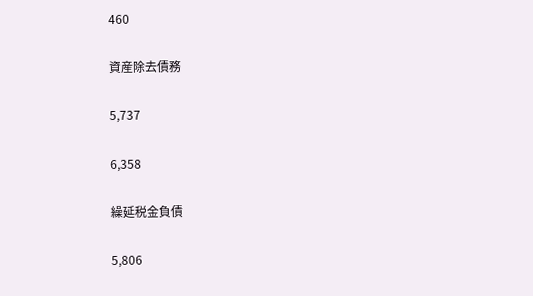460

資産除去債務

5,737

6,358

繰延税金負債

5,806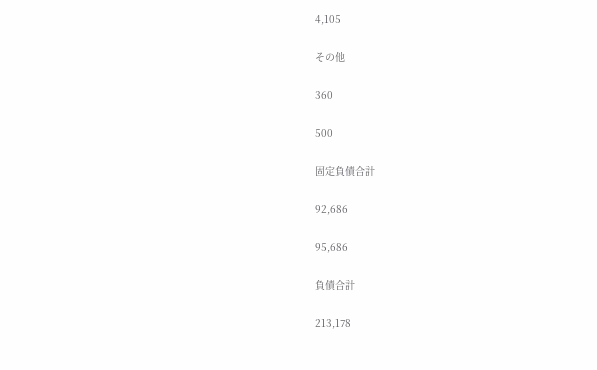4,105

その他

360

500

固定負債合計

92,686

95,686

負債合計

213,178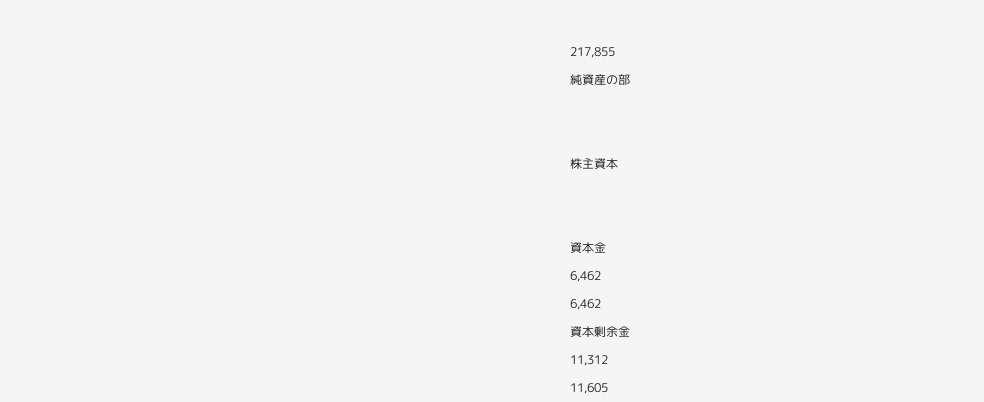217,855

純資産の部





株主資本





資本金

6,462

6,462

資本剰余金

11,312

11,605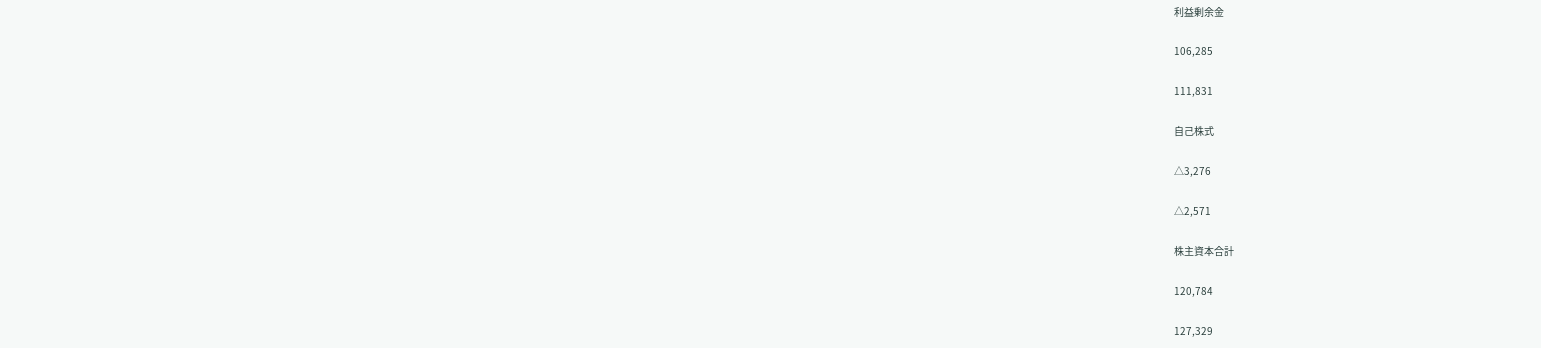利益剰余金

106,285

111,831

自己株式

△3,276

△2,571

株主資本合計

120,784

127,329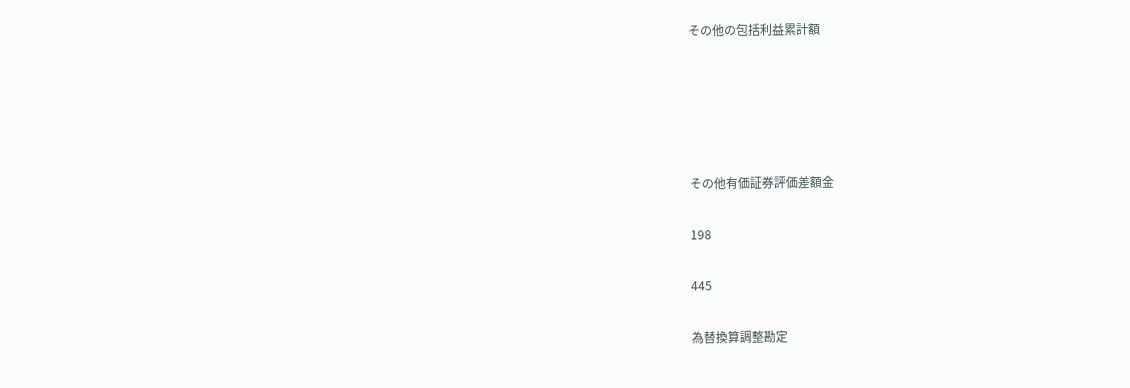その他の包括利益累計額





その他有価証券評価差額金

198

445

為替換算調整勘定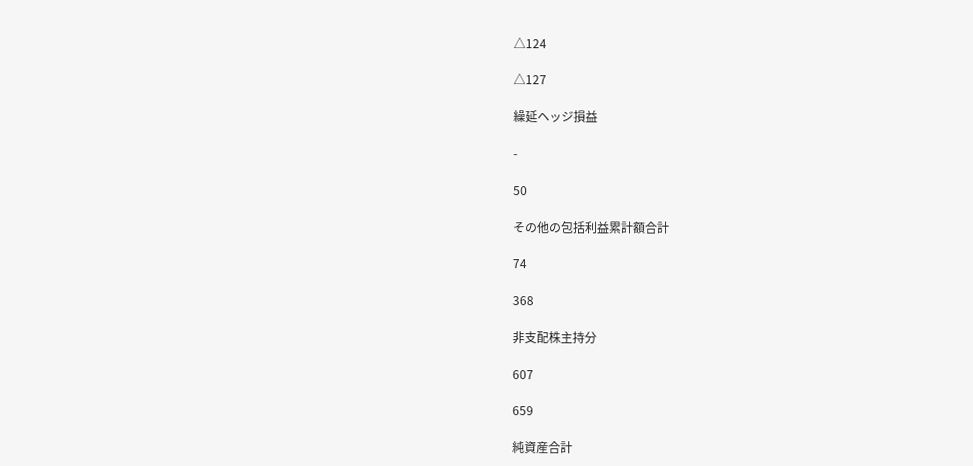△124

△127

繰延ヘッジ損益

-

50

その他の包括利益累計額合計

74

368

非支配株主持分

607

659

純資産合計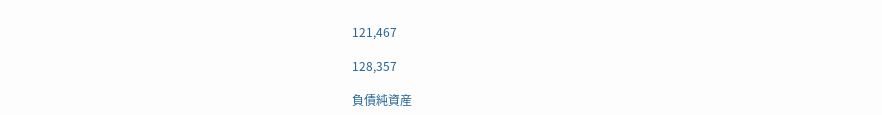121,467

128,357

負債純資産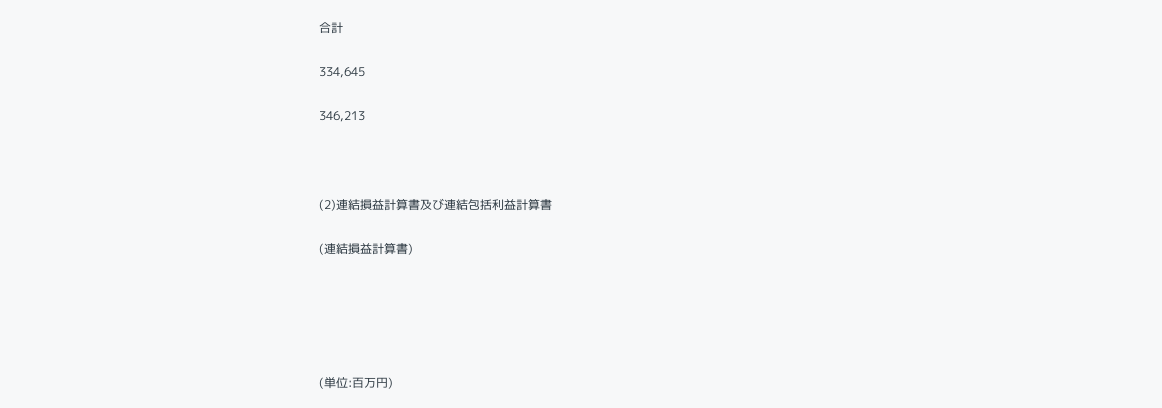合計

334,645

346,213



(2)連結損益計算書及び連結包括利益計算書

(連結損益計算書)





(単位:百万円)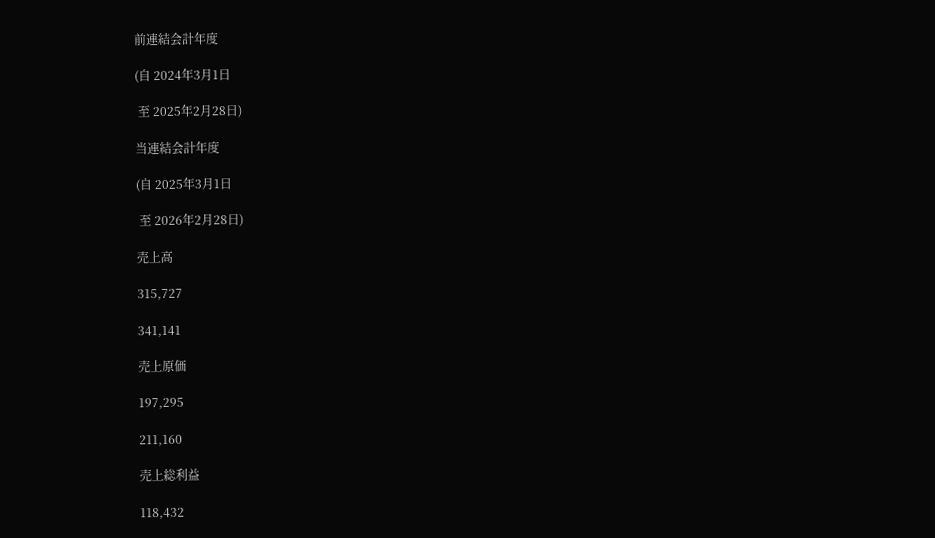前連結会計年度

(自 2024年3月1日

 至 2025年2月28日)

当連結会計年度

(自 2025年3月1日

 至 2026年2月28日)

売上高

315,727

341,141

売上原価

197,295

211,160

売上総利益

118,432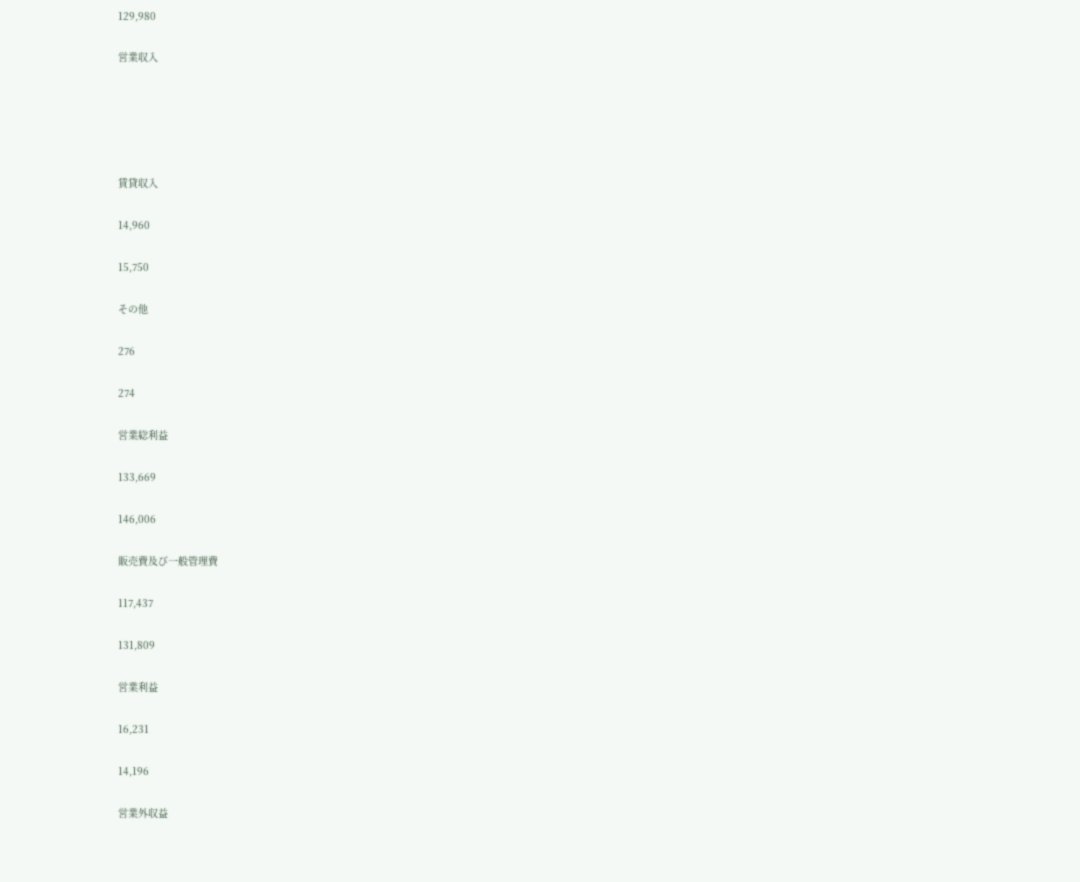129,980

営業収入





賃貸収入

14,960

15,750

その他

276

274

営業総利益

133,669

146,006

販売費及び一般管理費

117,437

131,809

営業利益

16,231

14,196

営業外収益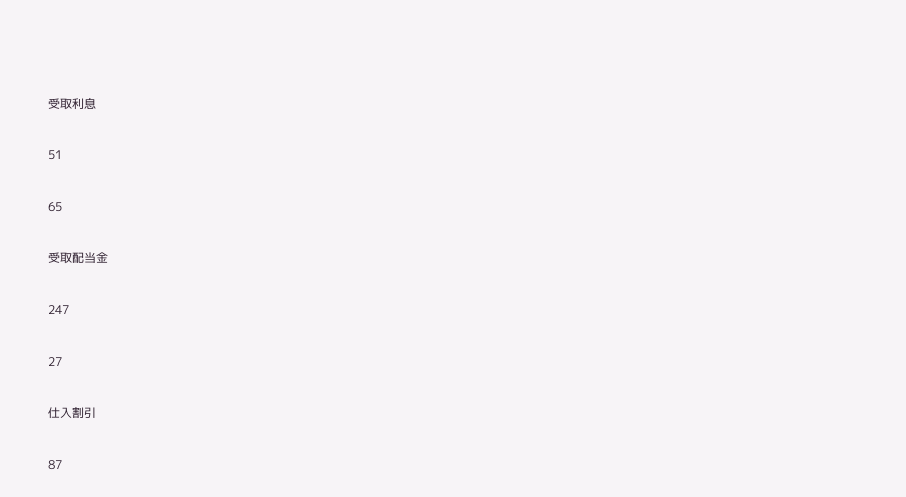受取利息

51

65

受取配当金

247

27

仕入割引

87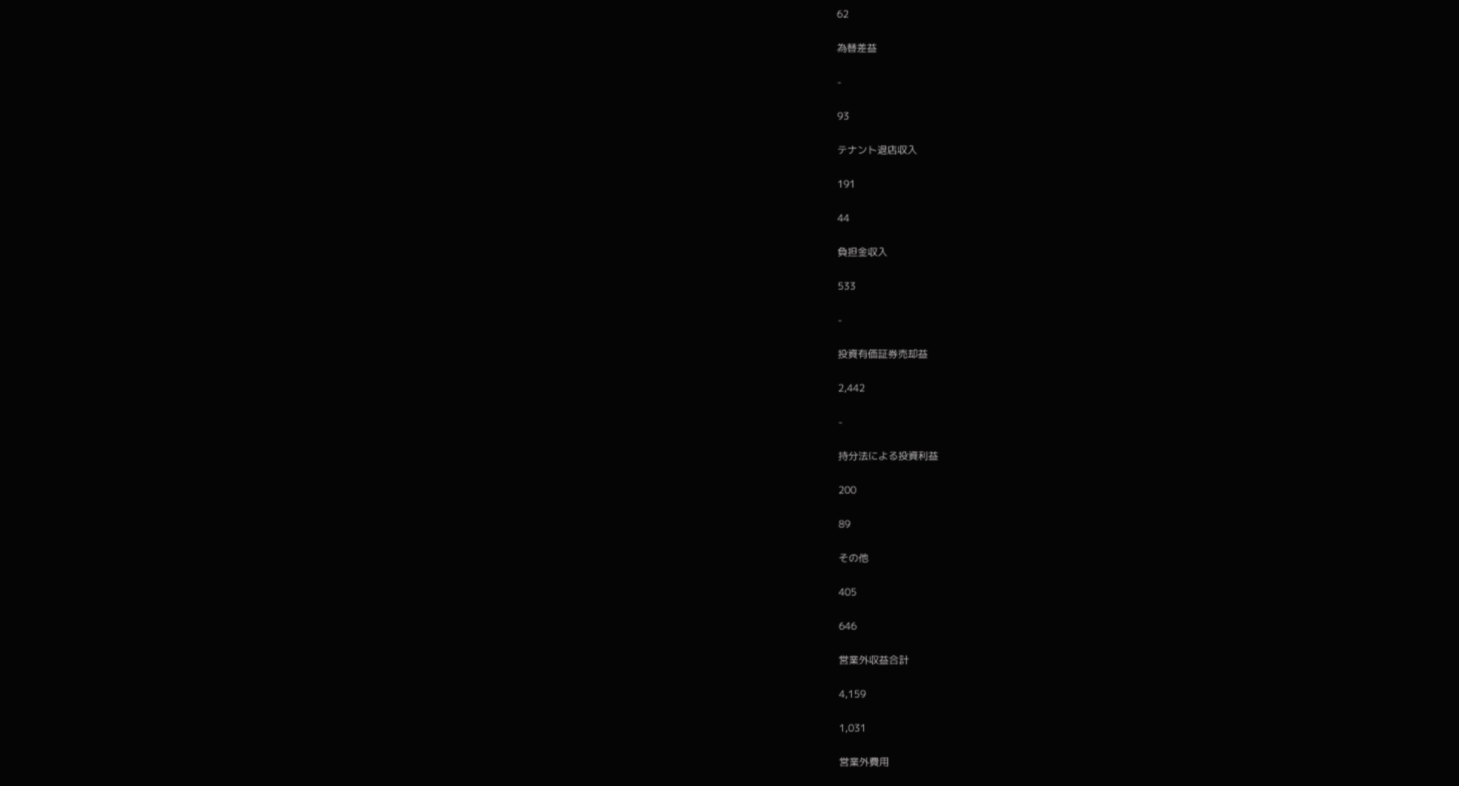62

為替差益

-

93

テナント退店収入

191

44

負担金収入

533

-

投資有価証券売却益

2,442

-

持分法による投資利益

200

89

その他

405

646

営業外収益合計

4,159

1,031

営業外費用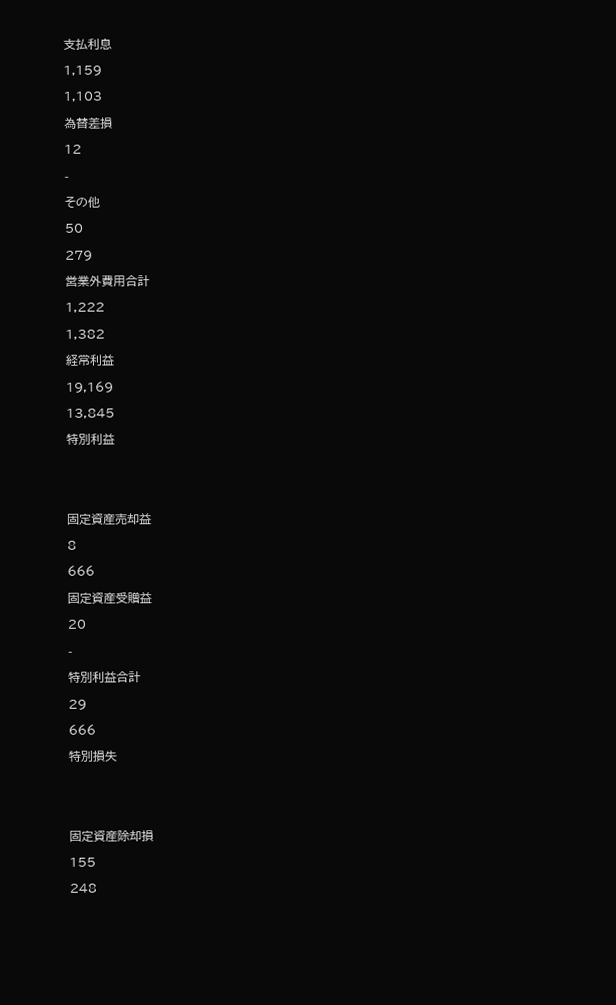支払利息

1,159

1,103

為替差損

12

-

その他

50

279

営業外費用合計

1,222

1,382

経常利益

19,169

13,845

特別利益





固定資産売却益

8

666

固定資産受贈益

20

-

特別利益合計

29

666

特別損失





固定資産除却損

155

248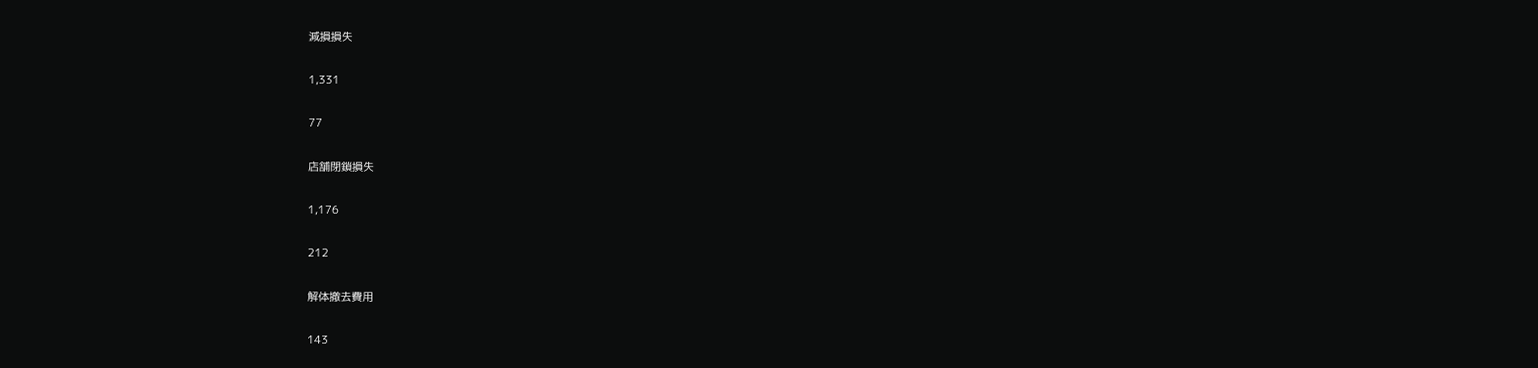減損損失

1,331

77

店舗閉鎖損失

1,176

212

解体撤去費用

143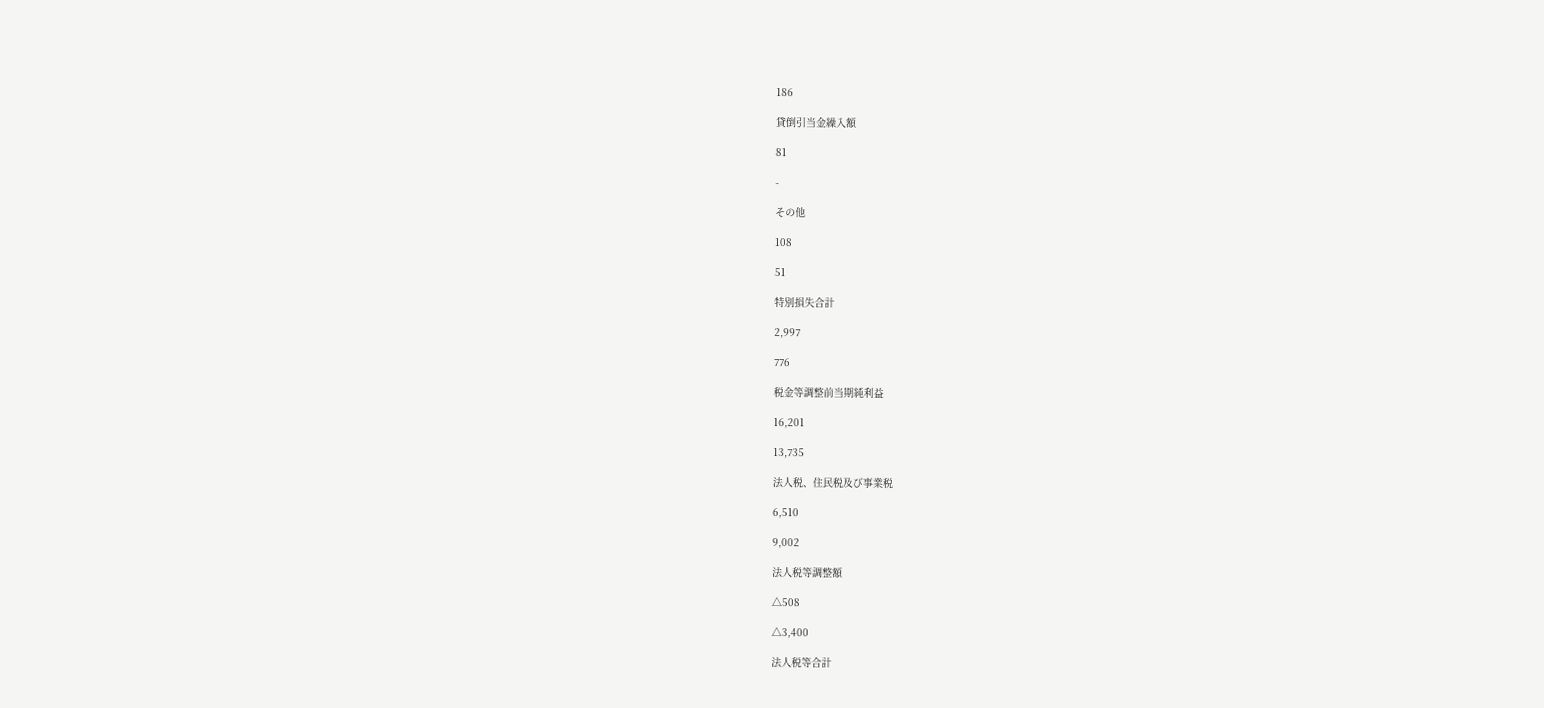186

貸倒引当金繰入額

81

-

その他

108

51

特別損失合計

2,997

776

税金等調整前当期純利益

16,201

13,735

法人税、住民税及び事業税

6,510

9,002

法人税等調整額

△508

△3,400

法人税等合計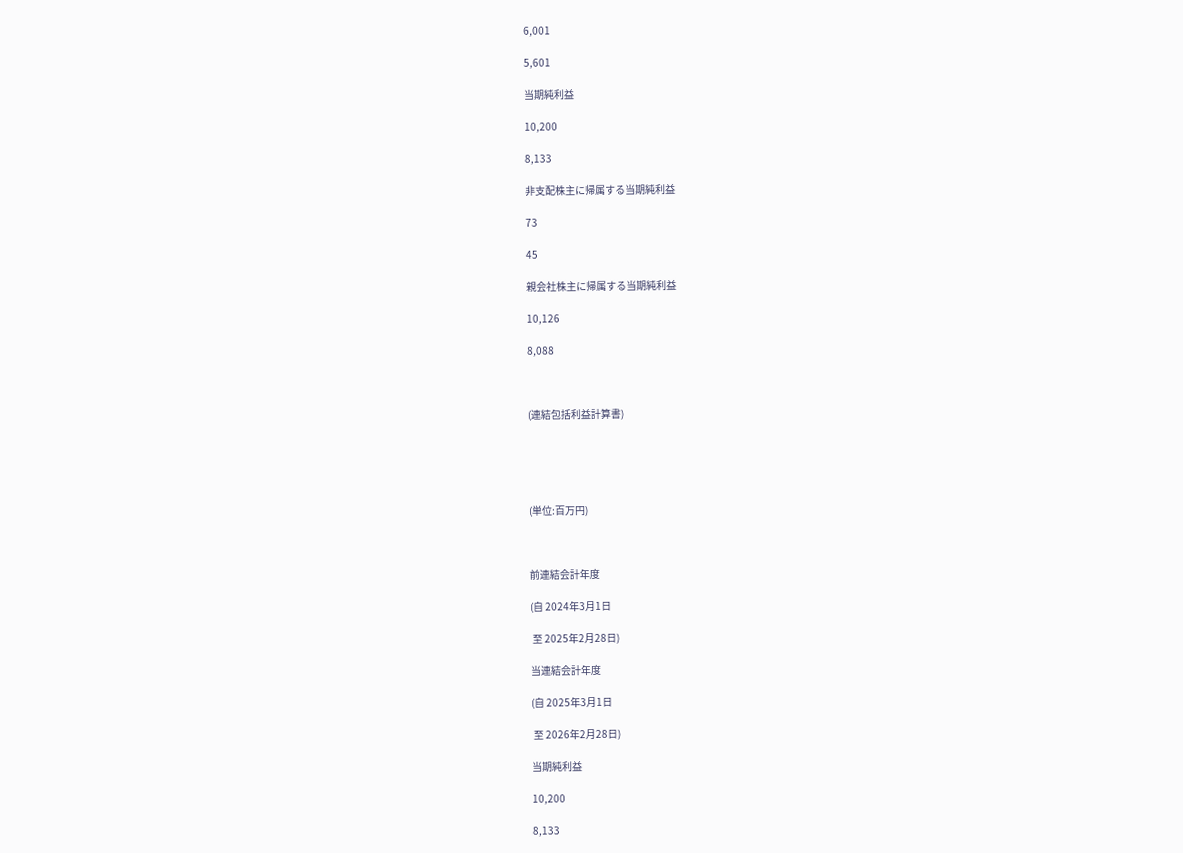6,001

5,601

当期純利益

10,200

8,133

非支配株主に帰属する当期純利益

73

45

親会社株主に帰属する当期純利益

10,126

8,088



(連結包括利益計算書)





(単位:百万円)



前連結会計年度

(自 2024年3月1日

 至 2025年2月28日)

当連結会計年度

(自 2025年3月1日

 至 2026年2月28日)

当期純利益

10,200

8,133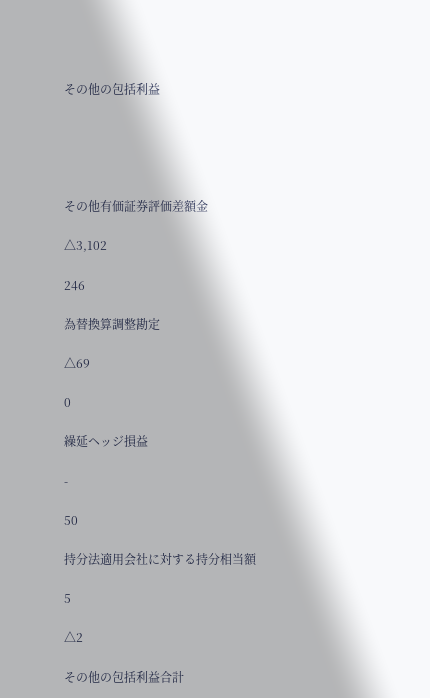その他の包括利益





その他有価証券評価差額金

△3,102

246

為替換算調整勘定

△69

0

繰延ヘッジ損益

-

50

持分法適用会社に対する持分相当額

5

△2

その他の包括利益合計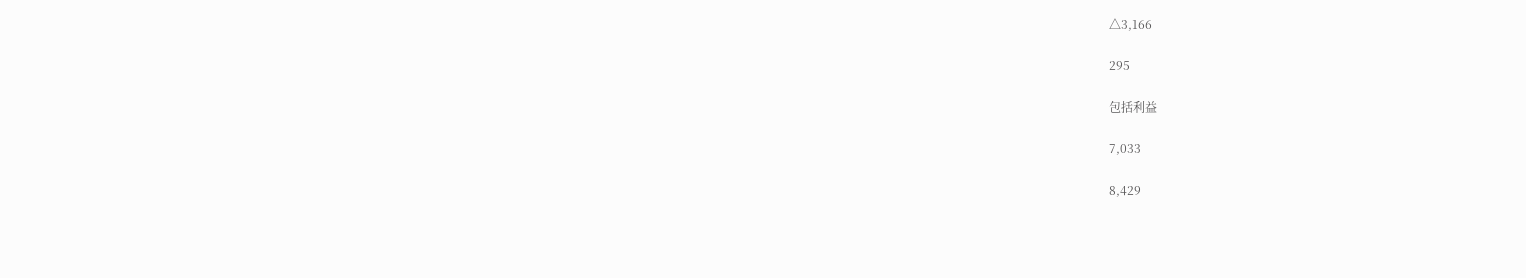△3,166

295

包括利益

7,033

8,429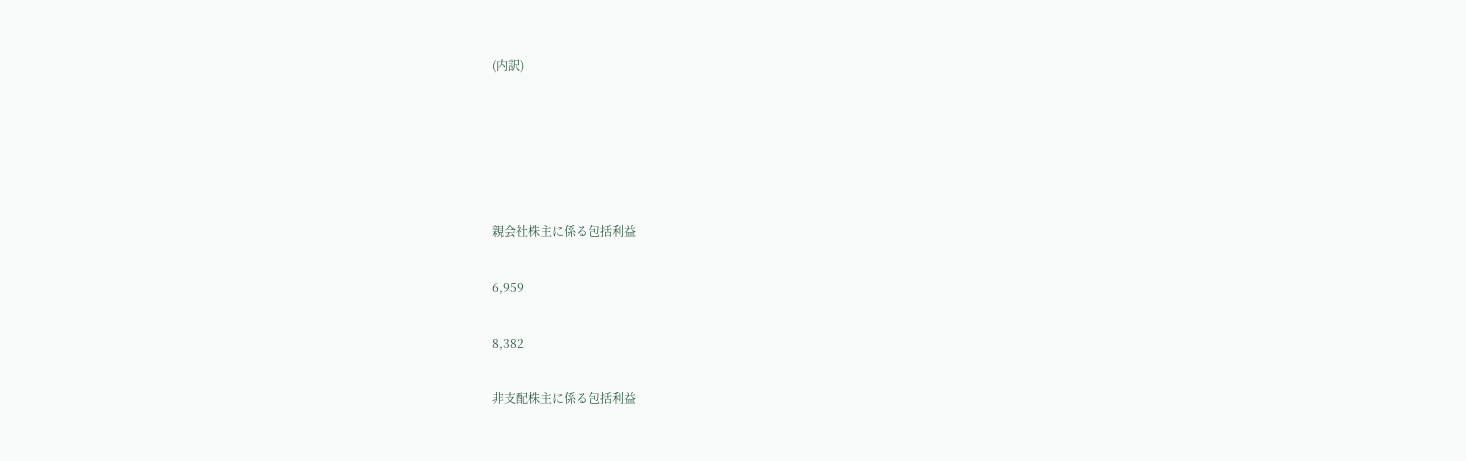(内訳)





親会社株主に係る包括利益

6,959

8,382

非支配株主に係る包括利益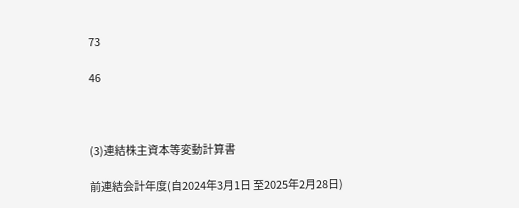73

46



(3)連結株主資本等変動計算書

前連結会計年度(自2024年3月1日 至2025年2月28日)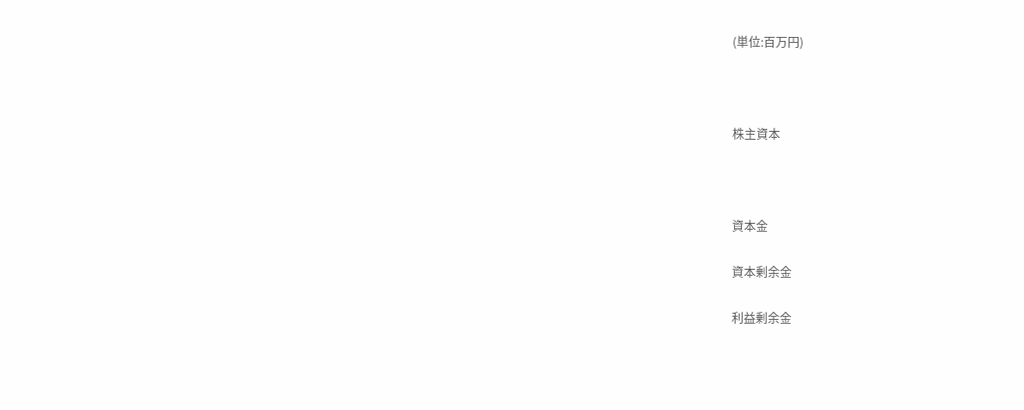(単位:百万円)



株主資本



資本金

資本剰余金

利益剰余金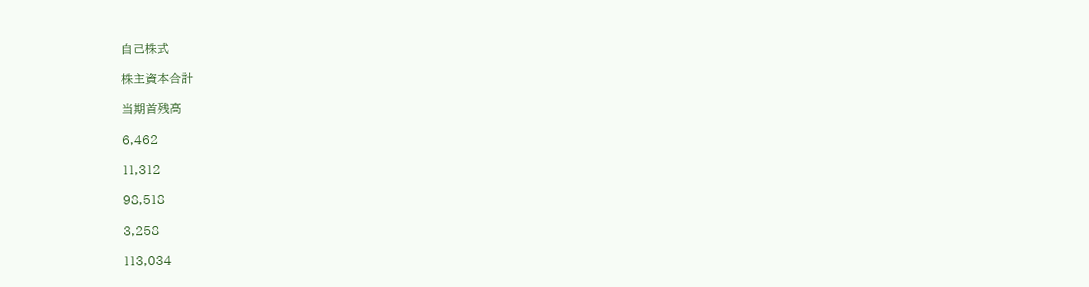自己株式

株主資本合計

当期首残高

6,462

11,312

98,518

3,258

113,034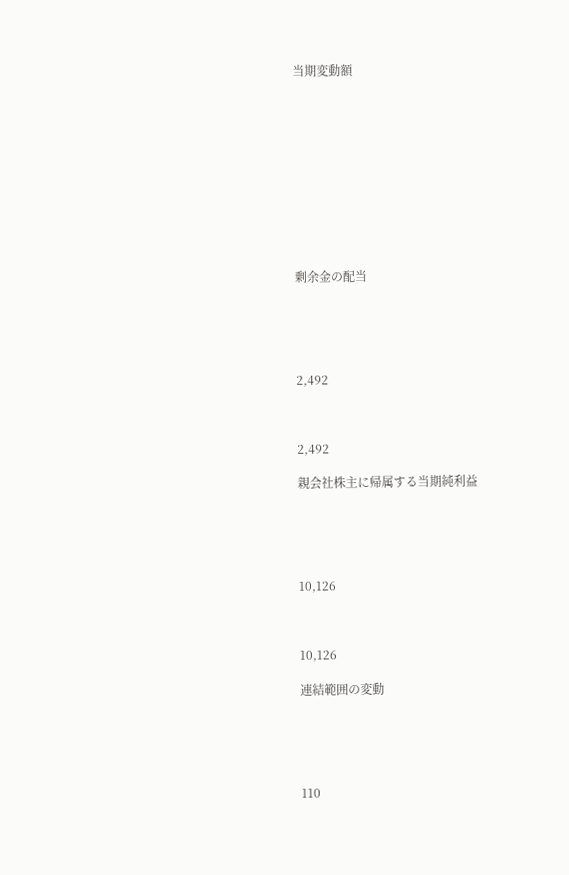当期変動額











剰余金の配当





2,492



2,492

親会社株主に帰属する当期純利益





10,126



10,126

連結範囲の変動





110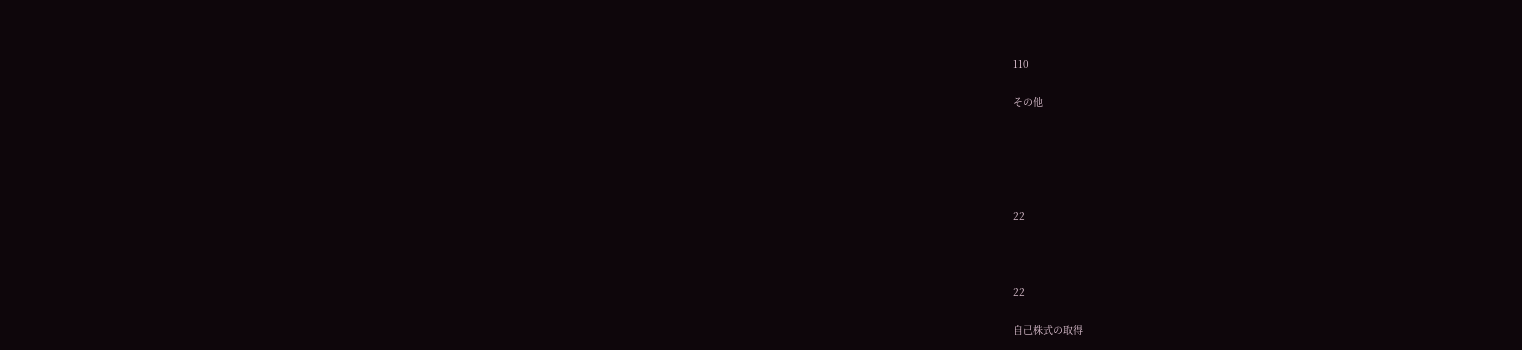110

その他





22



22

自己株式の取得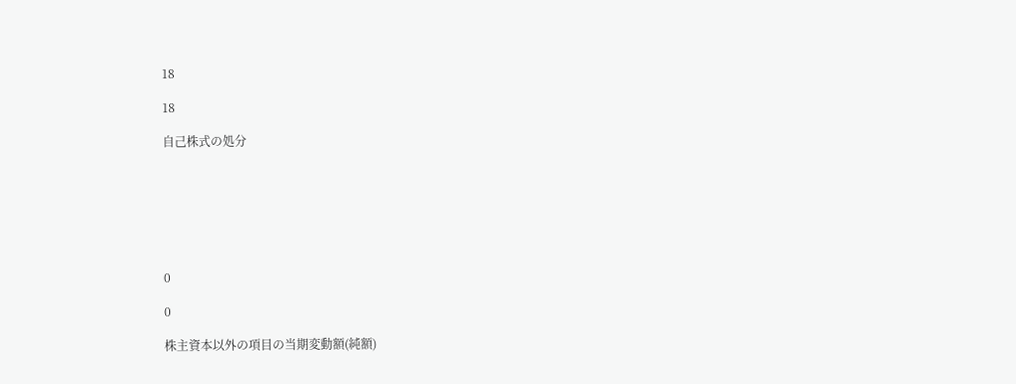18

18

自己株式の処分







0

0

株主資本以外の項目の当期変動額(純額)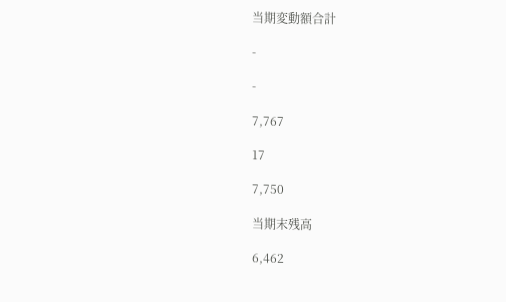当期変動額合計

-

-

7,767

17

7,750

当期末残高

6,462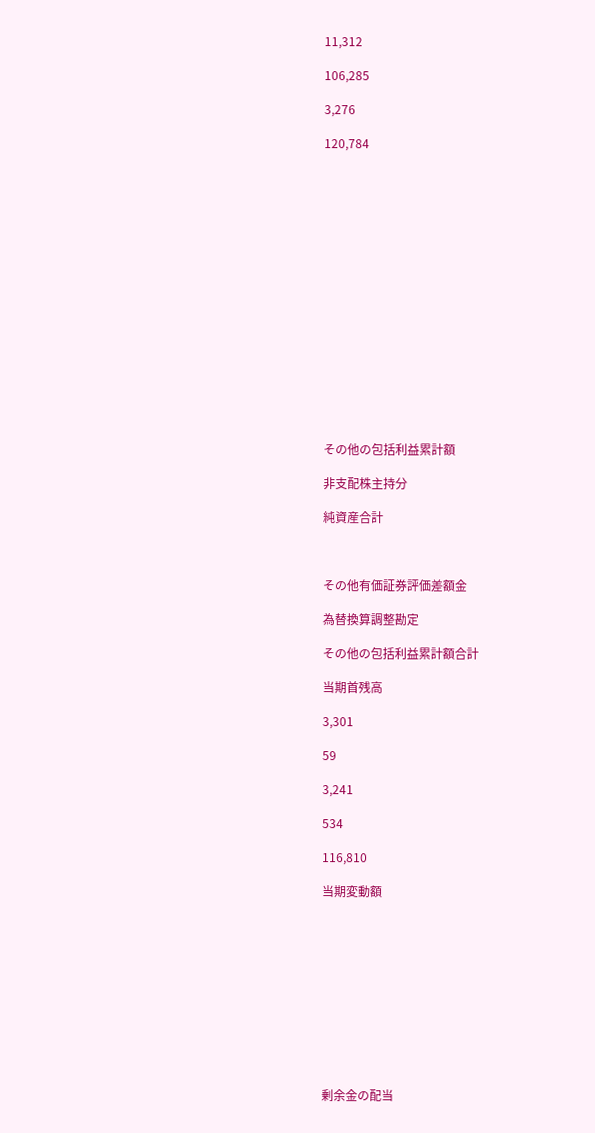11,312

106,285

3,276

120,784

















その他の包括利益累計額

非支配株主持分

純資産合計



その他有価証券評価差額金

為替換算調整勘定

その他の包括利益累計額合計

当期首残高

3,301

59

3,241

534

116,810

当期変動額











剰余金の配当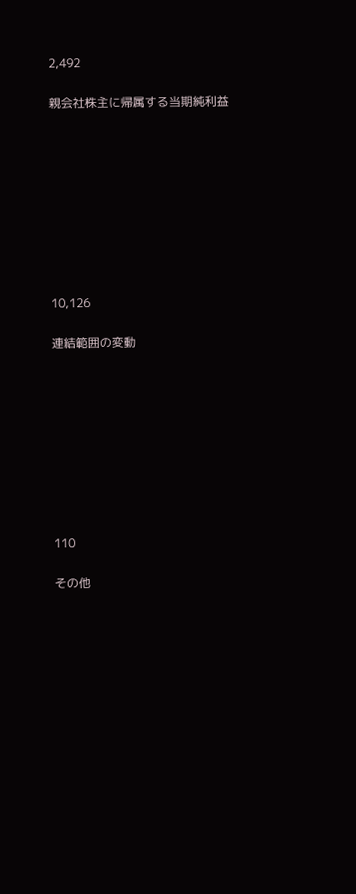2,492

親会社株主に帰属する当期純利益









10,126

連結範囲の変動









110

その他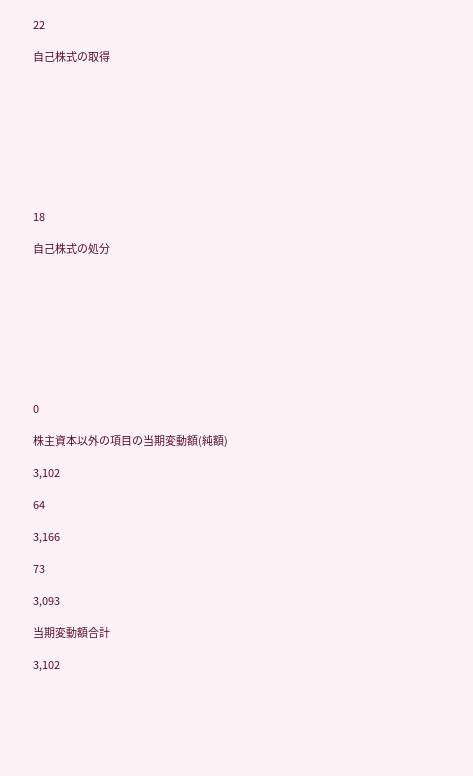22

自己株式の取得









18

自己株式の処分









0

株主資本以外の項目の当期変動額(純額)

3,102

64

3,166

73

3,093

当期変動額合計

3,102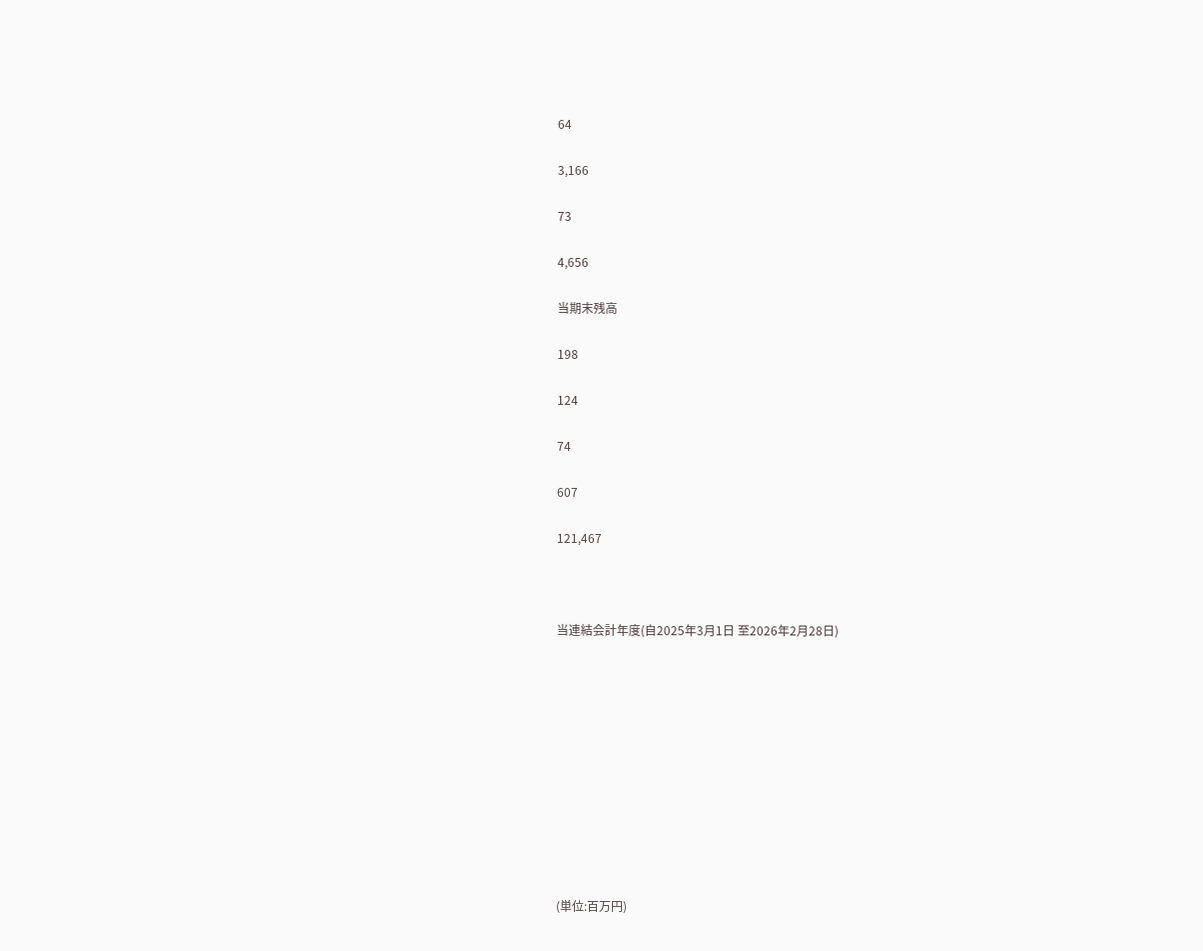64

3,166

73

4,656

当期末残高

198

124

74

607

121,467



当連結会計年度(自2025年3月1日 至2026年2月28日)











(単位:百万円)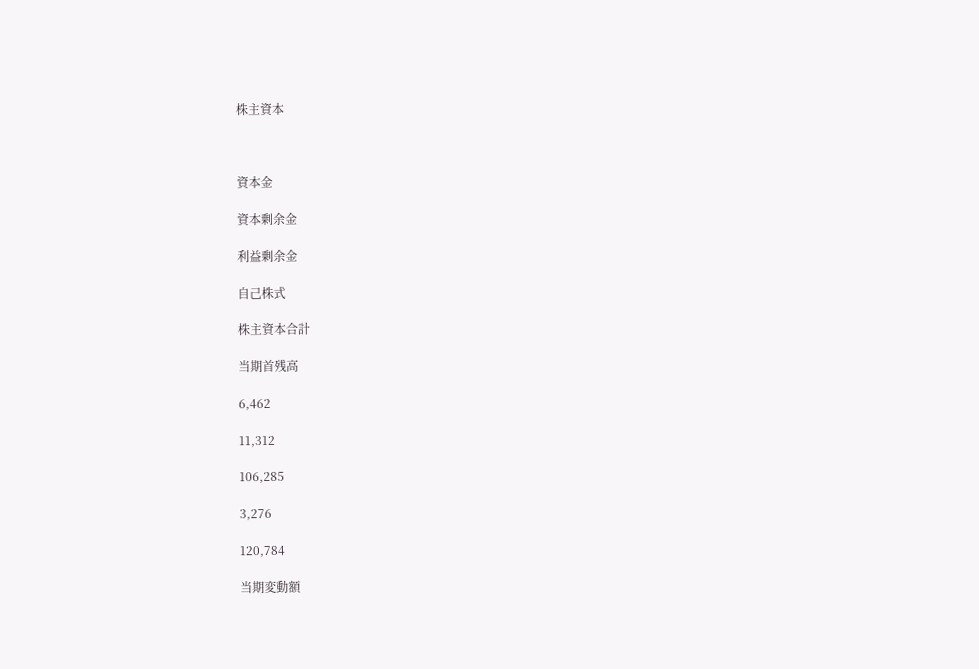株主資本



資本金

資本剰余金

利益剰余金

自己株式

株主資本合計

当期首残高

6,462

11,312

106,285

3,276

120,784

当期変動額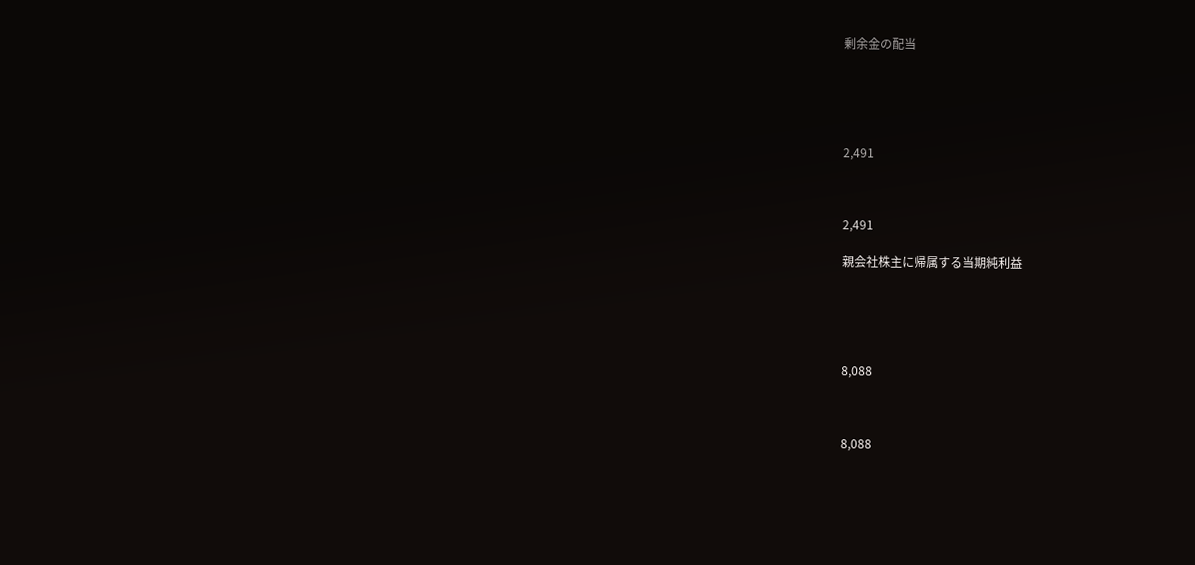剰余金の配当





2,491



2,491

親会社株主に帰属する当期純利益





8,088



8,088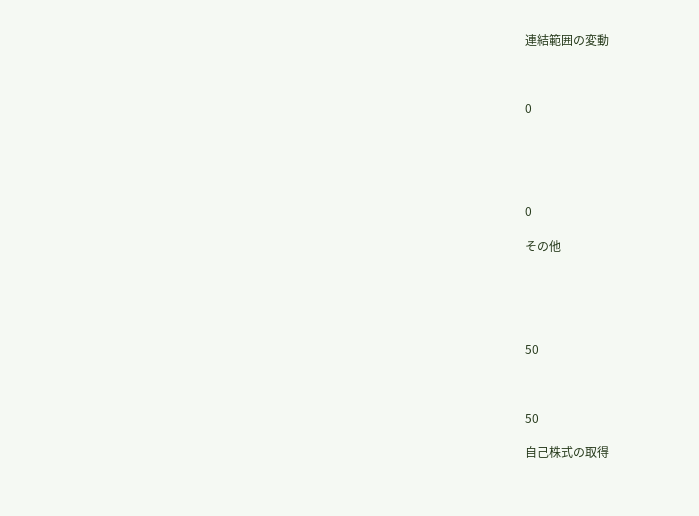連結範囲の変動



0





0

その他





50



50

自己株式の取得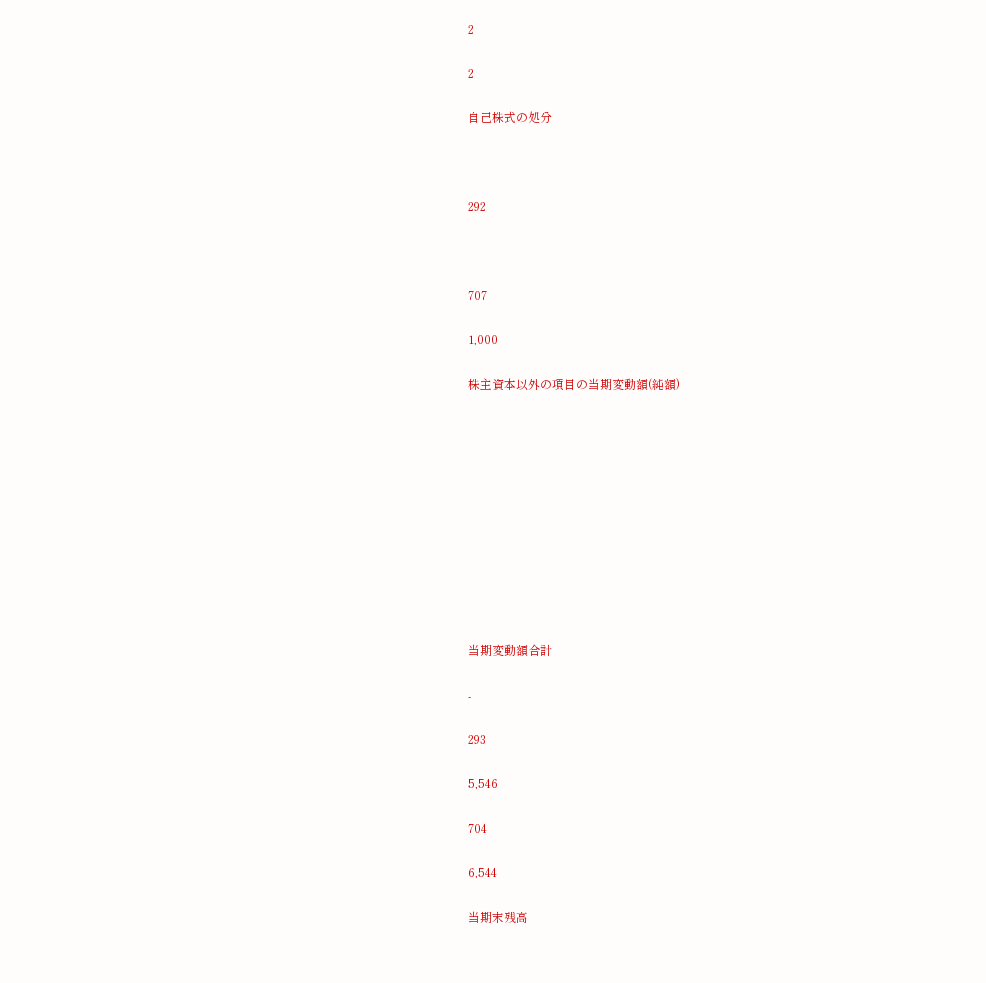2

2

自己株式の処分



292



707

1,000

株主資本以外の項目の当期変動額(純額)











当期変動額合計

-

293

5,546

704

6,544

当期末残高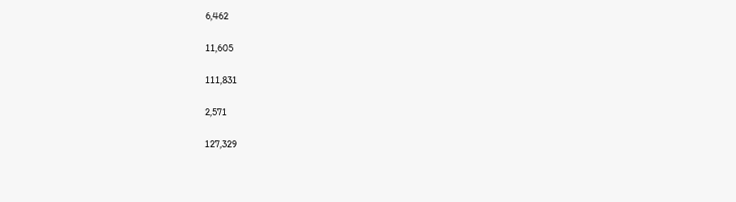6,462

11,605

111,831

2,571

127,329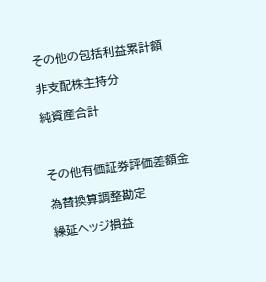その他の包括利益累計額

非支配株主持分

純資産合計



その他有価証券評価差額金

為替換算調整勘定

繰延ヘッジ損益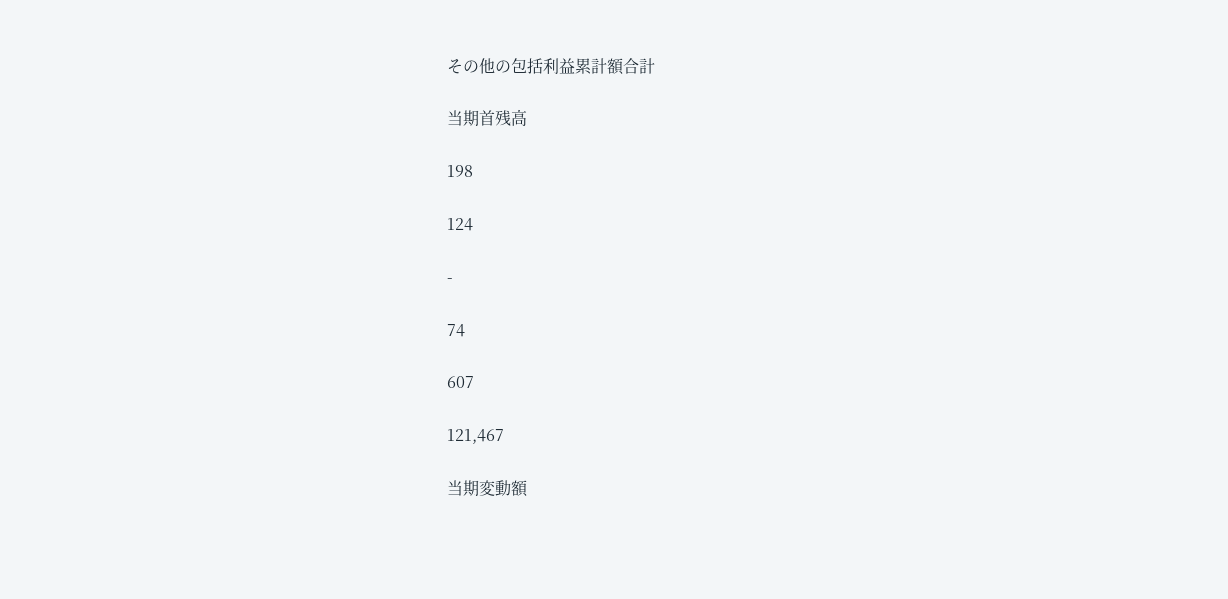その他の包括利益累計額合計

当期首残高

198

124

-

74

607

121,467

当期変動額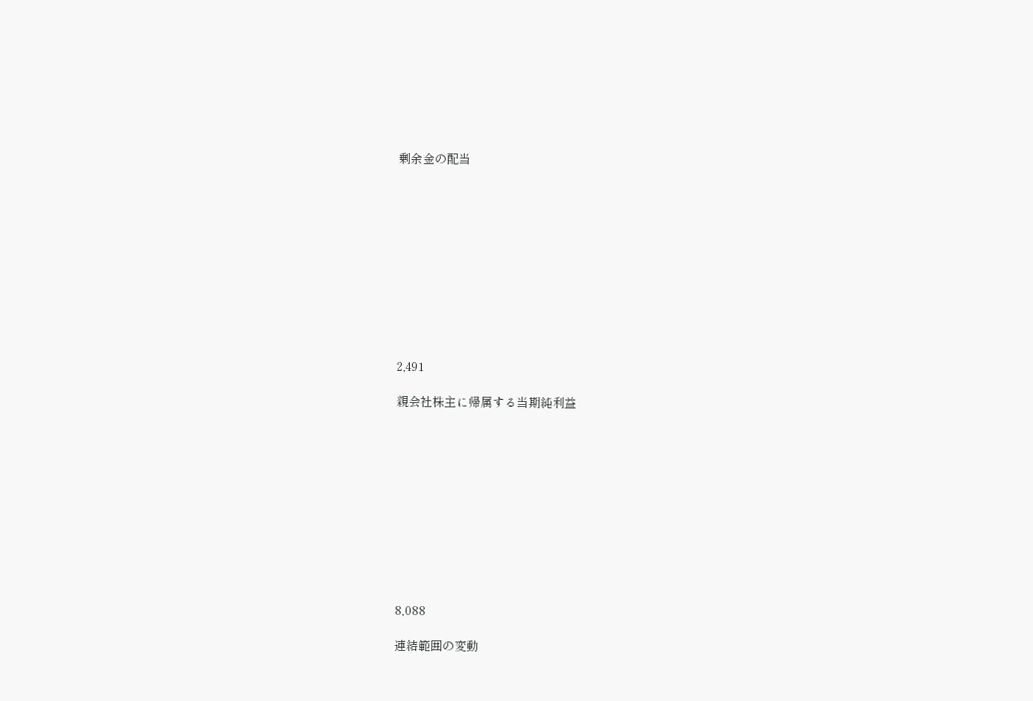剰余金の配当











2,491

親会社株主に帰属する当期純利益











8,088

連結範囲の変動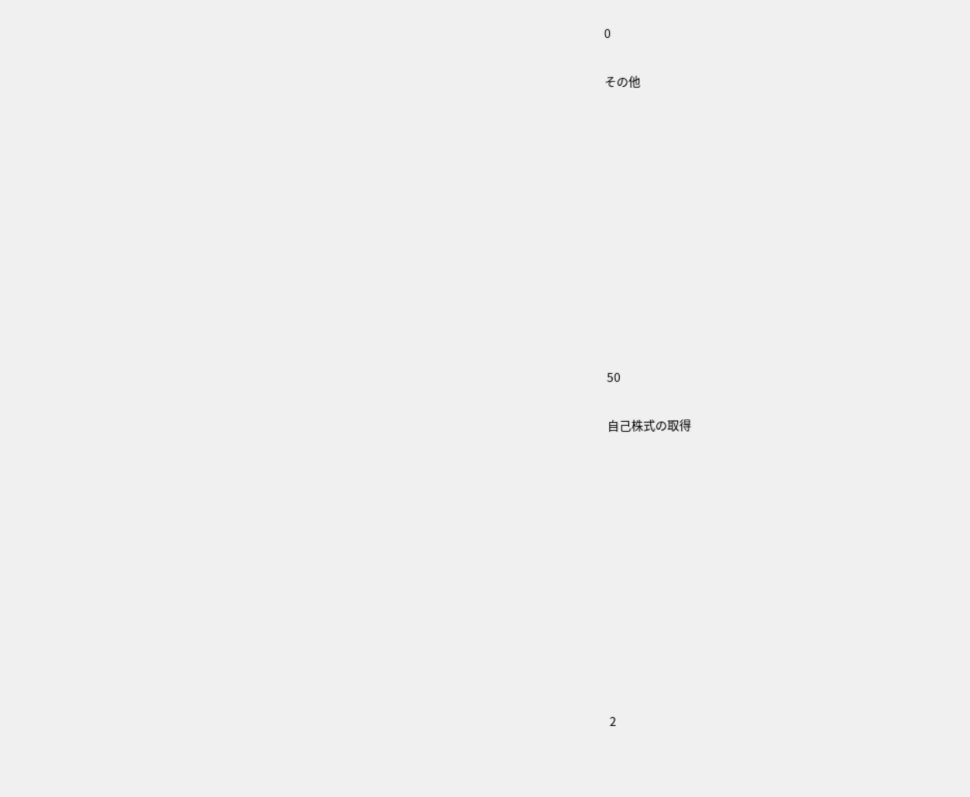0

その他











50

自己株式の取得











2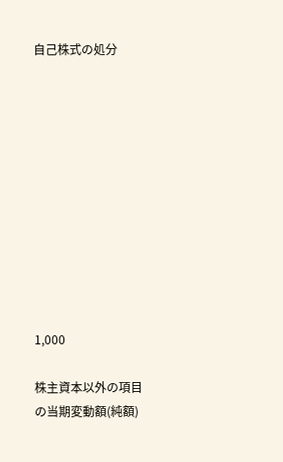自己株式の処分











1,000

株主資本以外の項目の当期変動額(純額)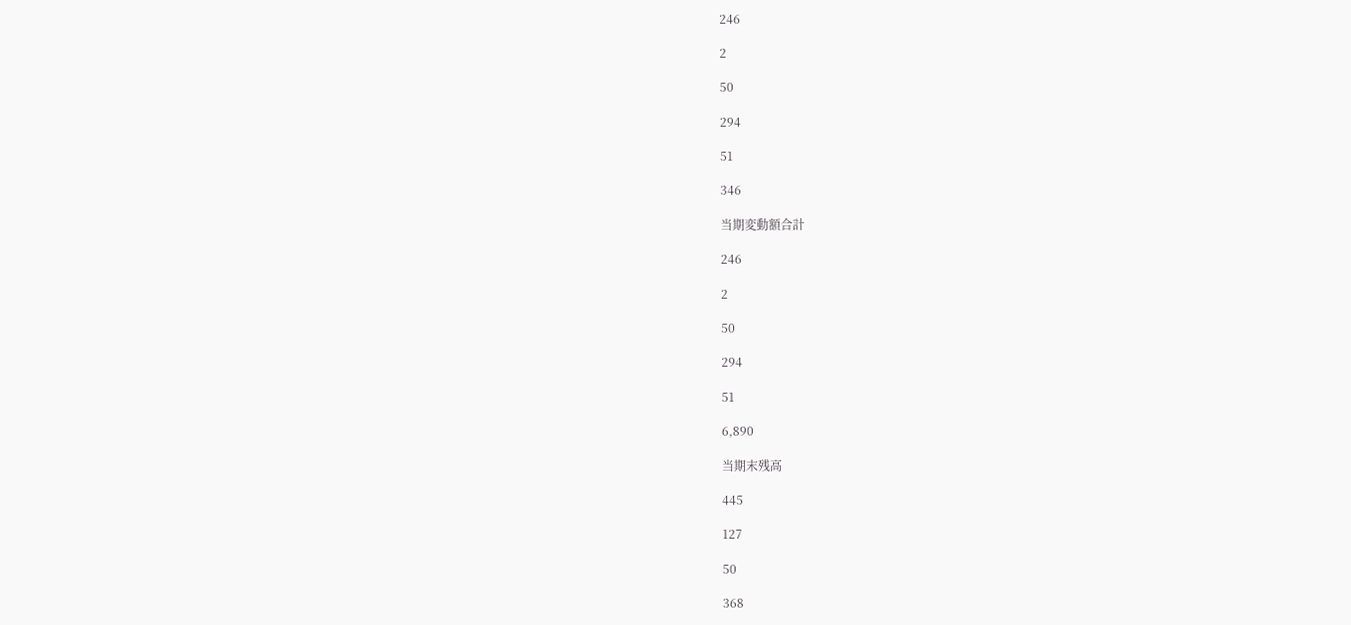246

2

50

294

51

346

当期変動額合計

246

2

50

294

51

6,890

当期末残高

445

127

50

368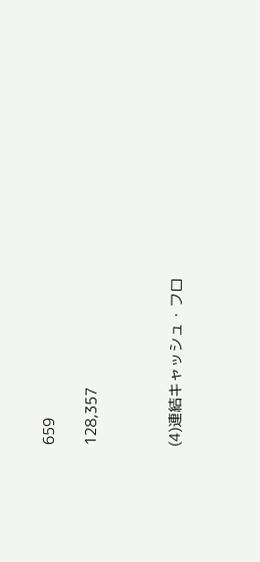659

128,357



(4)連結キャッシュ・フロ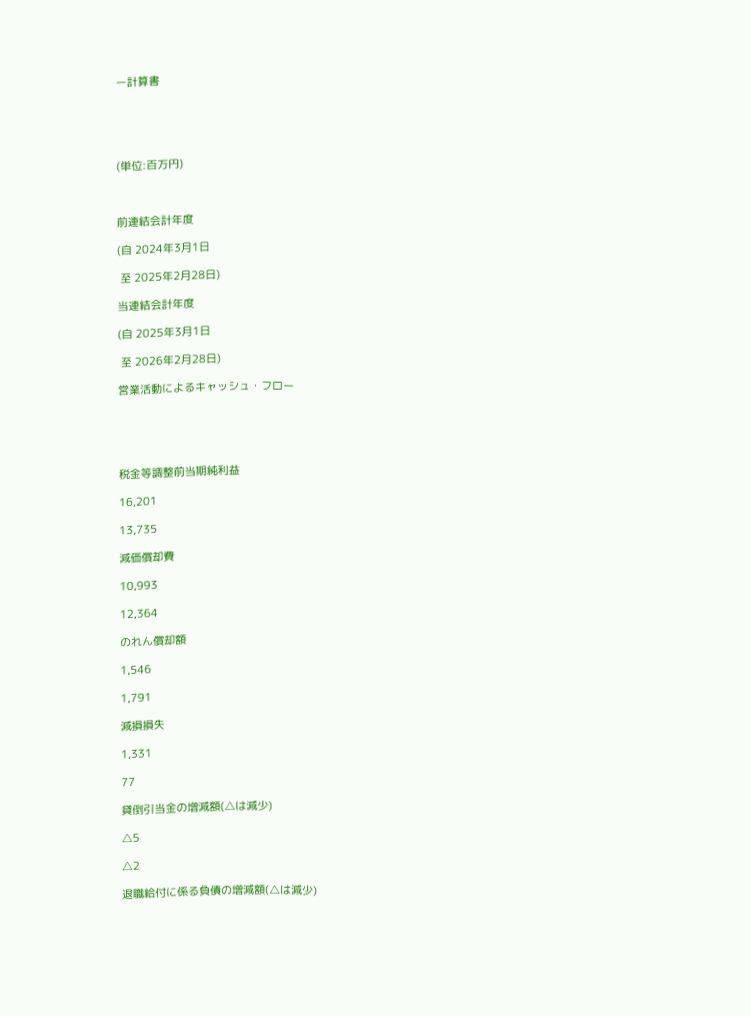ー計算書





(単位:百万円)



前連結会計年度

(自 2024年3月1日

 至 2025年2月28日)

当連結会計年度

(自 2025年3月1日

 至 2026年2月28日)

営業活動によるキャッシュ・フロー





税金等調整前当期純利益

16,201

13,735

減価償却費

10,993

12,364

のれん償却額

1,546

1,791

減損損失

1,331

77

貸倒引当金の増減額(△は減少)

△5

△2

退職給付に係る負債の増減額(△は減少)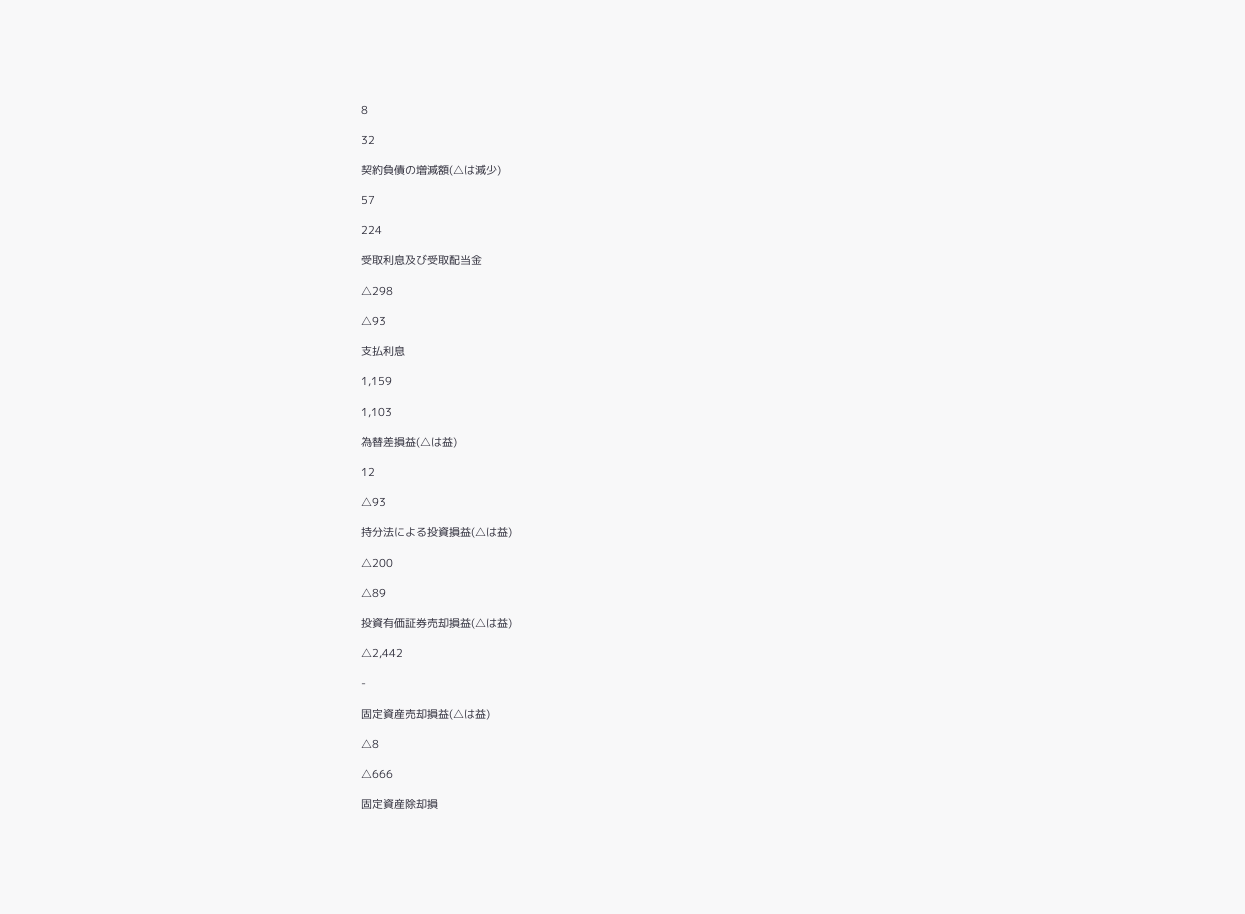8

32

契約負債の増減額(△は減少)

57

224

受取利息及び受取配当金

△298

△93

支払利息

1,159

1,103

為替差損益(△は益)

12

△93

持分法による投資損益(△は益)

△200

△89

投資有価証券売却損益(△は益)

△2,442

-

固定資産売却損益(△は益)

△8

△666

固定資産除却損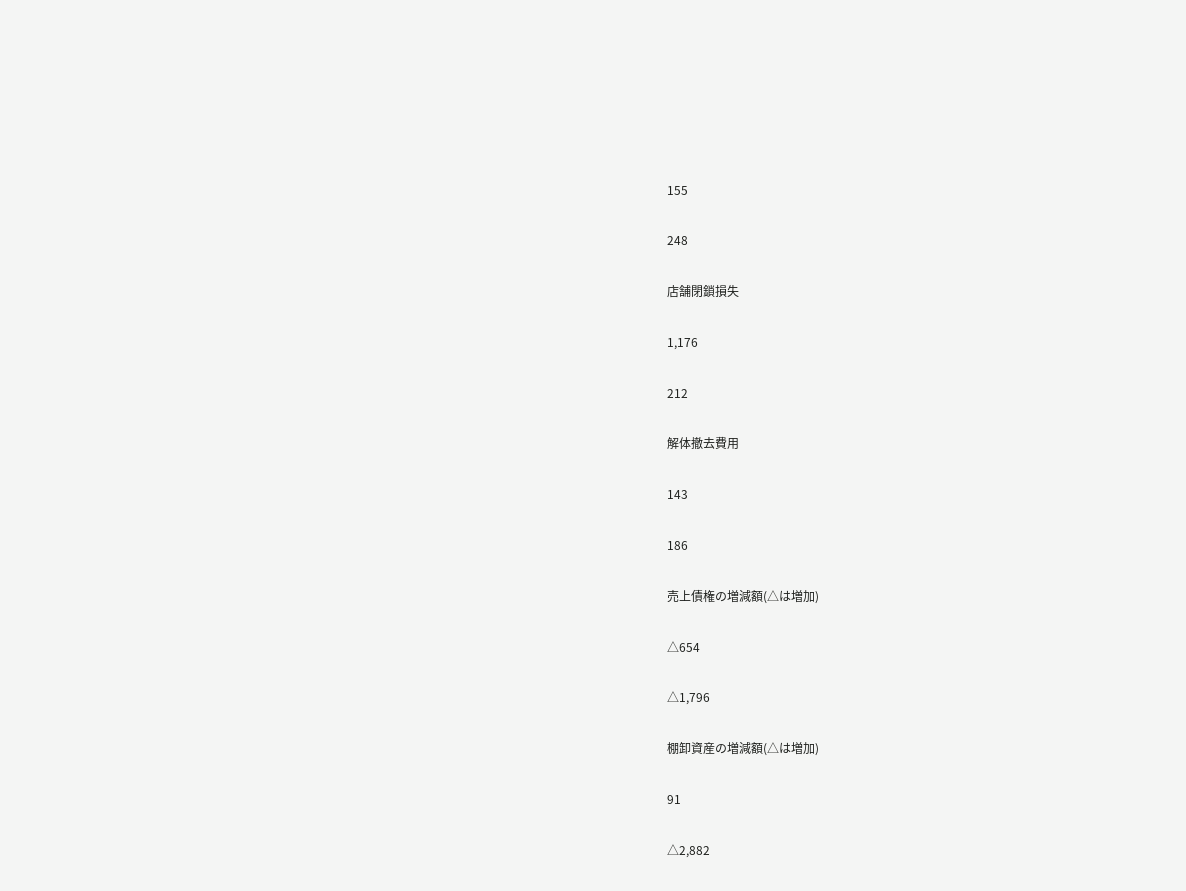155

248

店舗閉鎖損失

1,176

212

解体撤去費用

143

186

売上債権の増減額(△は増加)

△654

△1,796

棚卸資産の増減額(△は増加)

91

△2,882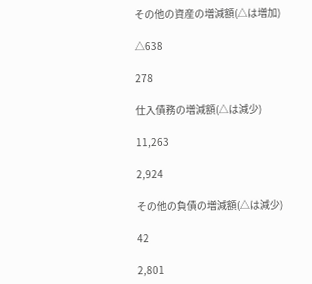その他の資産の増減額(△は増加)

△638

278

仕入債務の増減額(△は減少)

11,263

2,924

その他の負債の増減額(△は減少)

42

2,801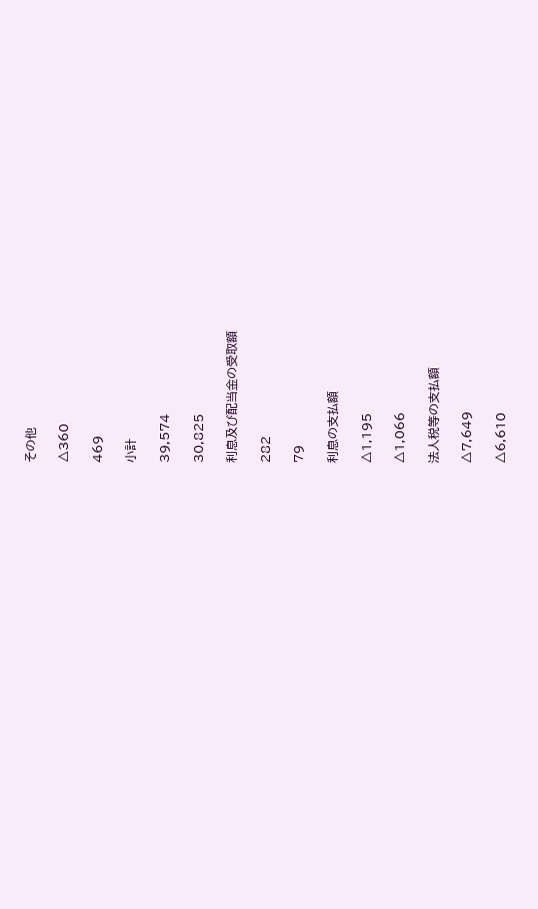その他

△360

469

小計

39,574

30,825

利息及び配当金の受取額

282

79

利息の支払額

△1,195

△1,066

法人税等の支払額

△7,649

△6,610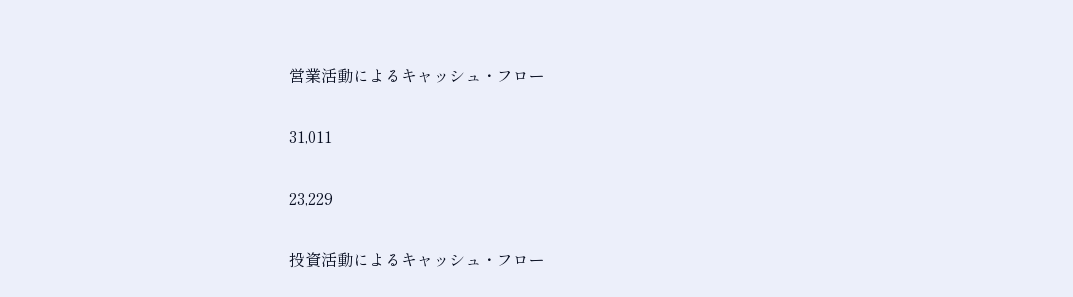営業活動によるキャッシュ・フロー

31,011

23,229

投資活動によるキャッシュ・フロー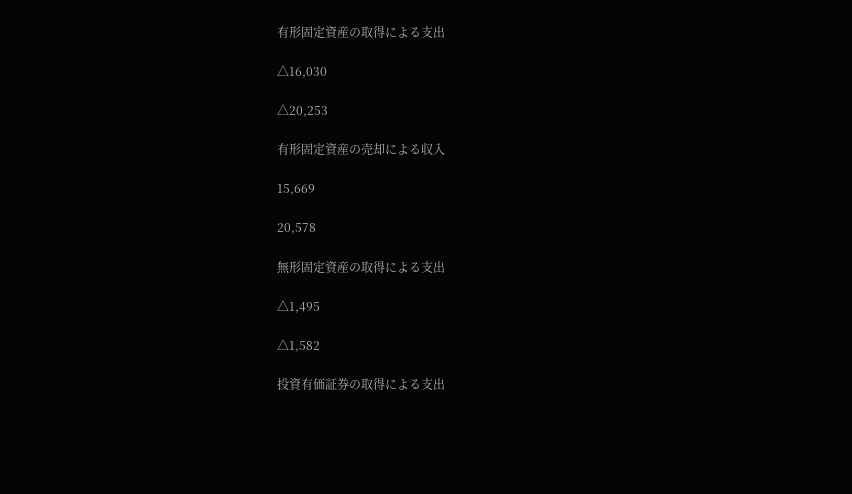有形固定資産の取得による支出

△16,030

△20,253

有形固定資産の売却による収入

15,669

20,578

無形固定資産の取得による支出

△1,495

△1,582

投資有価証券の取得による支出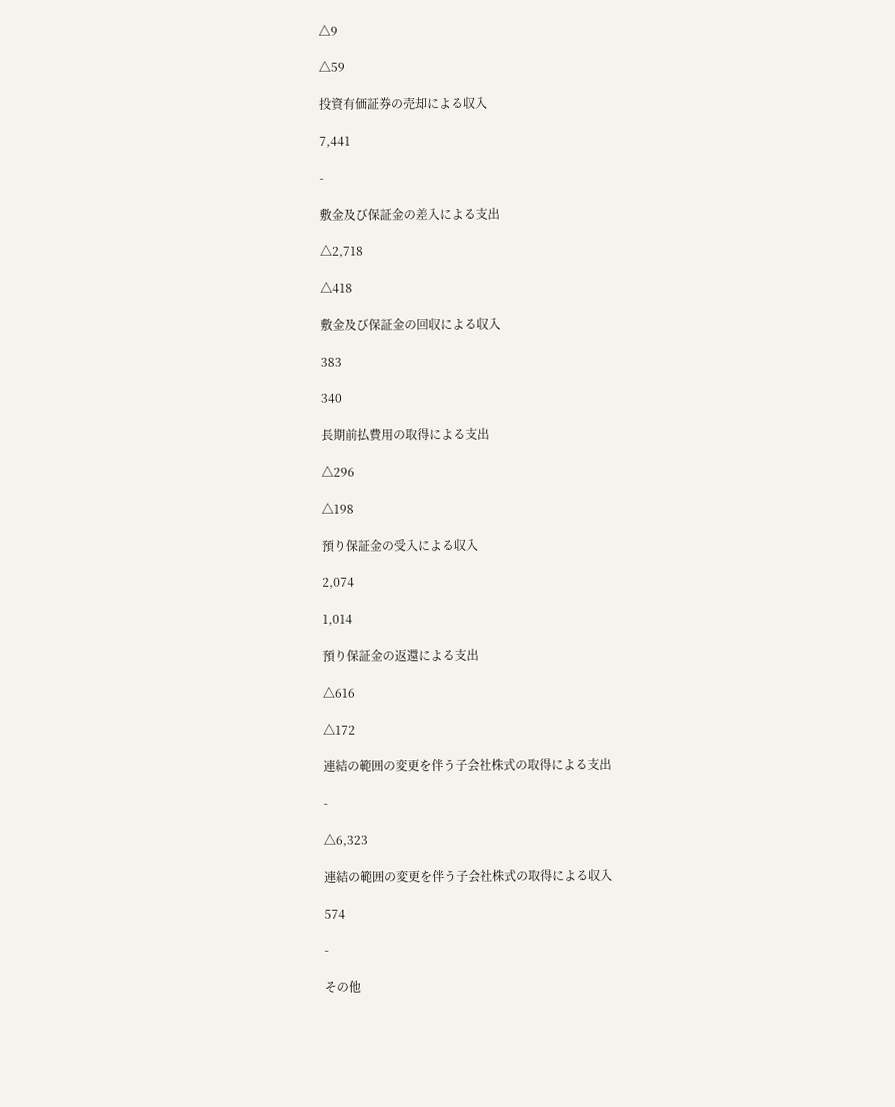△9

△59

投資有価証券の売却による収入

7,441

-

敷金及び保証金の差入による支出

△2,718

△418

敷金及び保証金の回収による収入

383

340

長期前払費用の取得による支出

△296

△198

預り保証金の受入による収入

2,074

1,014

預り保証金の返還による支出

△616

△172

連結の範囲の変更を伴う子会社株式の取得による支出

-

△6,323

連結の範囲の変更を伴う子会社株式の取得による収入

574

-

その他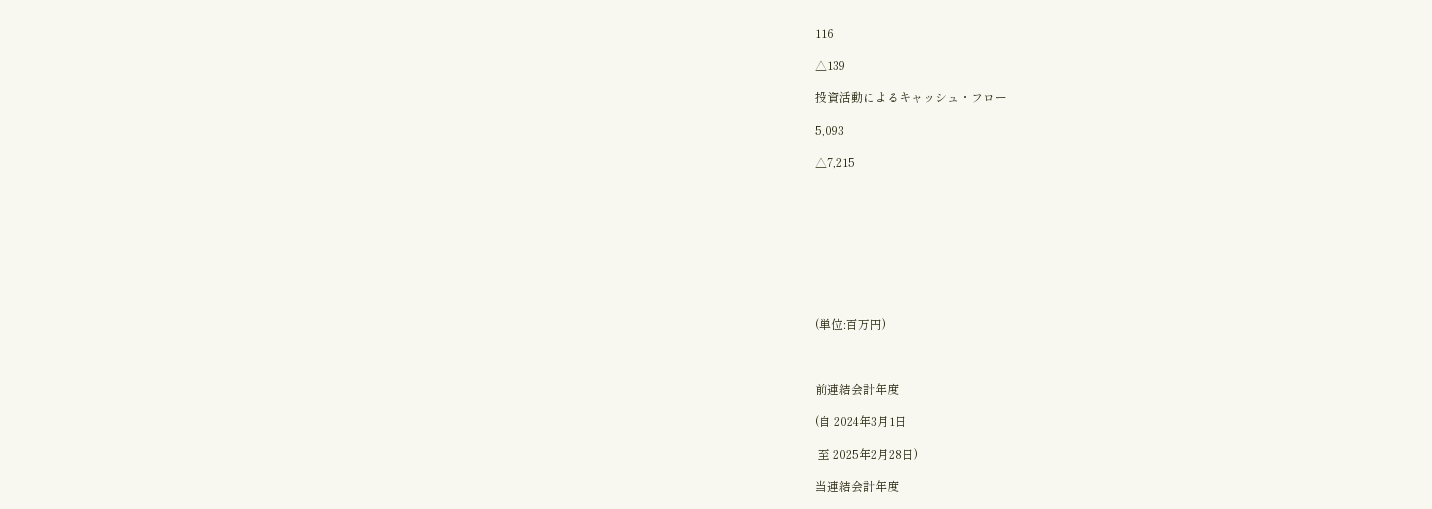116

△139

投資活動によるキャッシュ・フロー

5,093

△7,215









(単位:百万円)



前連結会計年度

(自 2024年3月1日

 至 2025年2月28日)

当連結会計年度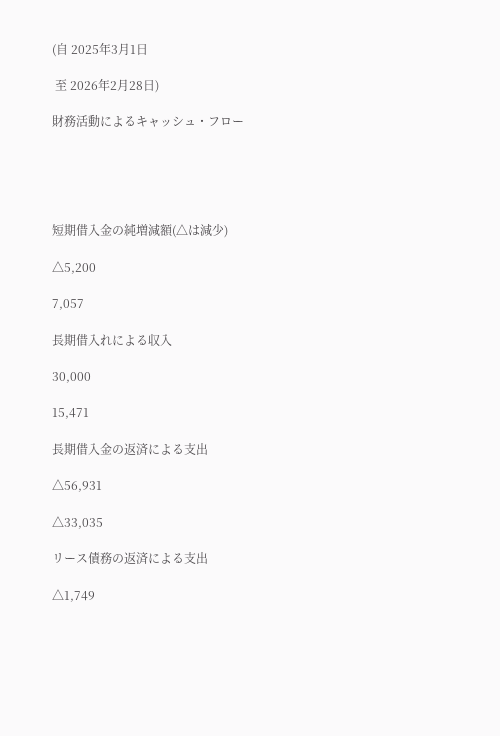(自 2025年3月1日

 至 2026年2月28日)

財務活動によるキャッシュ・フロー





短期借入金の純増減額(△は減少)

△5,200

7,057

長期借入れによる収入

30,000

15,471

長期借入金の返済による支出

△56,931

△33,035

リース債務の返済による支出

△1,749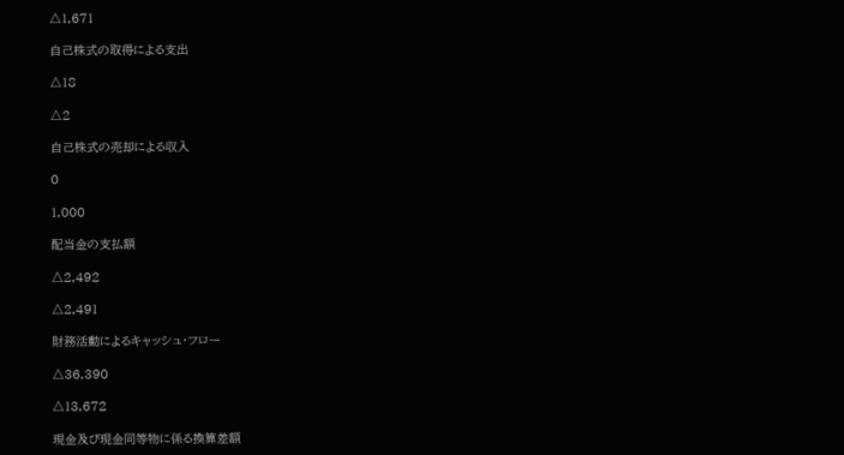△1,671

自己株式の取得による支出

△18

△2

自己株式の売却による収入

0

1,000

配当金の支払額

△2,492

△2,491

財務活動によるキャッシュ・フロー

△36,390

△13,672

現金及び現金同等物に係る換算差額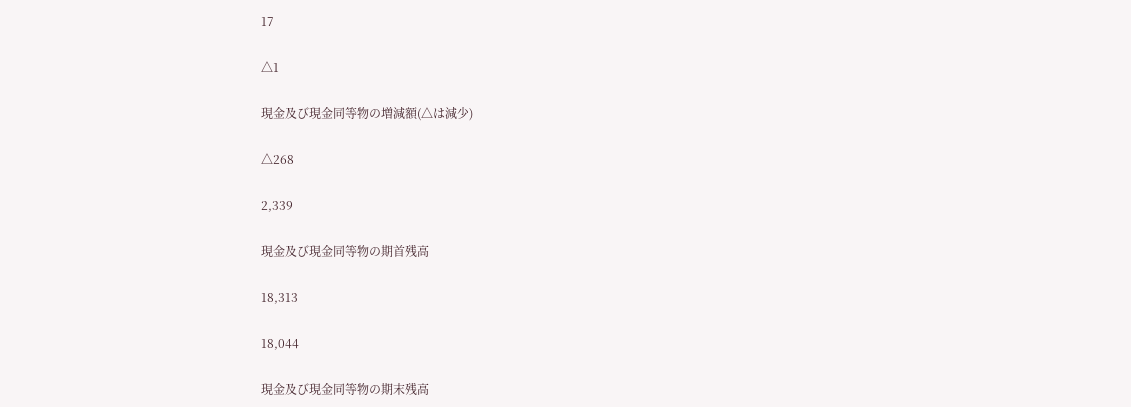17

△1

現金及び現金同等物の増減額(△は減少)

△268

2,339

現金及び現金同等物の期首残高

18,313

18,044

現金及び現金同等物の期末残高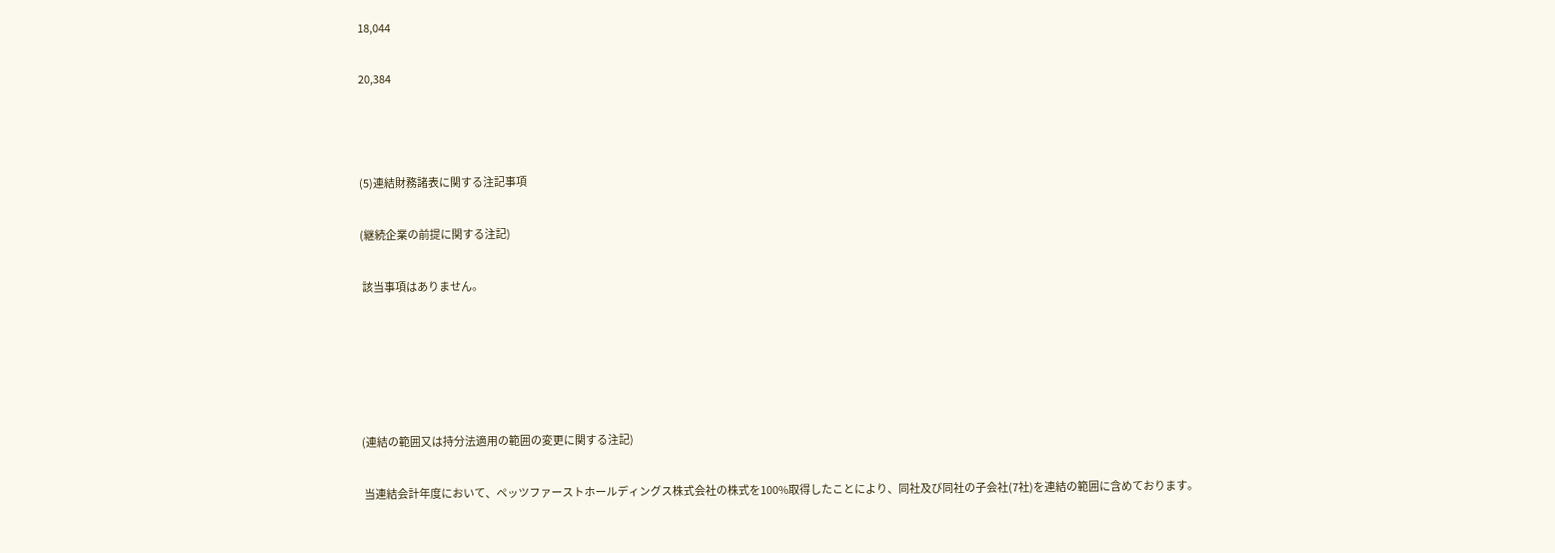18,044

20,384



(5)連結財務諸表に関する注記事項

(継続企業の前提に関する注記)

 該当事項はありません。





(連結の範囲又は持分法適用の範囲の変更に関する注記)

 当連結会計年度において、ペッツファーストホールディングス株式会社の株式を100%取得したことにより、同社及び同社の子会社(7社)を連結の範囲に含めております。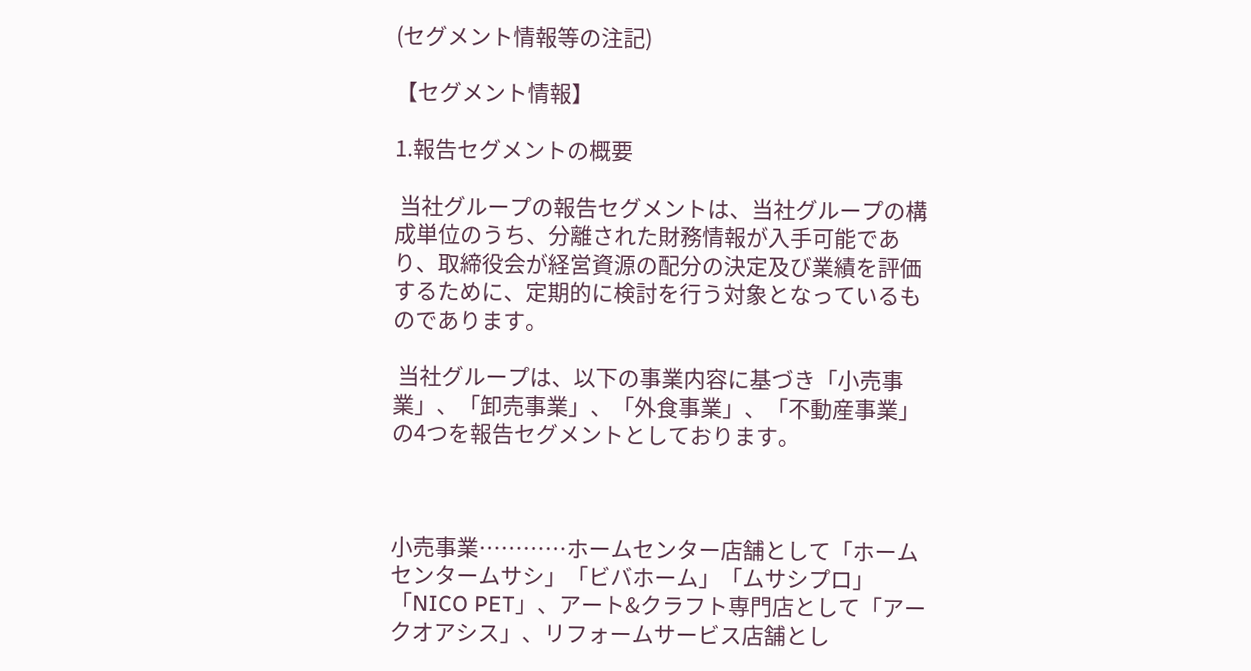(セグメント情報等の注記)

【セグメント情報】

1.報告セグメントの概要

 当社グループの報告セグメントは、当社グループの構成単位のうち、分離された財務情報が入手可能であり、取締役会が経営資源の配分の決定及び業績を評価するために、定期的に検討を行う対象となっているものであります。

 当社グループは、以下の事業内容に基づき「小売事業」、「卸売事業」、「外食事業」、「不動産事業」の4つを報告セグメントとしております。



小売事業…………ホームセンター店舗として「ホームセンタームサシ」「ビバホーム」「ムサシプロ」「NICO PET」、アート&クラフト専門店として「アークオアシス」、リフォームサービス店舗とし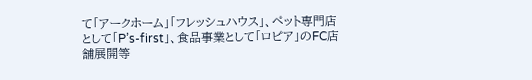て「アークホーム」「フレッシュハウス」、ペット専門店として「P’s-first」、食品事業として「ロピア」のFC店舗展開等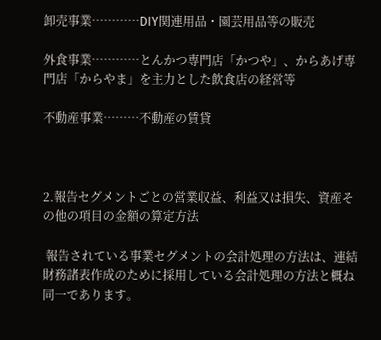卸売事業…………DIY関連用品・園芸用品等の販売

外食事業…………とんかつ専門店「かつや」、からあげ専門店「からやま」を主力とした飲食店の経営等

不動産事業………不動産の賃貸



2.報告セグメントごとの営業収益、利益又は損失、資産その他の項目の金額の算定方法

 報告されている事業セグメントの会計処理の方法は、連結財務諸表作成のために採用している会計処理の方法と概ね同一であります。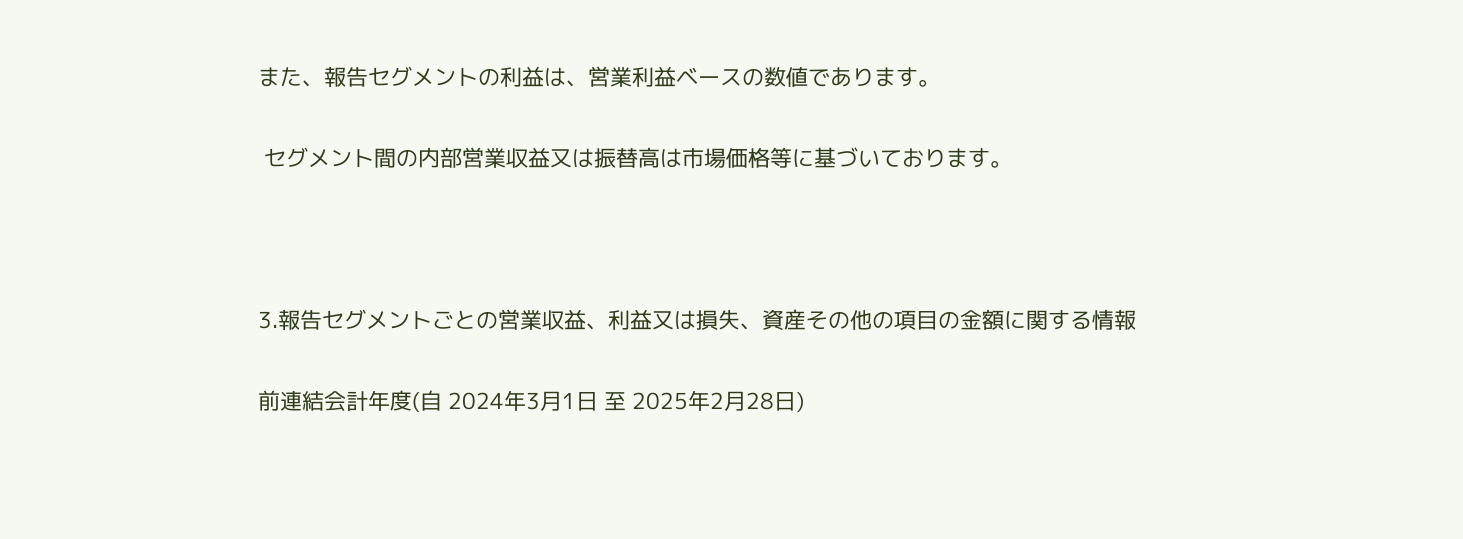また、報告セグメントの利益は、営業利益ベースの数値であります。

 セグメント間の内部営業収益又は振替高は市場価格等に基づいております。



3.報告セグメントごとの営業収益、利益又は損失、資産その他の項目の金額に関する情報

前連結会計年度(自 2024年3月1日 至 2025年2月28日)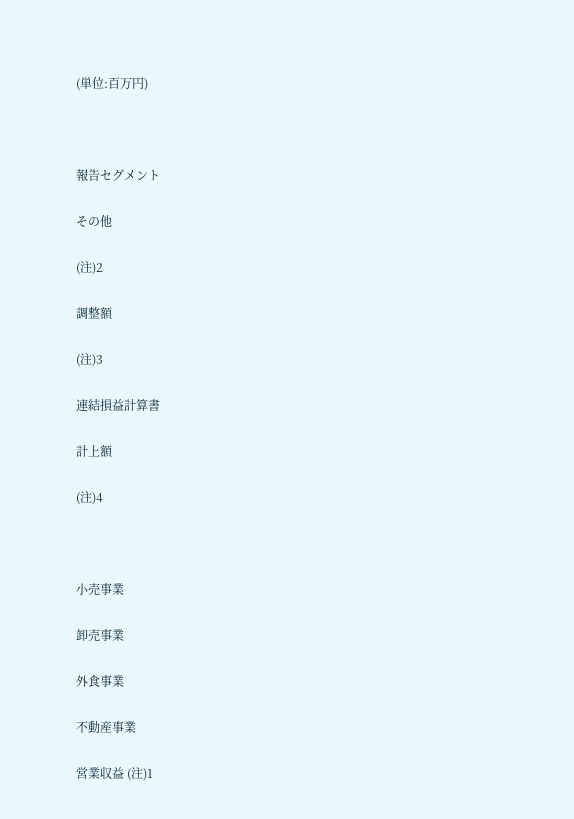(単位:百万円)



報告セグメント

その他

(注)2

調整額

(注)3

連結損益計算書

計上額

(注)4



小売事業

卸売事業

外食事業

不動産事業

営業収益 (注)1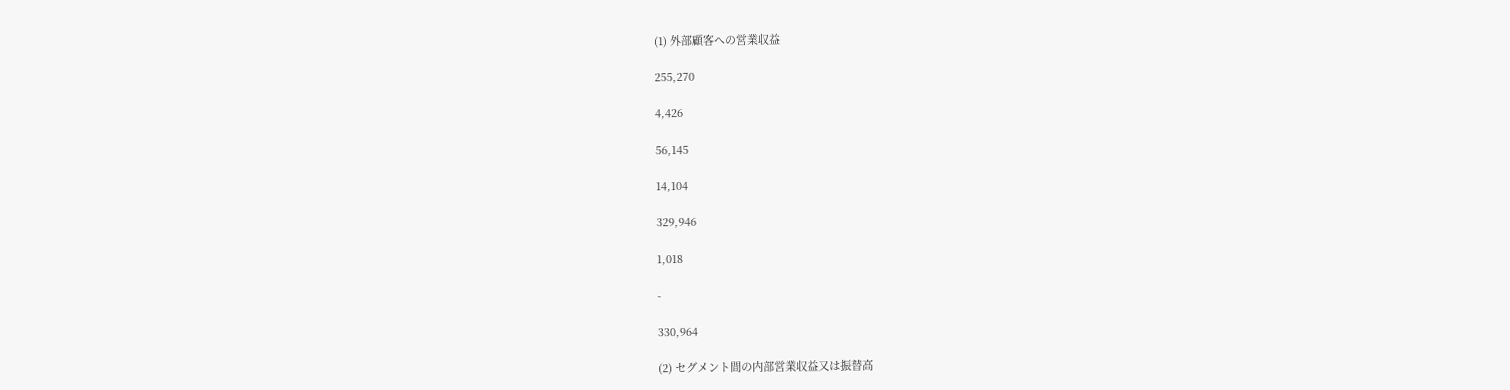(1) 外部顧客への営業収益

255,270

4,426

56,145

14,104

329,946

1,018

-

330,964

(2) セグメント間の内部営業収益又は振替高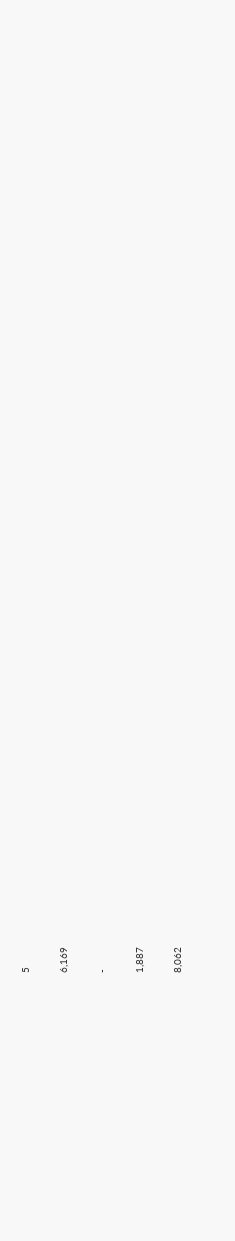5

6,169

-

1,887

8,062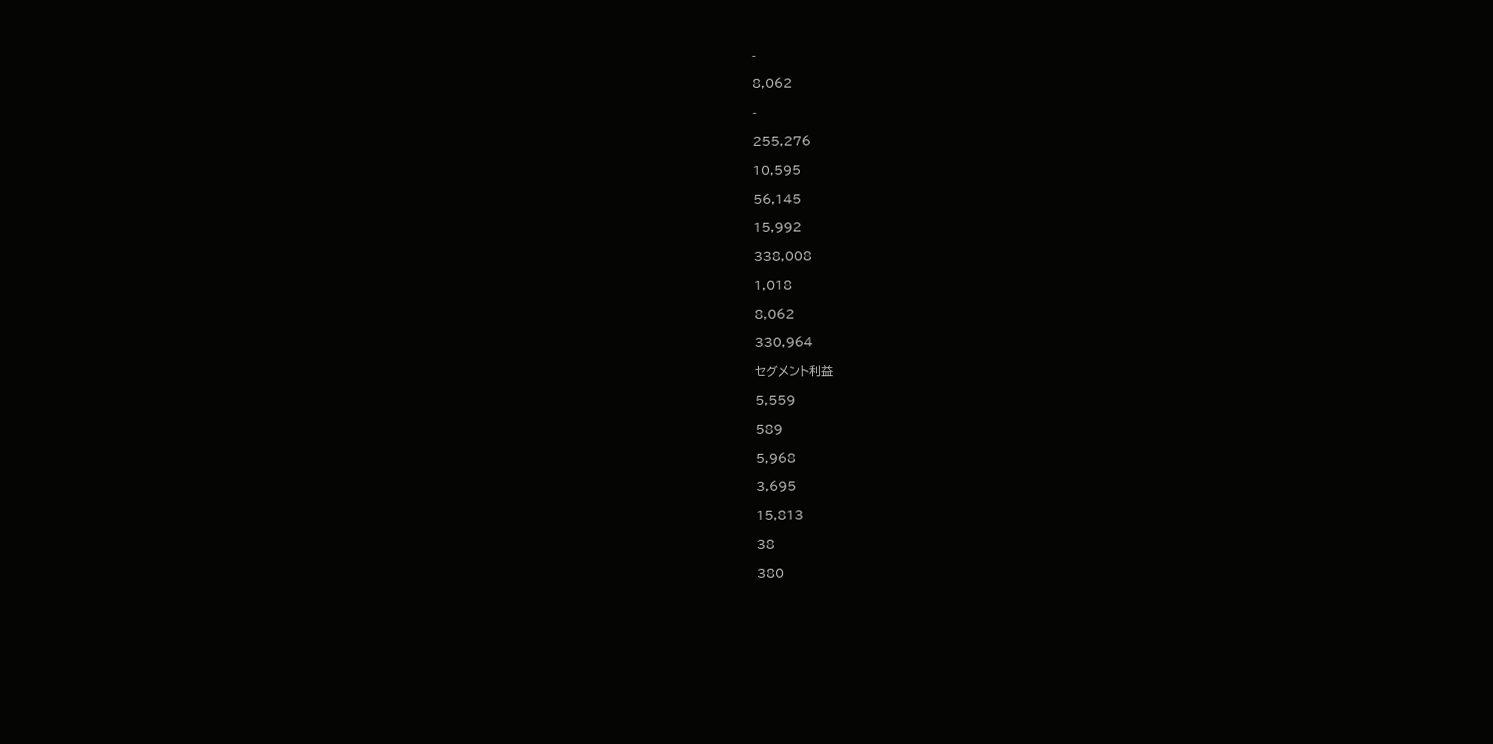-

8,062

-

255,276

10,595

56,145

15,992

338,008

1,018

8,062

330,964

セグメント利益

5,559

589

5,968

3,695

15,813

38

380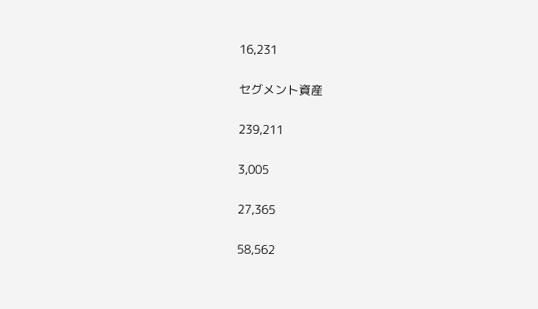16,231

セグメント資産

239,211

3,005

27,365

58,562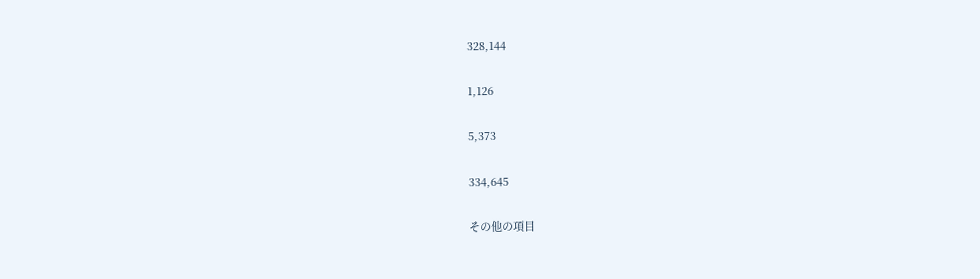328,144

1,126

5,373

334,645

その他の項目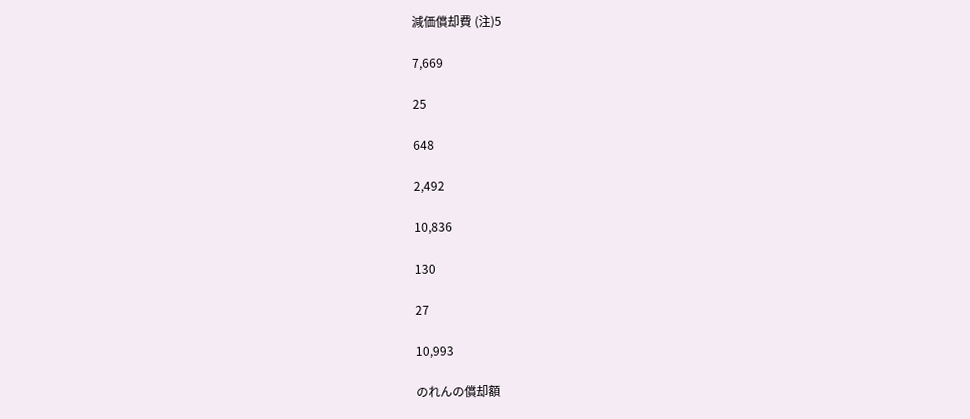減価償却費 (注)5

7,669

25

648

2,492

10,836

130

27

10,993

のれんの償却額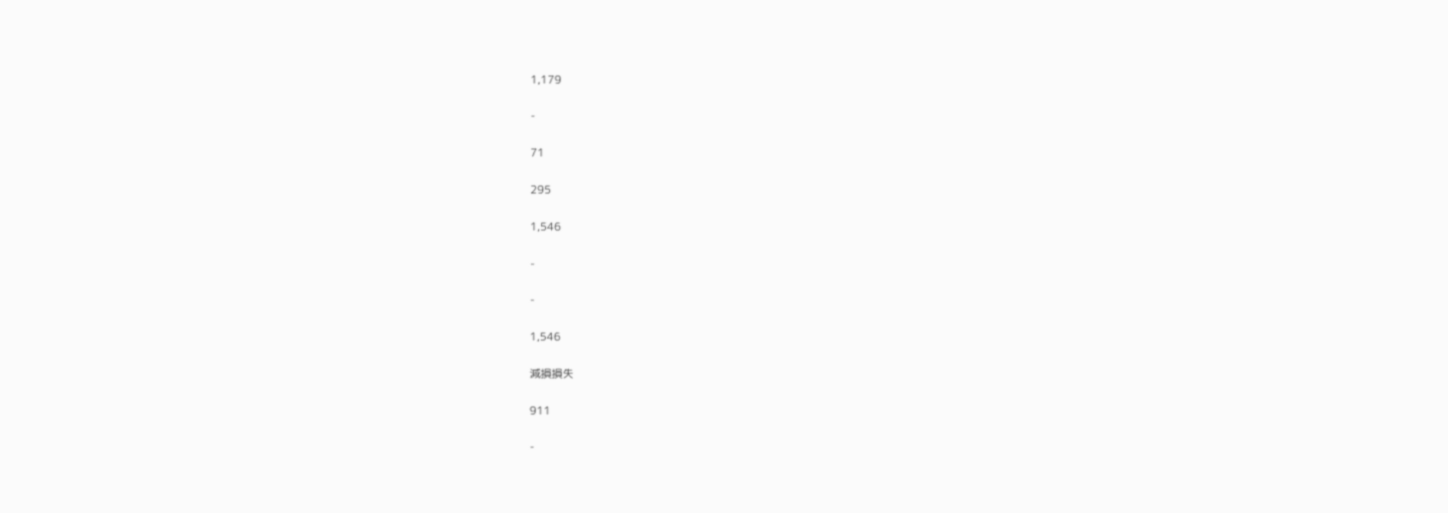1,179

-

71

295

1,546

-

-

1,546

減損損失

911

-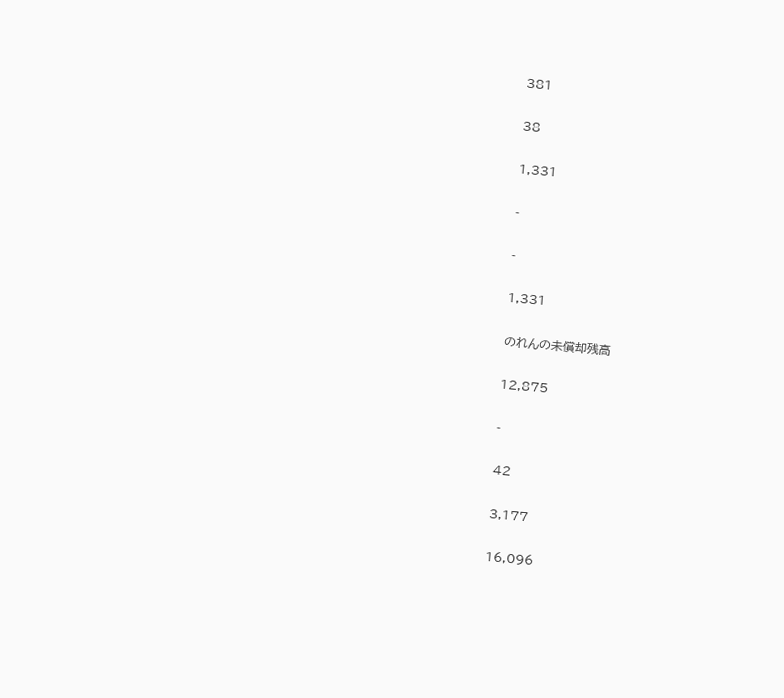381

38

1,331

-

-

1,331

のれんの未償却残高

12,875

-

42

3,177

16,096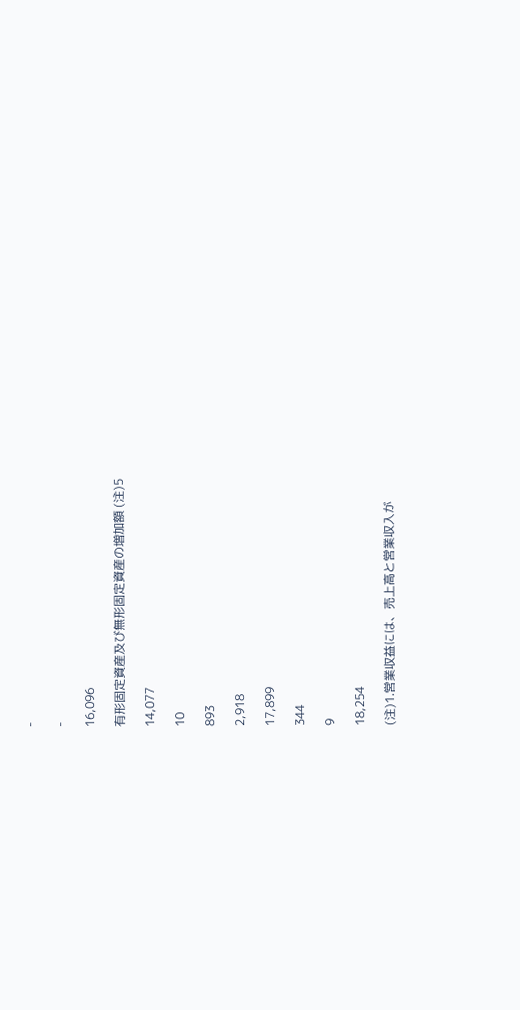-

-

16,096

有形固定資産及び無形固定資産の増加額 (注)5

14,077

10

893

2,918

17,899

344

9

18,254

(注)1.営業収益には、売上高と営業収入が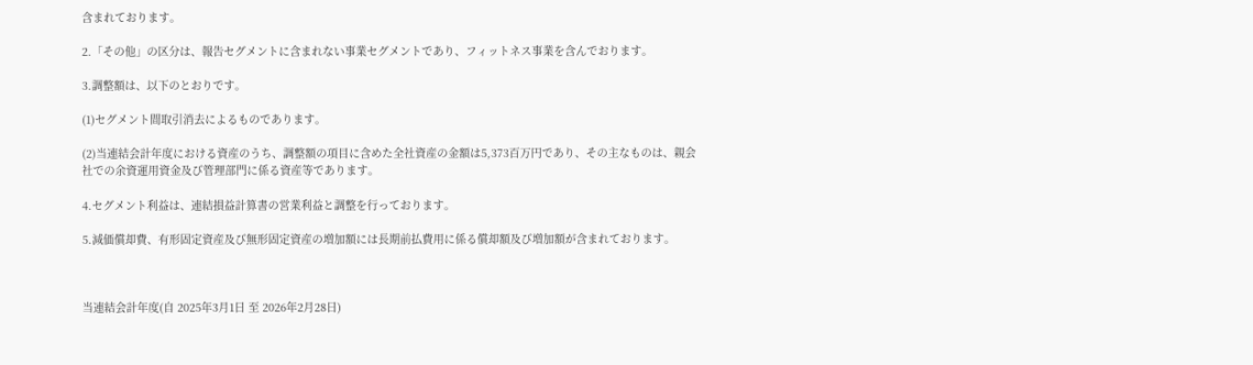含まれております。

2.「その他」の区分は、報告セグメントに含まれない事業セグメントであり、フィットネス事業を含んでおります。

3.調整額は、以下のとおりです。

(1)セグメント間取引消去によるものであります。

(2)当連結会計年度における資産のうち、調整額の項目に含めた全社資産の金額は5,373百万円であり、その主なものは、親会社での余資運用資金及び管理部門に係る資産等であります。

4.セグメント利益は、連結損益計算書の営業利益と調整を行っております。

5.減価償却費、有形固定資産及び無形固定資産の増加額には長期前払費用に係る償却額及び増加額が含まれております。



当連結会計年度(自 2025年3月1日 至 2026年2月28日)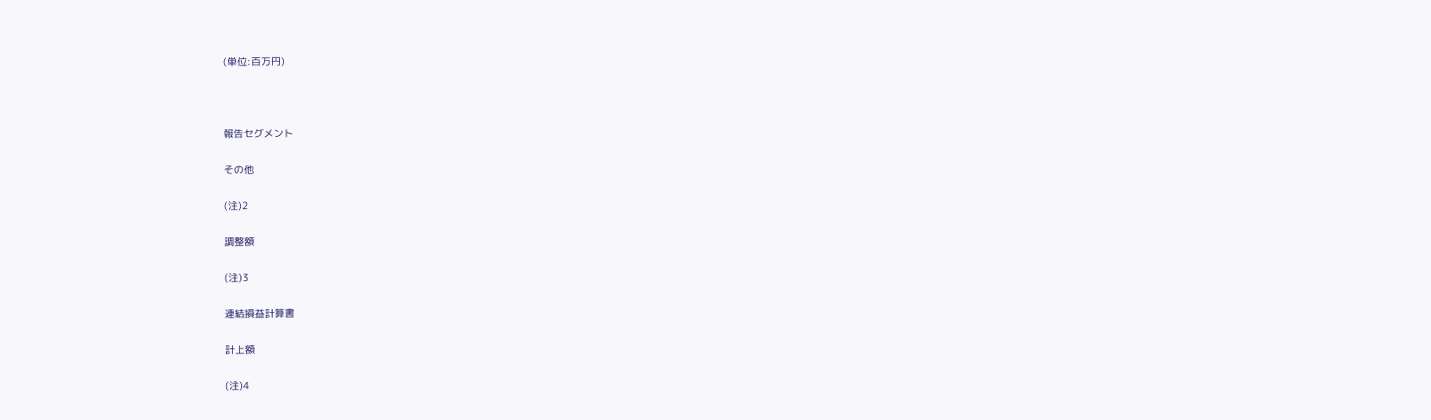(単位:百万円)



報告セグメント

その他

(注)2

調整額

(注)3

連結損益計算書

計上額

(注)4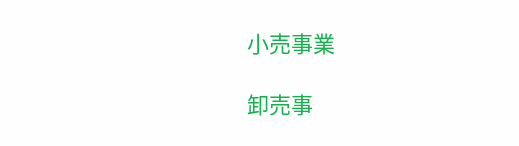小売事業

卸売事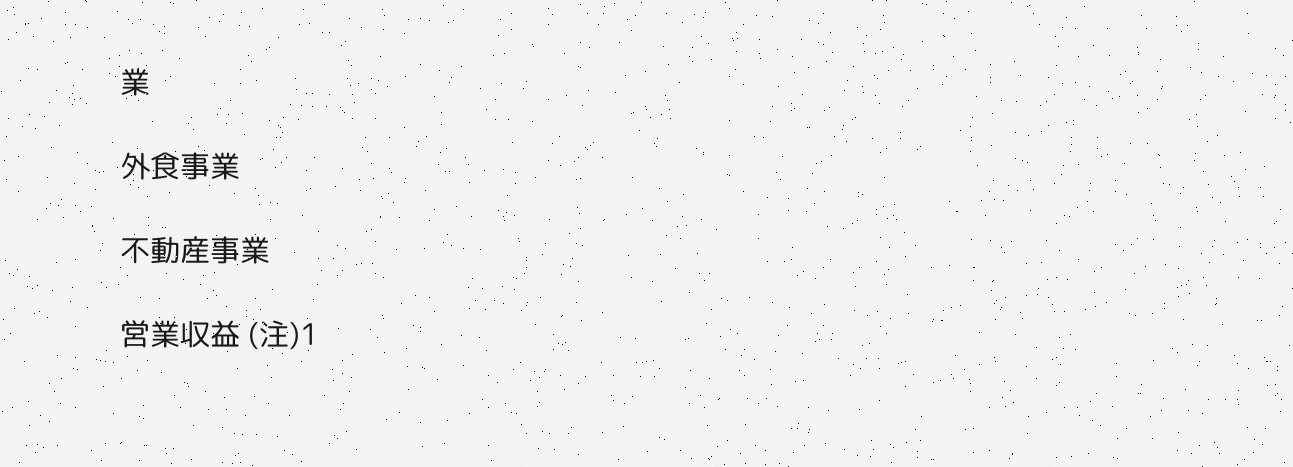業

外食事業

不動産事業

営業収益 (注)1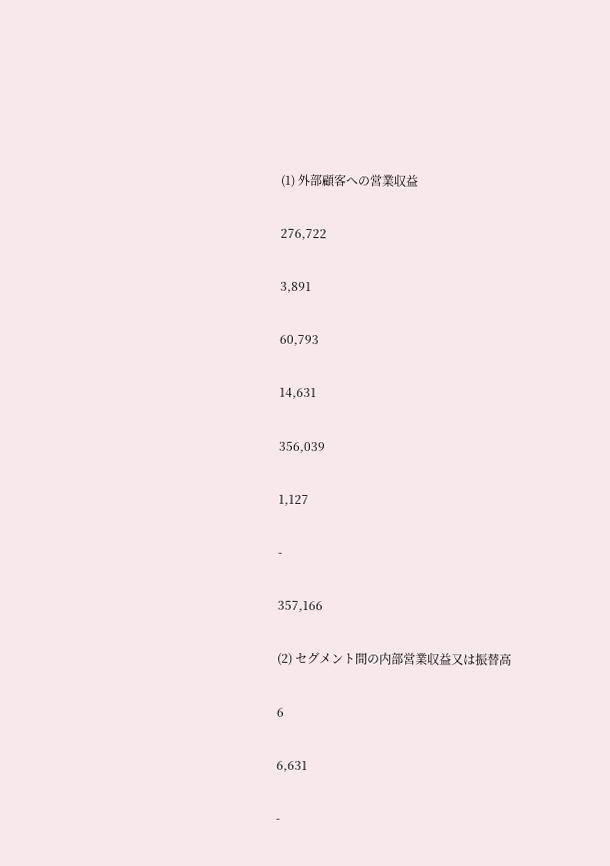(1) 外部顧客への営業収益

276,722

3,891

60,793

14,631

356,039

1,127

-

357,166

(2) セグメント間の内部営業収益又は振替高

6

6,631

-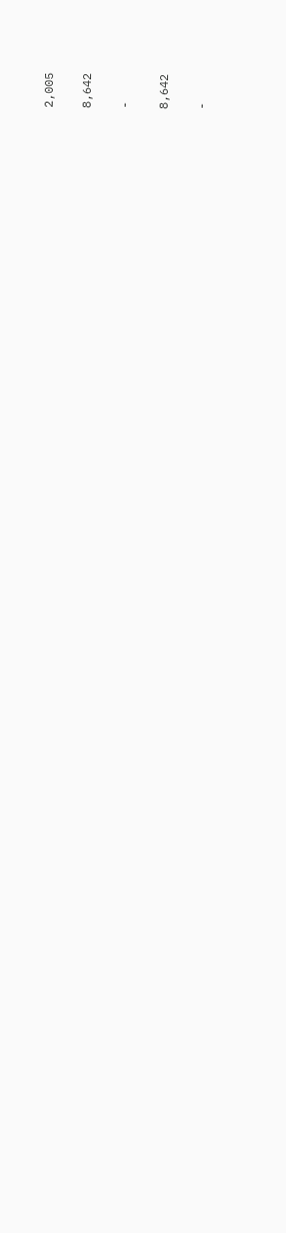2,005

8,642

-

8,642

-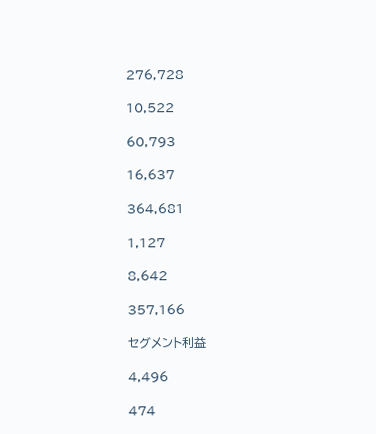276,728

10,522

60,793

16,637

364,681

1,127

8,642

357,166

セグメント利益

4,496

474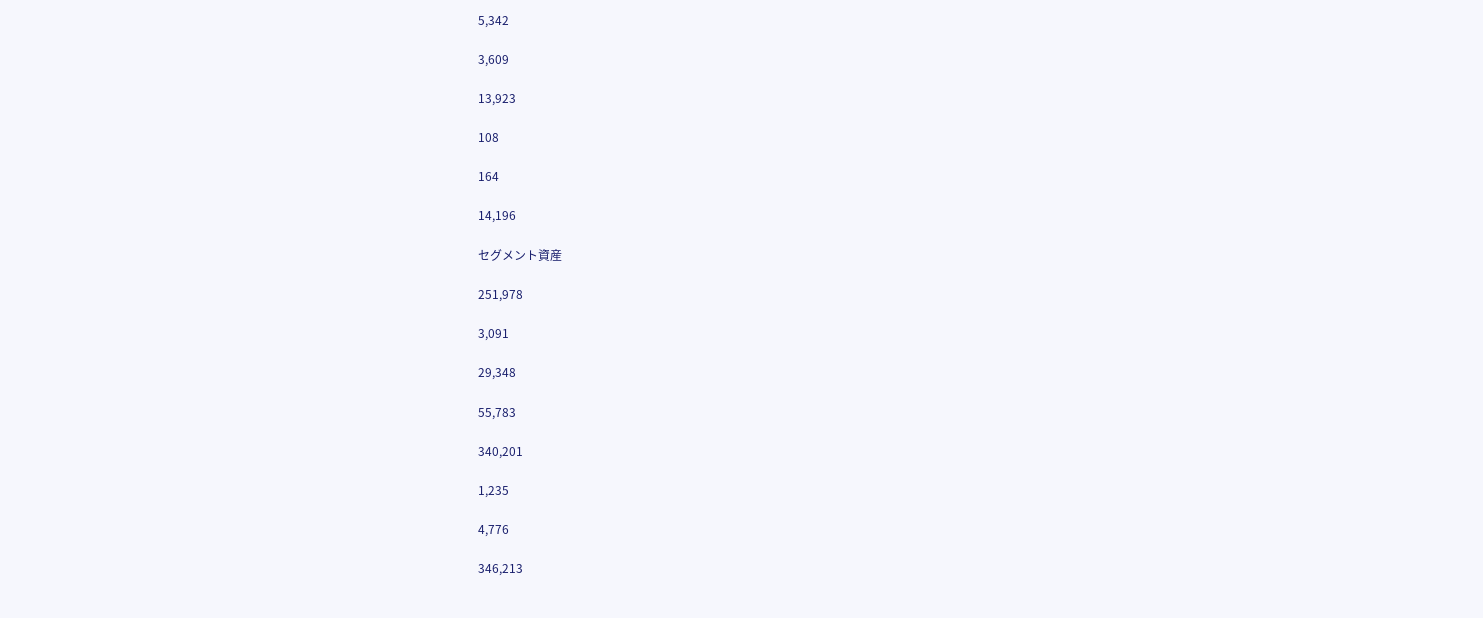5,342

3,609

13,923

108

164

14,196

セグメント資産

251,978

3,091

29,348

55,783

340,201

1,235

4,776

346,213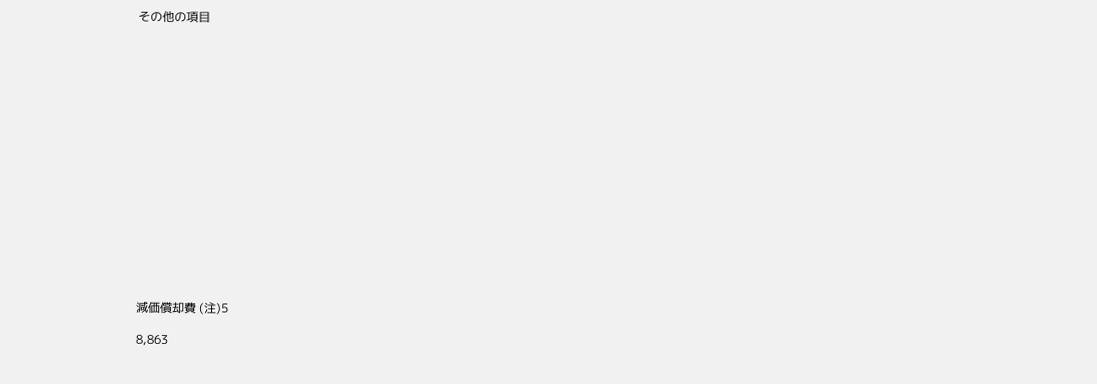その他の項目

















減価償却費 (注)5

8,863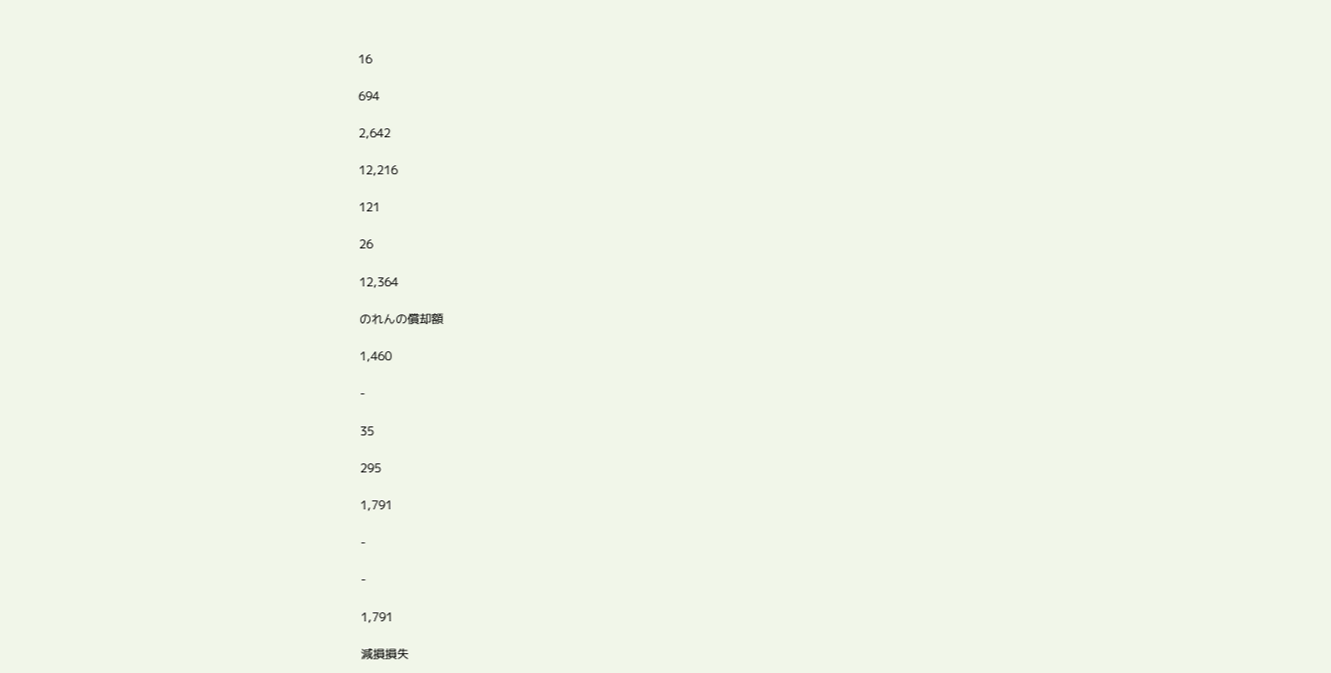16

694

2,642

12,216

121

26

12,364

のれんの償却額

1,460

-

35

295

1,791

-

-

1,791

減損損失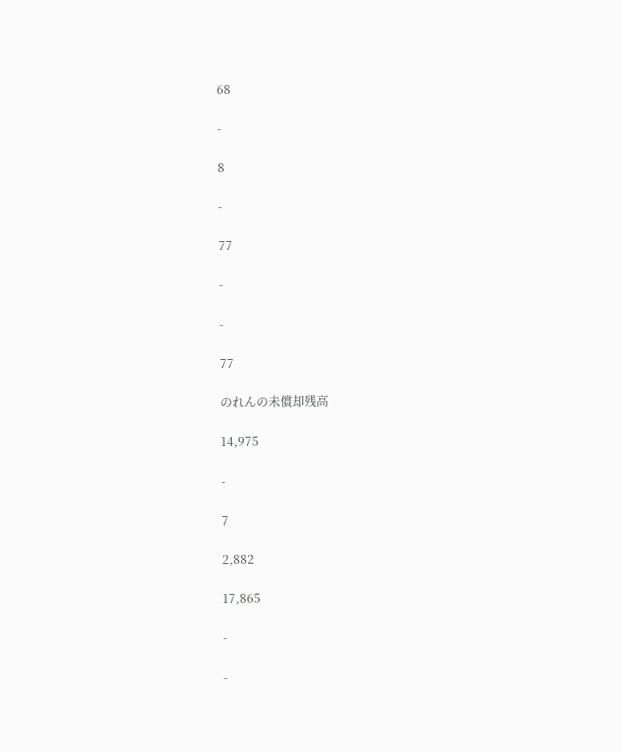68

-

8

-

77

-

-

77

のれんの未償却残高

14,975

-

7

2,882

17,865

-

-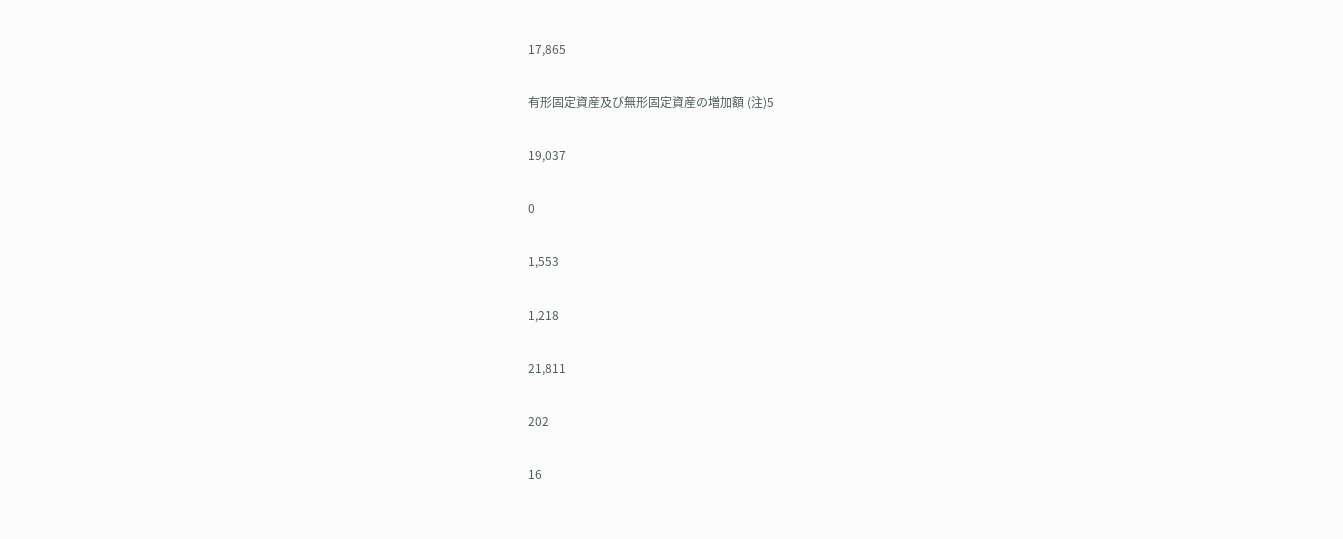17,865

有形固定資産及び無形固定資産の増加額 (注)5

19,037

0

1,553

1,218

21,811

202

16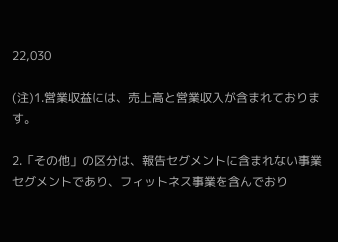22,030

(注)1.営業収益には、売上高と営業収入が含まれております。

2.「その他」の区分は、報告セグメントに含まれない事業セグメントであり、フィットネス事業を含んでおり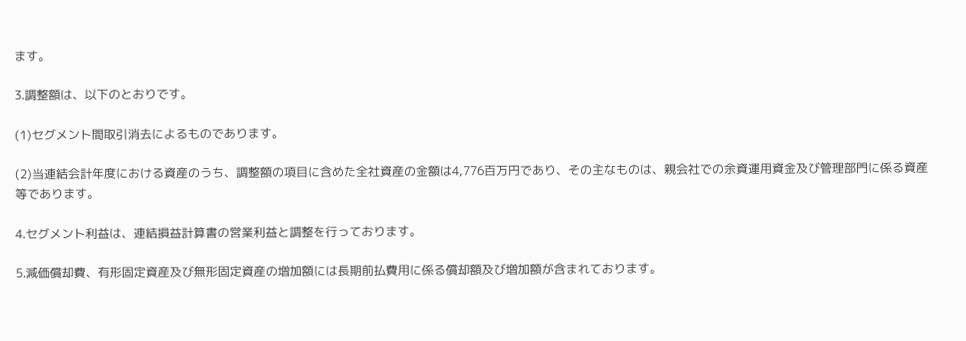ます。

3.調整額は、以下のとおりです。

(1)セグメント間取引消去によるものであります。

(2)当連結会計年度における資産のうち、調整額の項目に含めた全社資産の金額は4,776百万円であり、その主なものは、親会社での余資運用資金及び管理部門に係る資産等であります。

4.セグメント利益は、連結損益計算書の営業利益と調整を行っております。

5.減価償却費、有形固定資産及び無形固定資産の増加額には長期前払費用に係る償却額及び増加額が含まれております。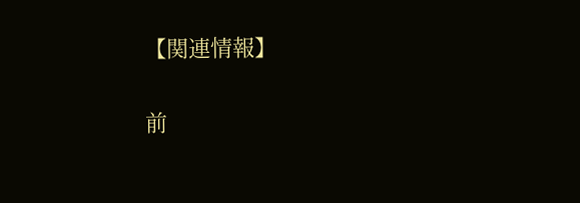【関連情報】

前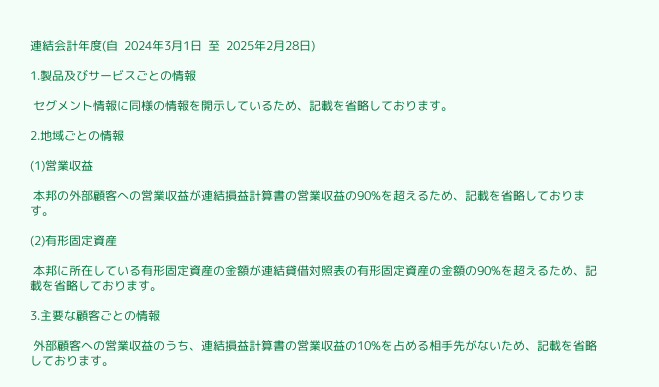連結会計年度(自  2024年3月1日  至  2025年2月28日)

1.製品及びサービスごとの情報

 セグメント情報に同様の情報を開示しているため、記載を省略しております。

2.地域ごとの情報

(1)営業収益

 本邦の外部顧客への営業収益が連結損益計算書の営業収益の90%を超えるため、記載を省略しております。

(2)有形固定資産

 本邦に所在している有形固定資産の金額が連結貸借対照表の有形固定資産の金額の90%を超えるため、記載を省略しております。

3.主要な顧客ごとの情報

 外部顧客への営業収益のうち、連結損益計算書の営業収益の10%を占める相手先がないため、記載を省略しております。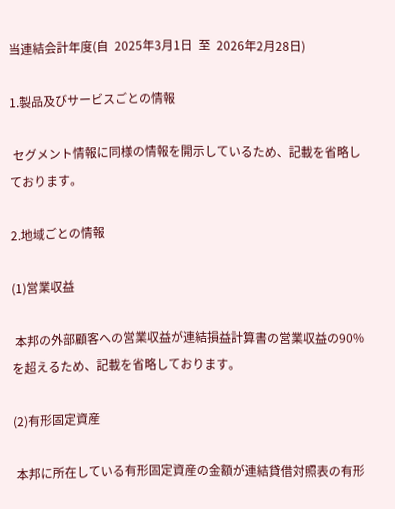当連結会計年度(自  2025年3月1日  至  2026年2月28日)

1.製品及びサービスごとの情報

 セグメント情報に同様の情報を開示しているため、記載を省略しております。

2.地域ごとの情報

(1)営業収益

 本邦の外部顧客への営業収益が連結損益計算書の営業収益の90%を超えるため、記載を省略しております。

(2)有形固定資産

 本邦に所在している有形固定資産の金額が連結貸借対照表の有形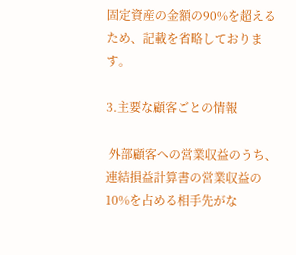固定資産の金額の90%を超えるため、記載を省略しております。

3.主要な顧客ごとの情報

 外部顧客への営業収益のうち、連結損益計算書の営業収益の10%を占める相手先がな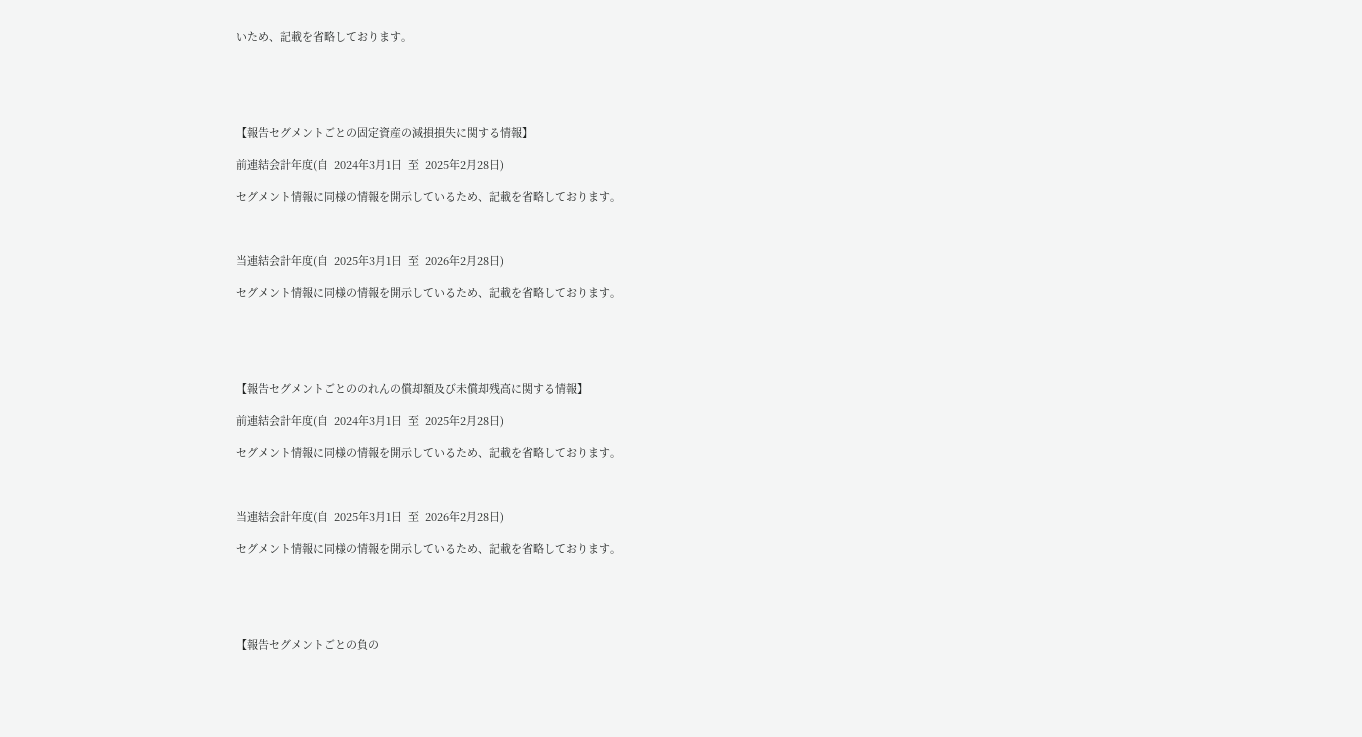いため、記載を省略しております。





【報告セグメントごとの固定資産の減損損失に関する情報】

前連結会計年度(自  2024年3月1日  至  2025年2月28日)

セグメント情報に同様の情報を開示しているため、記載を省略しております。



当連結会計年度(自  2025年3月1日  至  2026年2月28日)

セグメント情報に同様の情報を開示しているため、記載を省略しております。





【報告セグメントごとののれんの償却額及び未償却残高に関する情報】

前連結会計年度(自  2024年3月1日  至  2025年2月28日)

セグメント情報に同様の情報を開示しているため、記載を省略しております。



当連結会計年度(自  2025年3月1日  至  2026年2月28日)

セグメント情報に同様の情報を開示しているため、記載を省略しております。





【報告セグメントごとの負の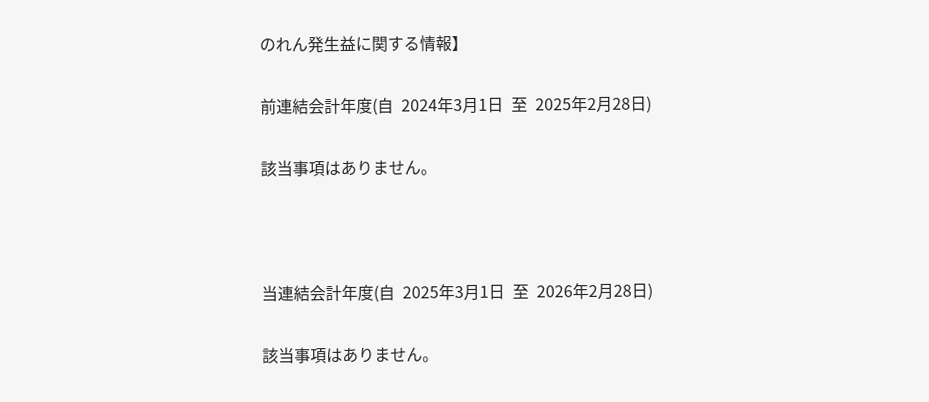のれん発生益に関する情報】

前連結会計年度(自  2024年3月1日  至  2025年2月28日)

該当事項はありません。



当連結会計年度(自  2025年3月1日  至  2026年2月28日)

該当事項はありません。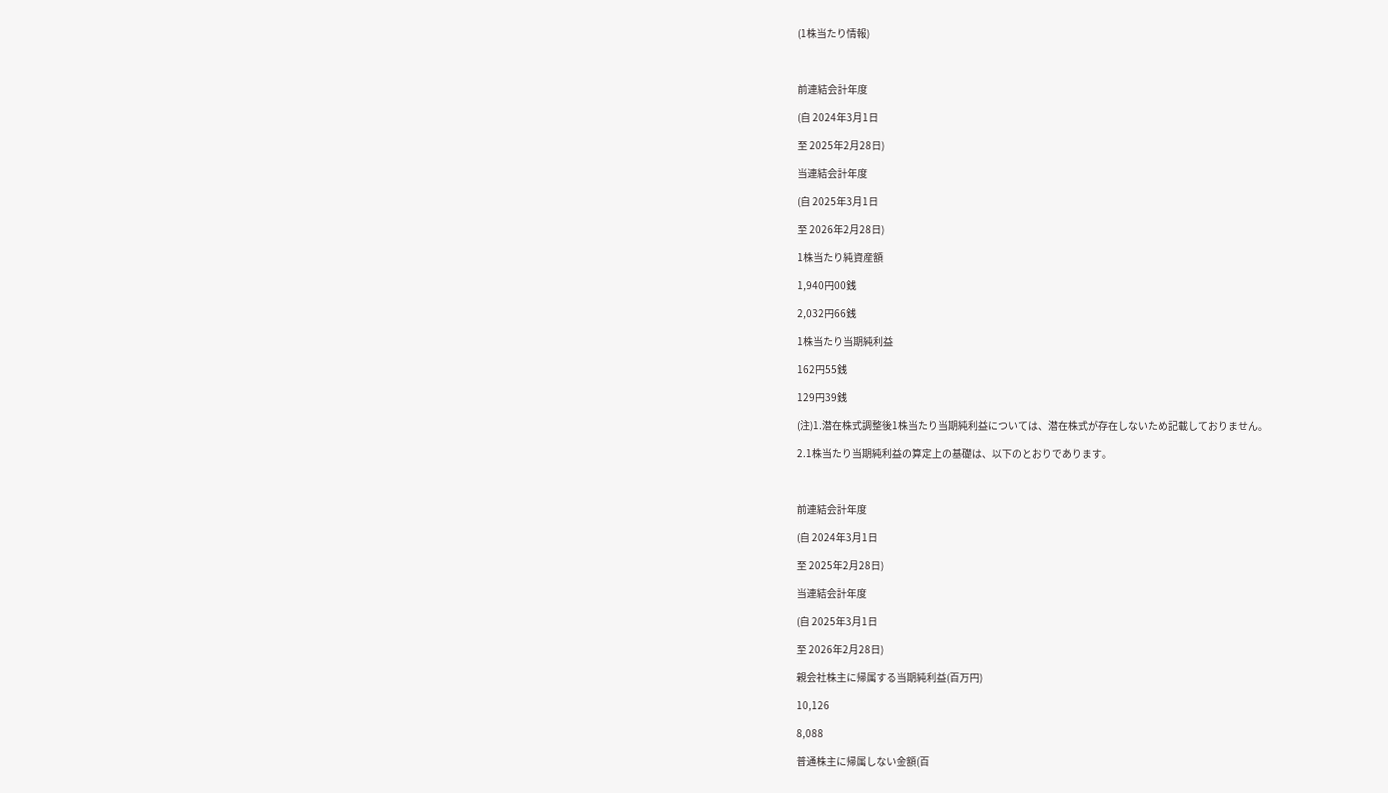(1株当たり情報)



前連結会計年度

(自 2024年3月1日

至 2025年2月28日)

当連結会計年度

(自 2025年3月1日

至 2026年2月28日)

1株当たり純資産額

1,940円00銭

2,032円66銭

1株当たり当期純利益

162円55銭

129円39銭

(注)1.潜在株式調整後1株当たり当期純利益については、潜在株式が存在しないため記載しておりません。

2.1株当たり当期純利益の算定上の基礎は、以下のとおりであります。



前連結会計年度

(自 2024年3月1日

至 2025年2月28日)

当連結会計年度

(自 2025年3月1日

至 2026年2月28日)

親会社株主に帰属する当期純利益(百万円)

10,126

8,088

普通株主に帰属しない金額(百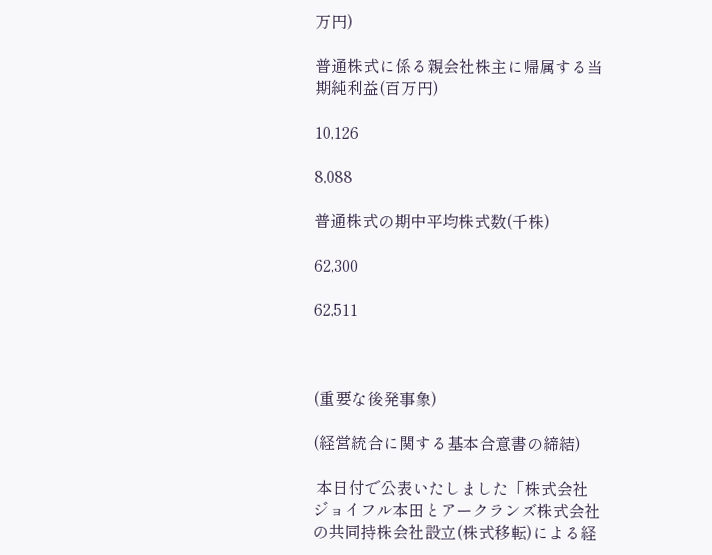万円)

普通株式に係る親会社株主に帰属する当期純利益(百万円)

10,126

8,088

普通株式の期中平均株式数(千株)

62,300

62,511



(重要な後発事象)

(経営統合に関する基本合意書の締結)

 本日付で公表いたしました「株式会社ジョイフル本田とアークランズ株式会社の共同持株会社設立(株式移転)による経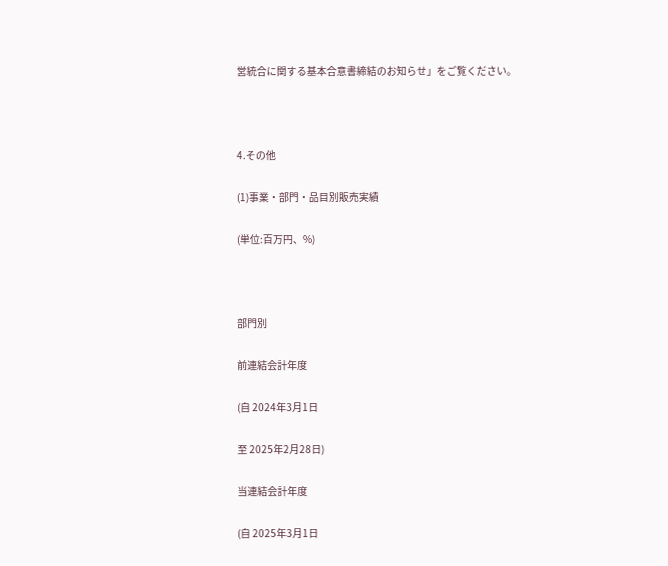営統合に関する基本合意書締結のお知らせ」をご覧ください。



4.その他

(1)事業・部門・品目別販売実績

(単位:百万円、%)



部門別

前連結会計年度

(自 2024年3月1日

至 2025年2月28日)

当連結会計年度

(自 2025年3月1日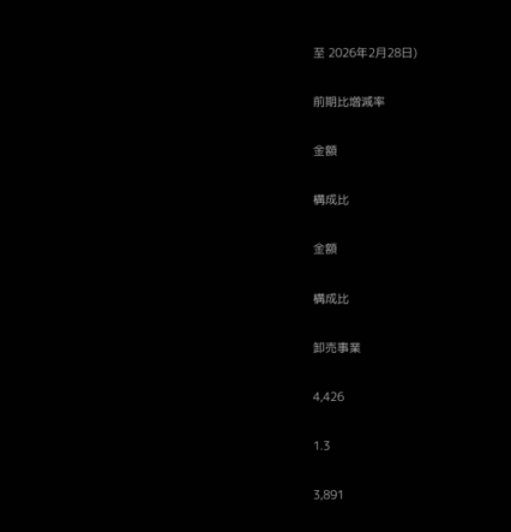至 2026年2月28日)

前期比増減率

金額

構成比

金額

構成比

卸売事業

4,426

1.3

3,891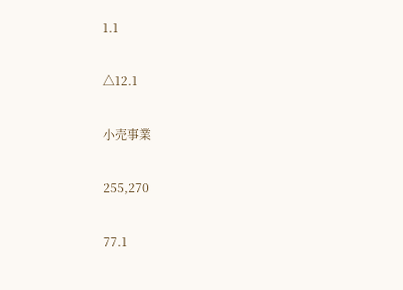1.1

△12.1

小売事業

255,270

77.1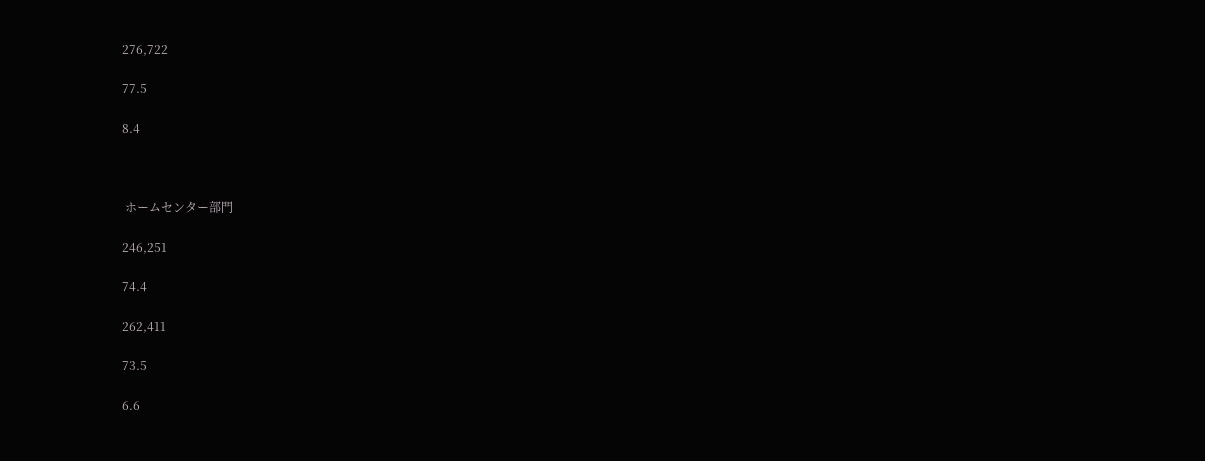276,722

77.5

8.4



 ホームセンター部門

246,251

74.4

262,411

73.5

6.6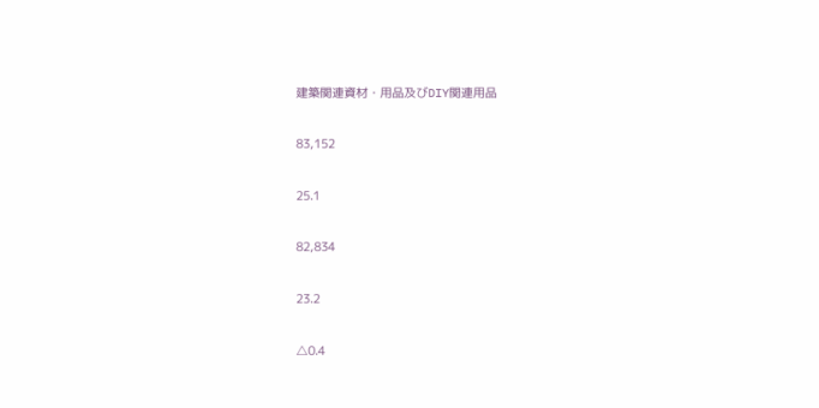建築関連資材・用品及びDIY関連用品

83,152

25.1

82,834

23.2

△0.4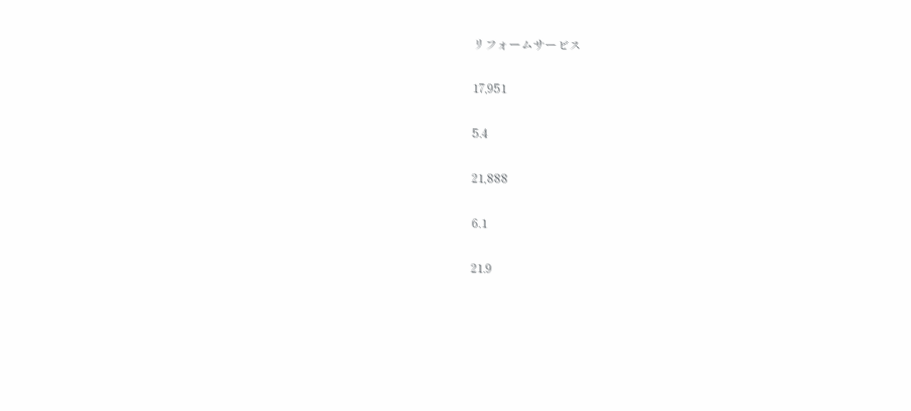リフォームサービス

17,951

5.4

21,888

6.1

21.9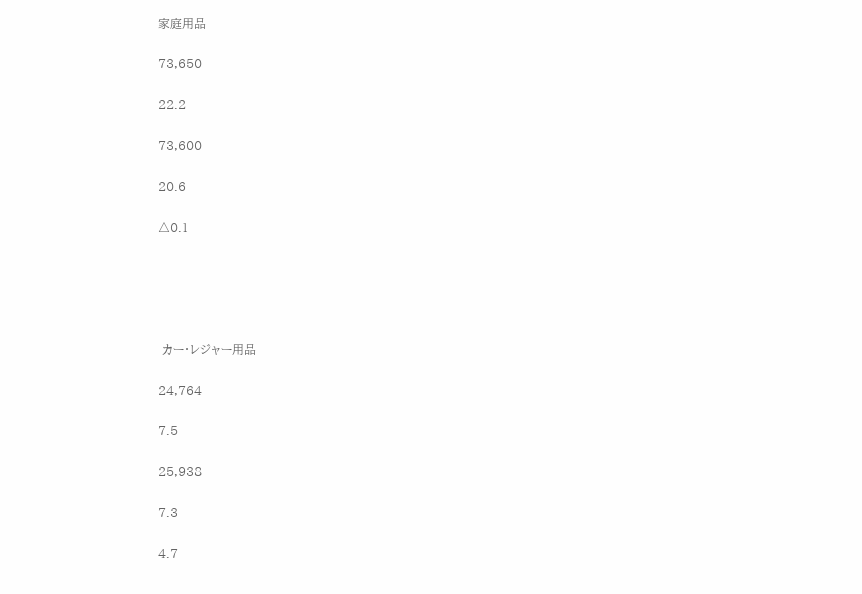家庭用品

73,650

22.2

73,600

20.6

△0.1





 カー・レジャー用品

24,764

7.5

25,938

7.3

4.7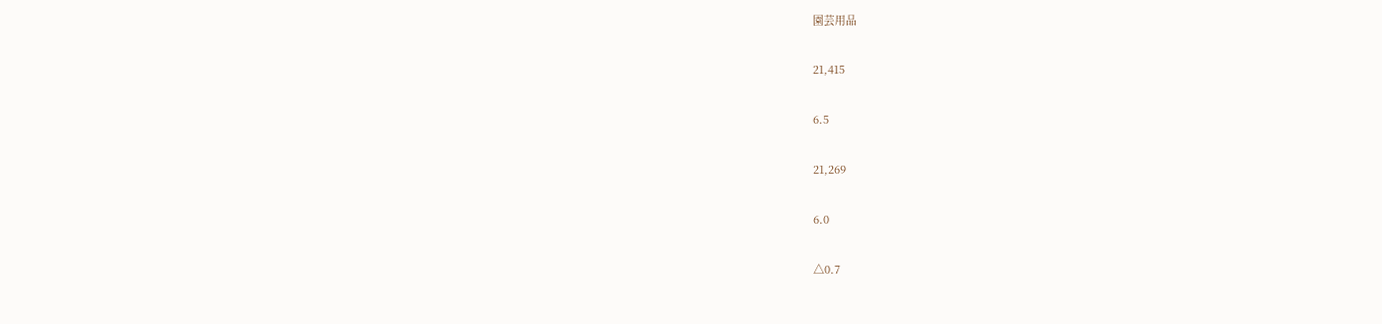園芸用品

21,415

6.5

21,269

6.0

△0.7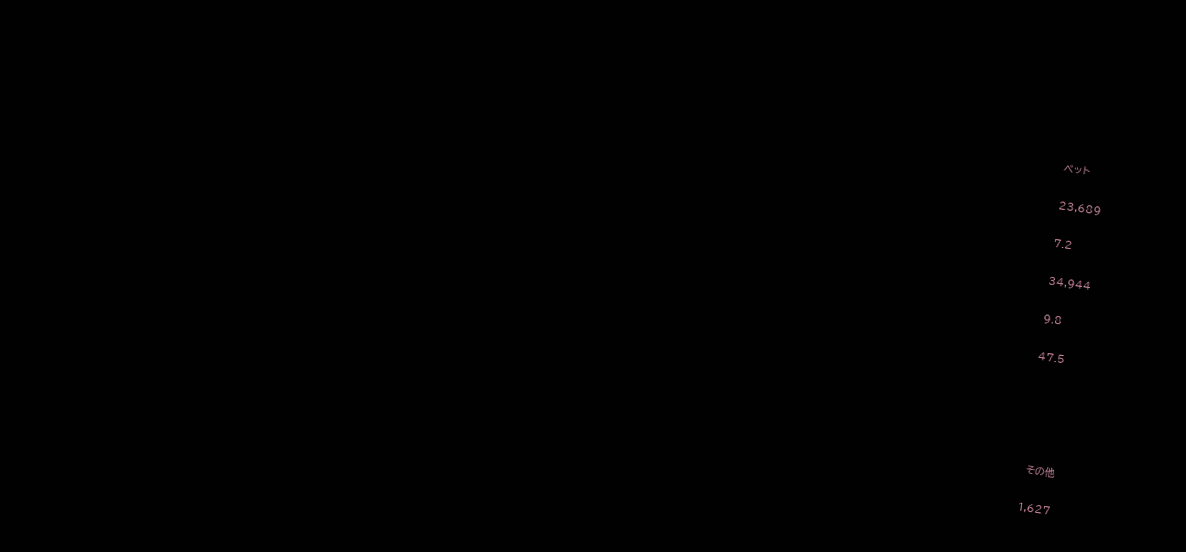ペット

23,689

7.2

34,944

9.8

47.5





 その他

1,627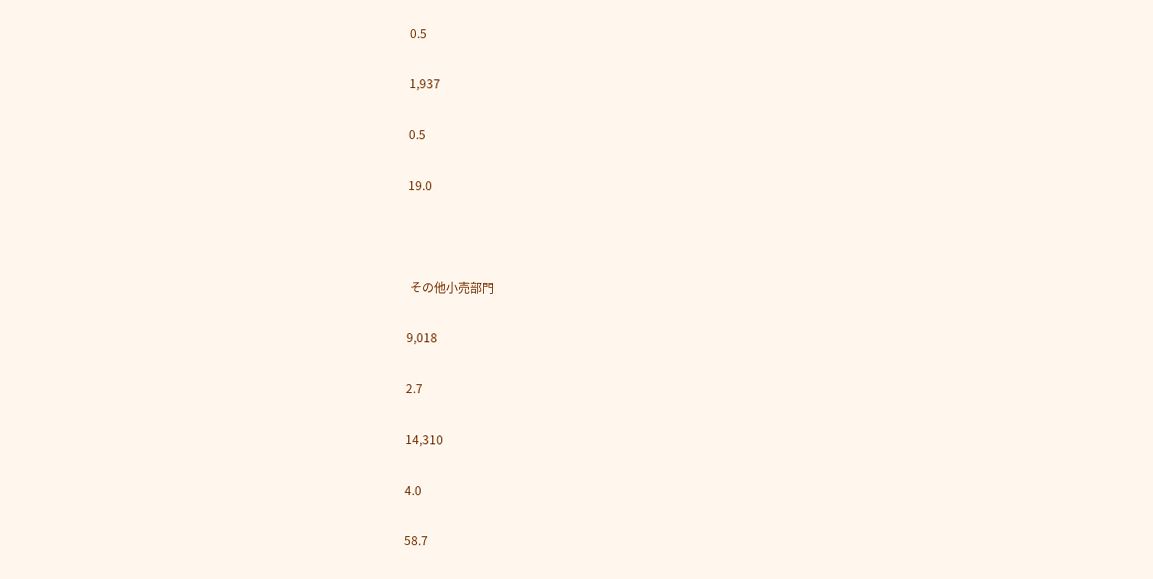0.5

1,937

0.5

19.0



 その他小売部門

9,018

2.7

14,310

4.0

58.7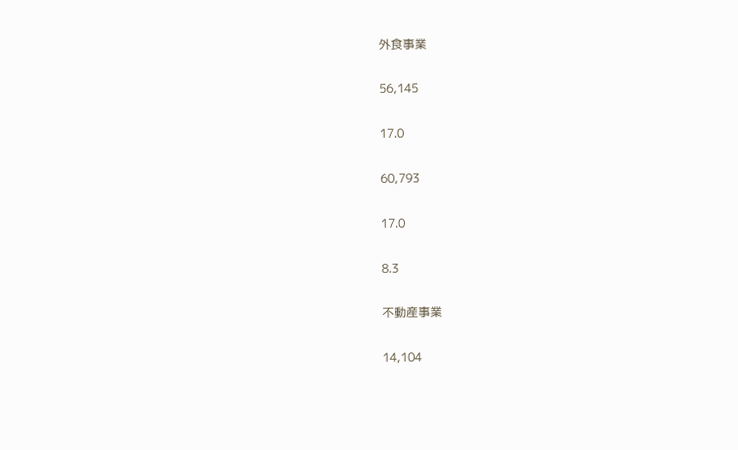外食事業

56,145

17.0

60,793

17.0

8.3

不動産事業

14,104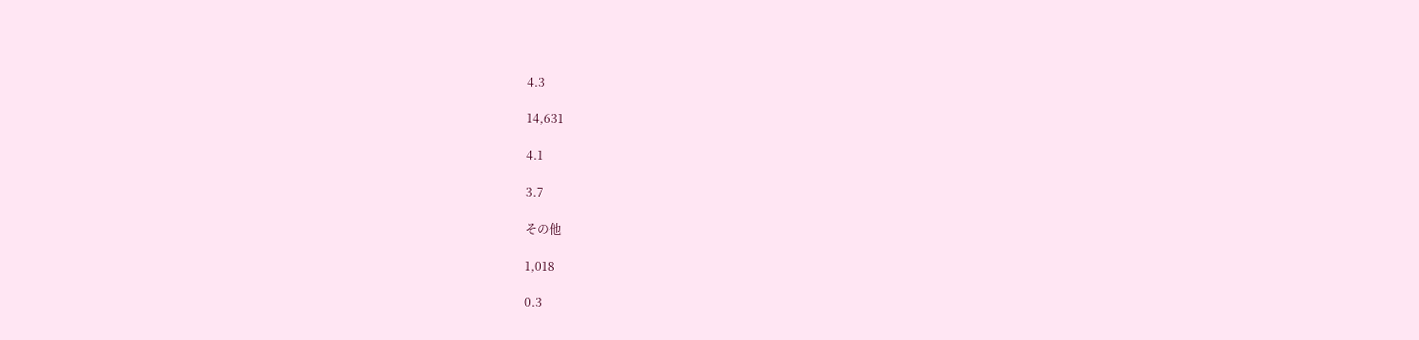4.3

14,631

4.1

3.7

その他

1,018

0.3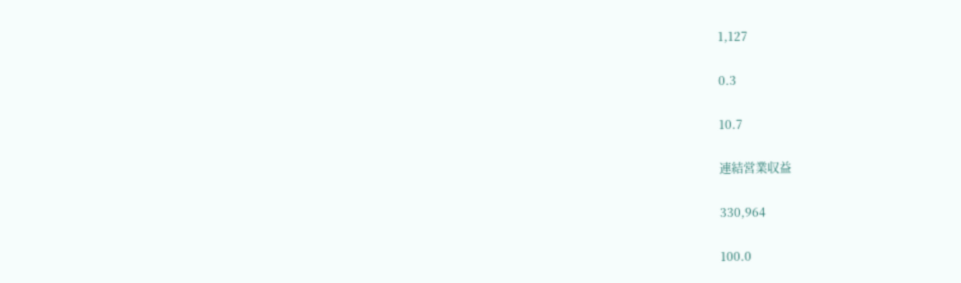1,127

0.3

10.7

連結営業収益

330,964

100.0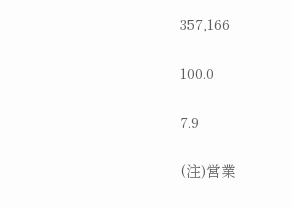357,166

100.0

7.9

(注)営業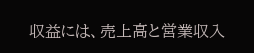収益には、売上高と営業収入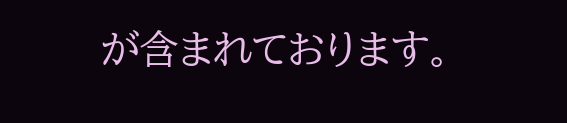が含まれております。